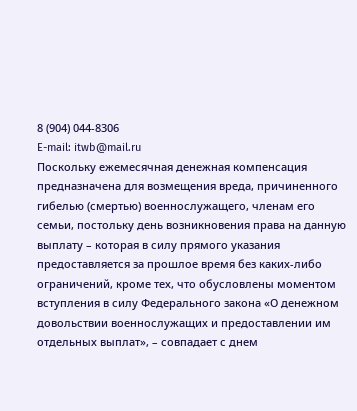8 (904) 044-8306
E-mail: itwb@mail.ru
Поскольку ежемесячная денежная компенсация предназначена для возмещения вреда, причиненного гибелью (смертью) военнослужащего, членам его семьи, постольку день возникновения права на данную выплату – которая в силу прямого указания предоставляется за прошлое время без каких-либо ограничений, кроме тех, что обусловлены моментом вступления в силу Федерального закона «О денежном довольствии военнослужащих и предоставлении им отдельных выплат», – совпадает с днем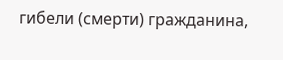гибели (смерти) гражданина,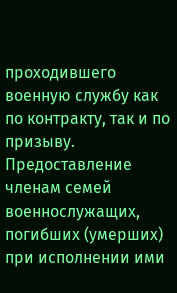проходившего военную службу как по контракту, так и по призыву.
Предоставление членам семей военнослужащих, погибших (умерших) при исполнении ими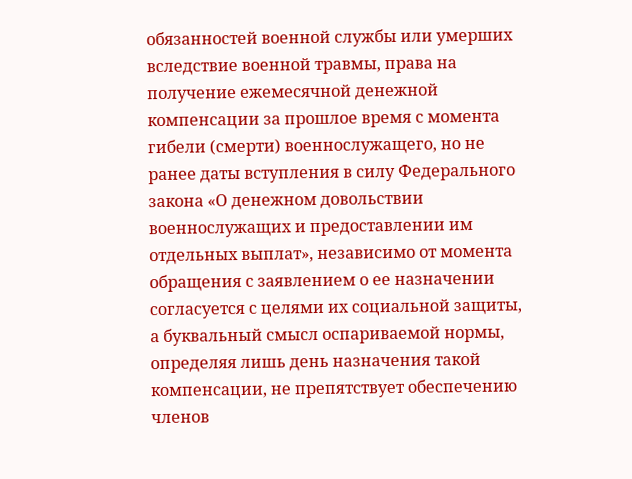обязанностей военной службы или умерших вследствие военной травмы, права на получение ежемесячной денежной компенсации за прошлое время с момента гибели (смерти) военнослужащего, но не ранее даты вступления в силу Федерального закона «О денежном довольствии военнослужащих и предоставлении им отдельных выплат», независимо от момента обращения с заявлением о ее назначении согласуется с целями их социальной защиты, а буквальный смысл оспариваемой нормы, определяя лишь день назначения такой компенсации, не препятствует обеспечению членов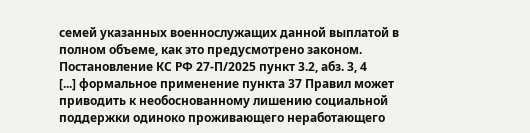семей указанных военнослужащих данной выплатой в полном объеме, как это предусмотрено законом.
Постановление КС РФ 27-П/2025 пункт 3.2, абз. 3, 4
[...] формальное применение пункта 37 Правил может приводить к необоснованному лишению социальной поддержки одиноко проживающего неработающего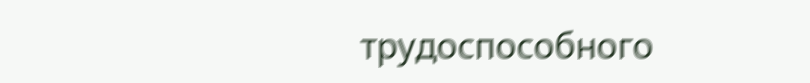трудоспособного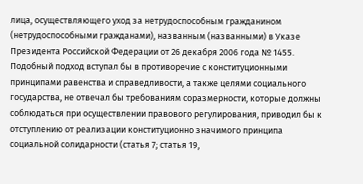лица, осуществляющего уход за нетрудоспособным гражданином (нетрудоспособными гражданами), названным (названными) в Указе Президента Российской Федерации от 26 декабря 2006 года № 1455. Подобный подход вступал бы в противоречие с конституционными принципами равенства и справедливости, а также целями социального государства, не отвечал бы требованиям соразмерности, которые должны соблюдаться при осуществлении правового регулирования, приводил бы к отступлению от реализации конституционно значимого принципа социальной солидарности (статья 7; статья 19,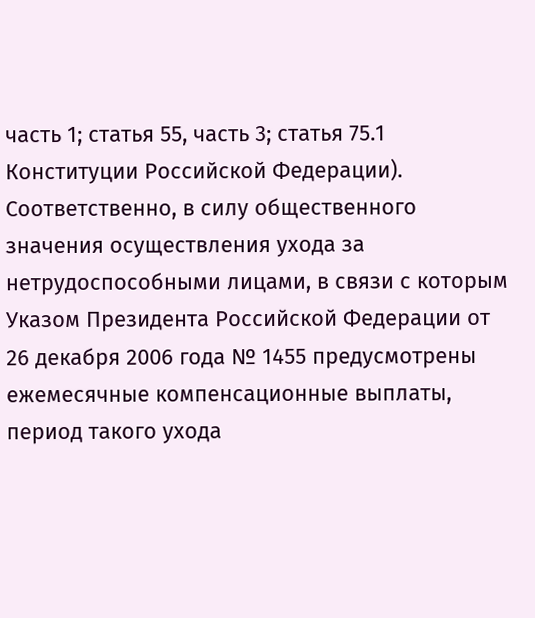часть 1; статья 55, часть 3; статья 75.1 Конституции Российской Федерации).
Соответственно, в силу общественного значения осуществления ухода за нетрудоспособными лицами, в связи с которым Указом Президента Российской Федерации от 26 декабря 2006 года № 1455 предусмотрены ежемесячные компенсационные выплаты, период такого ухода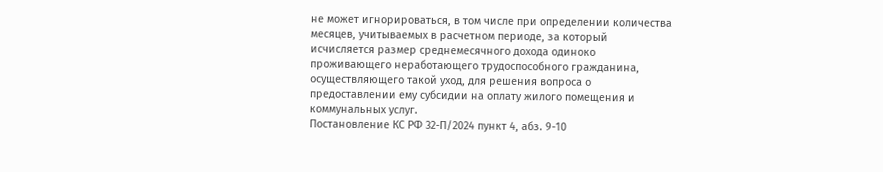не может игнорироваться, в том числе при определении количества месяцев, учитываемых в расчетном периоде, за который исчисляется размер среднемесячного дохода одиноко проживающего неработающего трудоспособного гражданина, осуществляющего такой уход, для решения вопроса о предоставлении ему субсидии на оплату жилого помещения и коммунальных услуг.
Постановление КС РФ 32-П/2024 пункт 4, абз. 9-10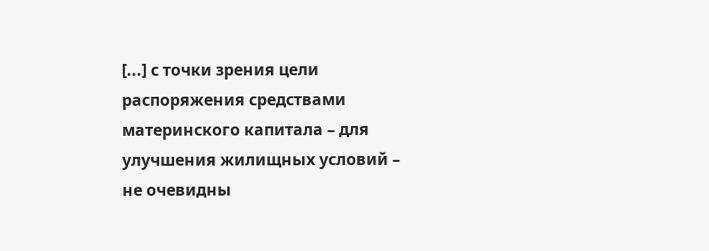[...] с точки зрения цели распоряжения средствами материнского капитала – для улучшения жилищных условий – не очевидны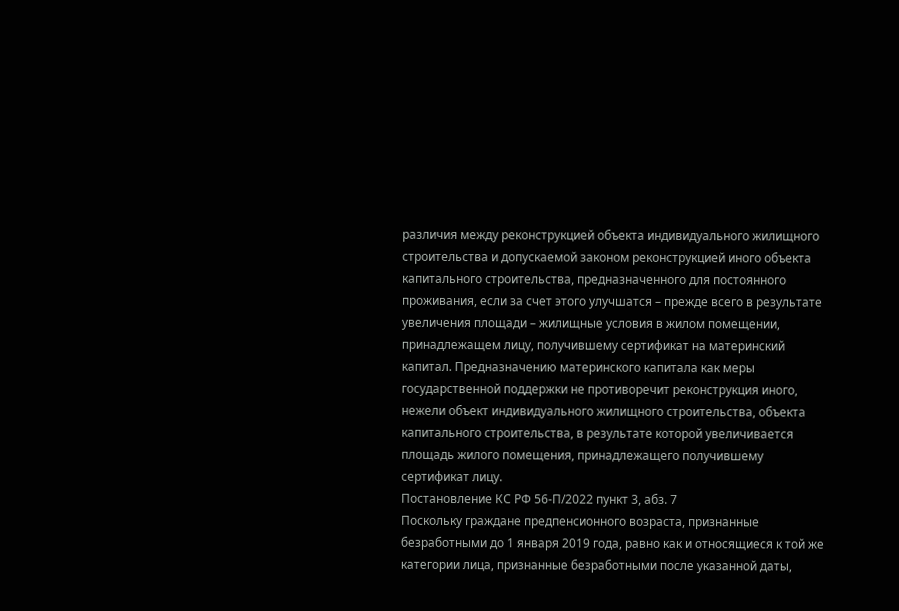различия между реконструкцией объекта индивидуального жилищного строительства и допускаемой законом реконструкцией иного объекта капитального строительства, предназначенного для постоянного проживания, если за счет этого улучшатся – прежде всего в результате увеличения площади – жилищные условия в жилом помещении, принадлежащем лицу, получившему сертификат на материнский капитал. Предназначению материнского капитала как меры государственной поддержки не противоречит реконструкция иного, нежели объект индивидуального жилищного строительства, объекта капитального строительства, в результате которой увеличивается площадь жилого помещения, принадлежащего получившему сертификат лицу.
Постановление КС РФ 56-П/2022 пункт 3, абз. 7
Поскольку граждане предпенсионного возраста, признанные безработными до 1 января 2019 года, равно как и относящиеся к той же категории лица, признанные безработными после указанной даты,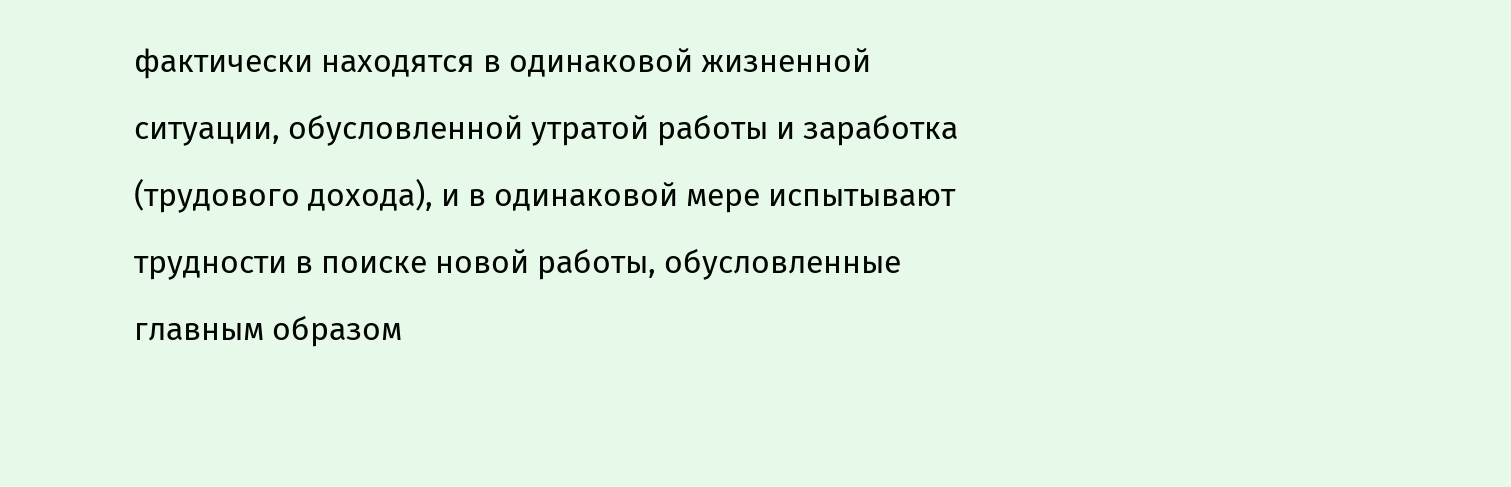фактически находятся в одинаковой жизненной ситуации, обусловленной утратой работы и заработка (трудового дохода), и в одинаковой мере испытывают трудности в поиске новой работы, обусловленные главным образом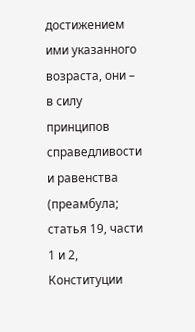достижением ими указанного возраста, они – в силу принципов справедливости и равенства (преамбула; статья 19, части 1 и 2, Конституции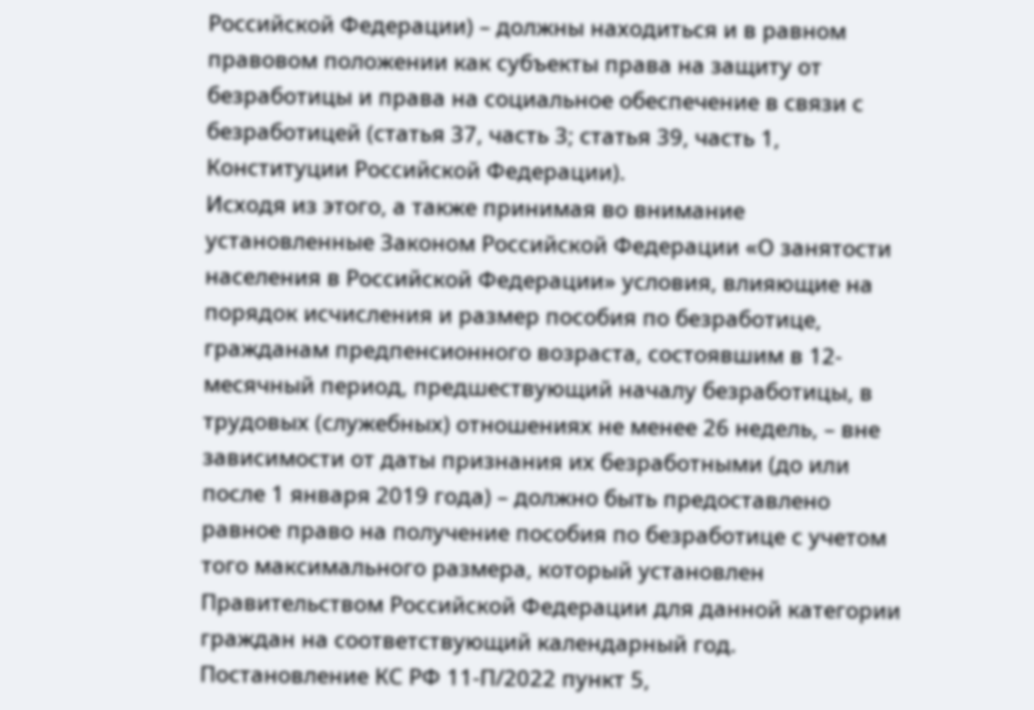Российской Федерации) – должны находиться и в равном правовом положении как субъекты права на защиту от безработицы и права на социальное обеспечение в связи с безработицей (статья 37, часть 3; статья 39, часть 1, Конституции Российской Федерации).
Исходя из этого, а также принимая во внимание установленные Законом Российской Федерации «О занятости населения в Российской Федерации» условия, влияющие на порядок исчисления и размер пособия по безработице, гражданам предпенсионного возраста, состоявшим в 12-месячный период, предшествующий началу безработицы, в трудовых (служебных) отношениях не менее 26 недель, – вне зависимости от даты признания их безработными (до или после 1 января 2019 года) – должно быть предоставлено равное право на получение пособия по безработице с учетом того максимального размера, который установлен Правительством Российской Федерации для данной категории граждан на соответствующий календарный год.
Постановление КС РФ 11-П/2022 пункт 5,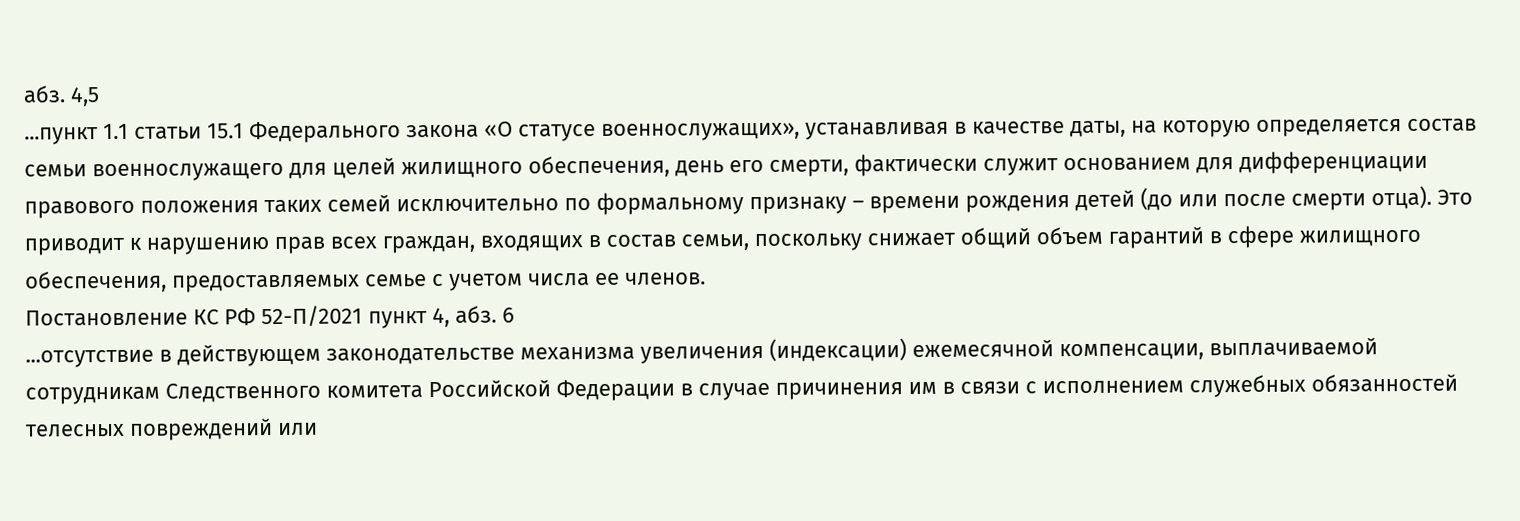абз. 4,5
...пункт 1.1 статьи 15.1 Федерального закона «О статусе военнослужащих», устанавливая в качестве даты, на которую определяется состав семьи военнослужащего для целей жилищного обеспечения, день его смерти, фактически служит основанием для дифференциации правового положения таких семей исключительно по формальному признаку – времени рождения детей (до или после смерти отца). Это приводит к нарушению прав всех граждан, входящих в состав семьи, поскольку снижает общий объем гарантий в сфере жилищного обеспечения, предоставляемых семье с учетом числа ее членов.
Постановление КС РФ 52-П/2021 пункт 4, абз. 6
...отсутствие в действующем законодательстве механизма увеличения (индексации) ежемесячной компенсации, выплачиваемой сотрудникам Следственного комитета Российской Федерации в случае причинения им в связи с исполнением служебных обязанностей телесных повреждений или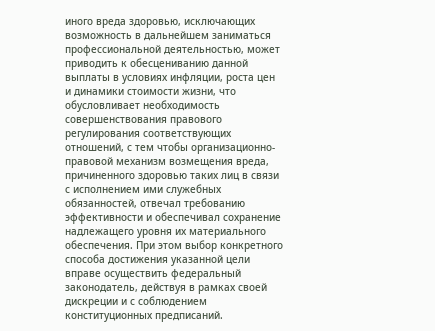иного вреда здоровью, исключающих возможность в дальнейшем заниматься профессиональной деятельностью, может приводить к обесцениванию данной выплаты в условиях инфляции, роста цен и динамики стоимости жизни, что обусловливает необходимость совершенствования правового регулирования соответствующих отношений, с тем чтобы организационно-правовой механизм возмещения вреда, причиненного здоровью таких лиц в связи с исполнением ими служебных обязанностей, отвечал требованию эффективности и обеспечивал сохранение надлежащего уровня их материального обеспечения. При этом выбор конкретного способа достижения указанной цели вправе осуществить федеральный законодатель, действуя в рамках своей дискреции и с соблюдением конституционных предписаний.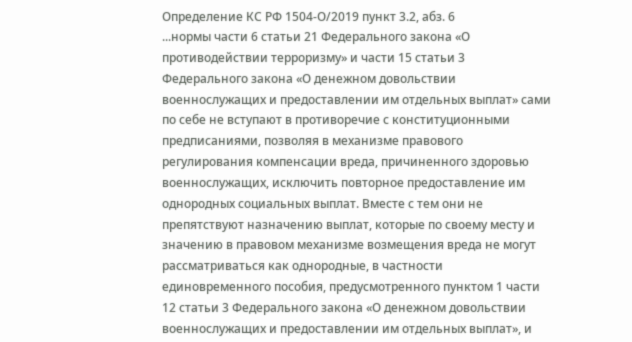Определение КС РФ 1504-О/2019 пункт 3.2, абз. 6
...нормы части 6 статьи 21 Федерального закона «О противодействии терроризму» и части 15 статьи 3 Федерального закона «О денежном довольствии военнослужащих и предоставлении им отдельных выплат» сами по себе не вступают в противоречие с конституционными предписаниями, позволяя в механизме правового регулирования компенсации вреда, причиненного здоровью военнослужащих, исключить повторное предоставление им однородных социальных выплат. Вместе с тем они не препятствуют назначению выплат, которые по своему месту и значению в правовом механизме возмещения вреда не могут рассматриваться как однородные, в частности единовременного пособия, предусмотренного пунктом 1 части 12 статьи 3 Федерального закона «О денежном довольствии военнослужащих и предоставлении им отдельных выплат», и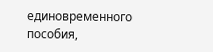единовременного пособия,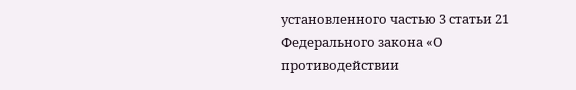установленного частью 3 статьи 21 Федерального закона «О противодействии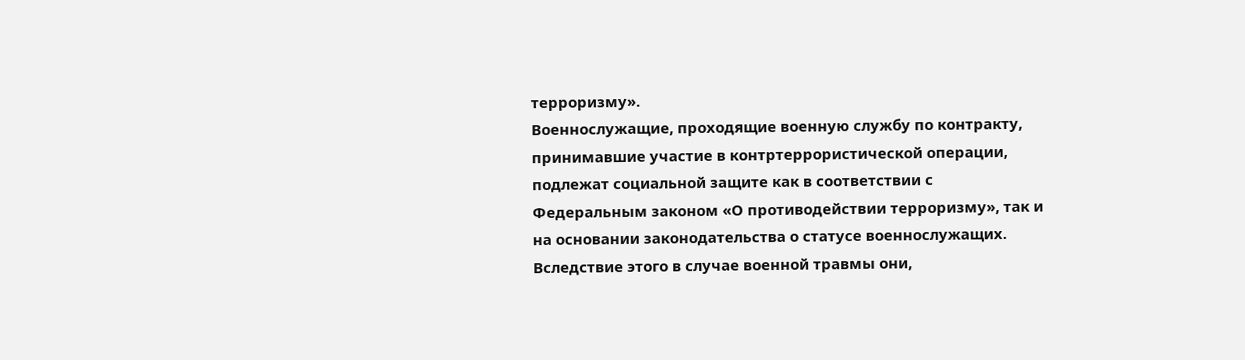терроризму».
Военнослужащие, проходящие военную службу по контракту, принимавшие участие в контртеррористической операции, подлежат социальной защите как в соответствии с Федеральным законом «О противодействии терроризму», так и на основании законодательства о статусе военнослужащих. Вследствие этого в случае военной травмы они,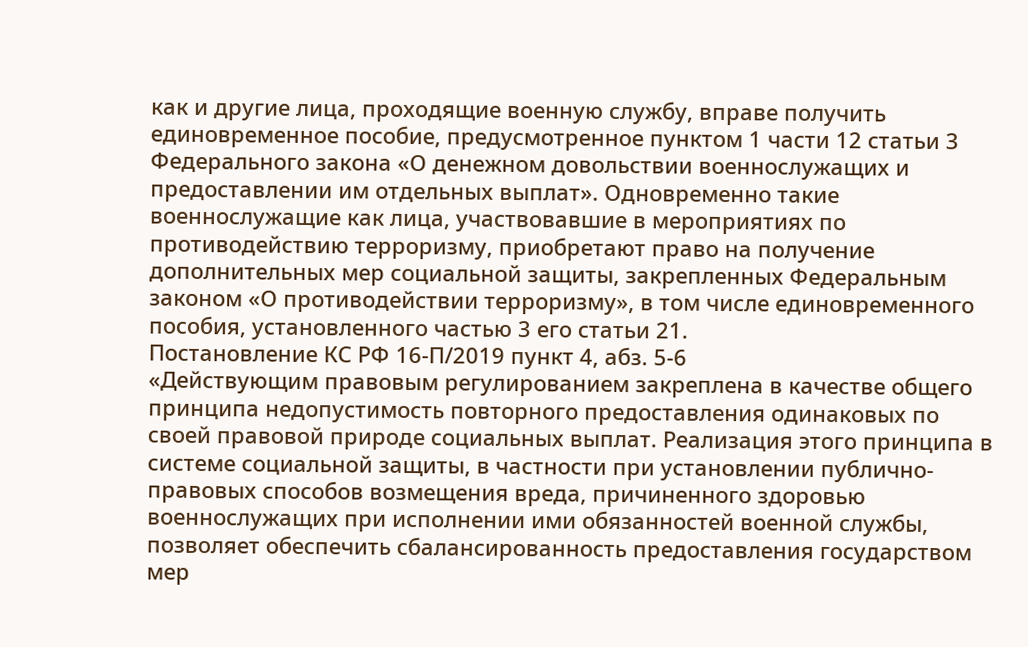как и другие лица, проходящие военную службу, вправе получить единовременное пособие, предусмотренное пунктом 1 части 12 статьи 3 Федерального закона «О денежном довольствии военнослужащих и предоставлении им отдельных выплат». Одновременно такие военнослужащие как лица, участвовавшие в мероприятиях по противодействию терроризму, приобретают право на получение дополнительных мер социальной защиты, закрепленных Федеральным законом «О противодействии терроризму», в том числе единовременного пособия, установленного частью 3 его статьи 21.
Постановление КС РФ 16-П/2019 пункт 4, абз. 5-6
«Действующим правовым регулированием закреплена в качестве общего принципа недопустимость повторного предоставления одинаковых по своей правовой природе социальных выплат. Реализация этого принципа в системе социальной защиты, в частности при установлении публично-правовых способов возмещения вреда, причиненного здоровью военнослужащих при исполнении ими обязанностей военной службы, позволяет обеспечить сбалансированность предоставления государством мер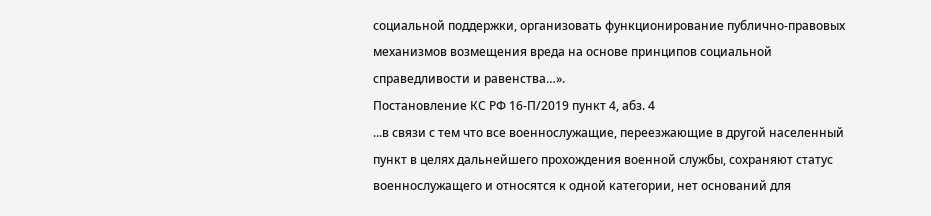социальной поддержки, организовать функционирование публично-правовых механизмов возмещения вреда на основе принципов социальной справедливости и равенства…».
Постановление КС РФ 16-П/2019 пункт 4, абз. 4
...в связи с тем что все военнослужащие, переезжающие в другой населенный пункт в целях дальнейшего прохождения военной службы, сохраняют статус военнослужащего и относятся к одной категории, нет оснований для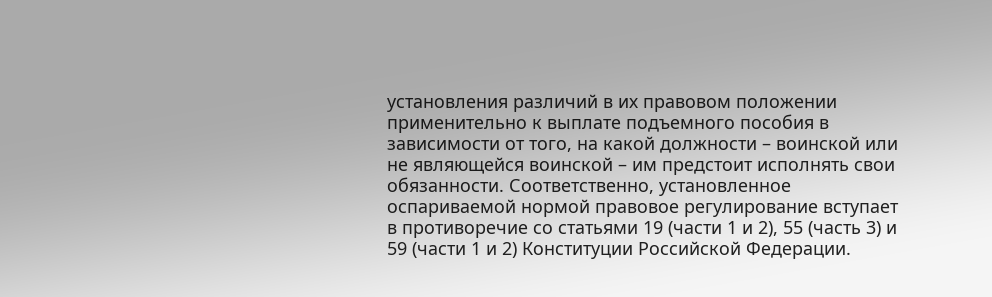установления различий в их правовом положении применительно к выплате подъемного пособия в зависимости от того, на какой должности – воинской или не являющейся воинской – им предстоит исполнять свои обязанности. Соответственно, установленное оспариваемой нормой правовое регулирование вступает в противоречие со статьями 19 (части 1 и 2), 55 (часть 3) и 59 (части 1 и 2) Конституции Российской Федерации.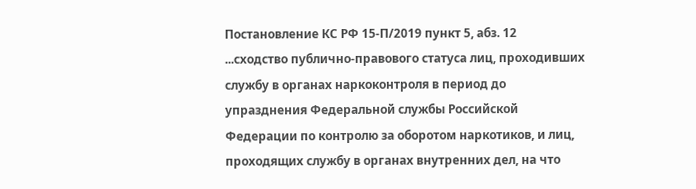Постановление КС РФ 15-П/2019 пункт 5, абз. 12
...сходство публично-правового статуса лиц, проходивших службу в органах наркоконтроля в период до упразднения Федеральной службы Российской Федерации по контролю за оборотом наркотиков, и лиц, проходящих службу в органах внутренних дел, на что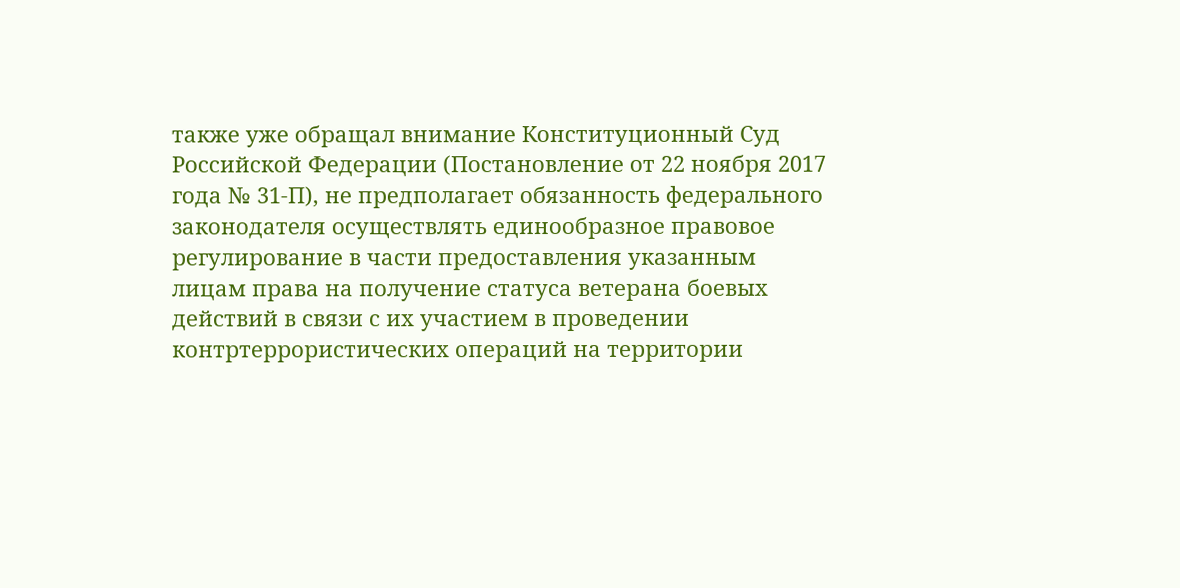также уже обращал внимание Конституционный Суд Российской Федерации (Постановление от 22 ноября 2017 года № 31-П), не предполагает обязанность федерального законодателя осуществлять единообразное правовое регулирование в части предоставления указанным лицам права на получение статуса ветерана боевых действий в связи с их участием в проведении контртеррористических операций на территории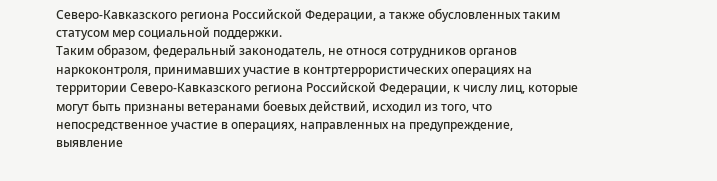Северо-Кавказского региона Российской Федерации, а также обусловленных таким статусом мер социальной поддержки.
Таким образом, федеральный законодатель, не относя сотрудников органов наркоконтроля, принимавших участие в контртеррористических операциях на территории Северо-Кавказского региона Российской Федерации, к числу лиц, которые могут быть признаны ветеранами боевых действий, исходил из того, что непосредственное участие в операциях, направленных на предупреждение, выявление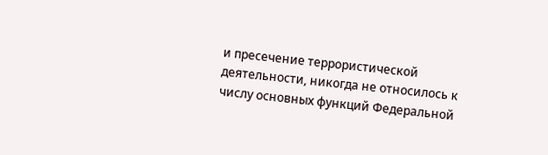и пресечение террористической деятельности, никогда не относилось к числу основных функций Федеральной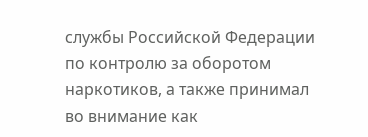службы Российской Федерации по контролю за оборотом наркотиков, а также принимал во внимание как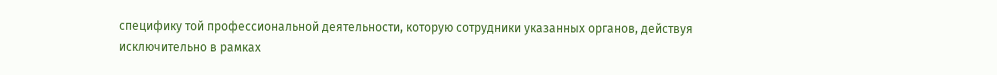специфику той профессиональной деятельности, которую сотрудники указанных органов, действуя исключительно в рамках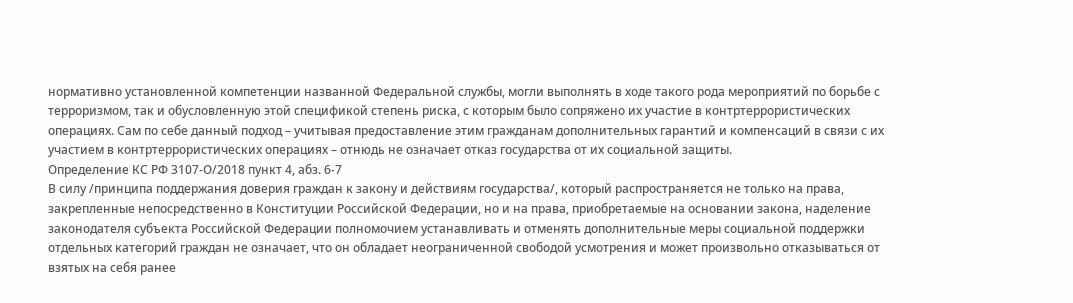нормативно установленной компетенции названной Федеральной службы, могли выполнять в ходе такого рода мероприятий по борьбе с терроризмом, так и обусловленную этой спецификой степень риска, с которым было сопряжено их участие в контртеррористических операциях. Сам по себе данный подход – учитывая предоставление этим гражданам дополнительных гарантий и компенсаций в связи с их участием в контртеррористических операциях – отнюдь не означает отказ государства от их социальной защиты.
Определение КС РФ 3107-О/2018 пункт 4, абз. 6-7
В силу /принципа поддержания доверия граждан к закону и действиям государства/, который распространяется не только на права, закрепленные непосредственно в Конституции Российской Федерации, но и на права, приобретаемые на основании закона, наделение законодателя субъекта Российской Федерации полномочием устанавливать и отменять дополнительные меры социальной поддержки отдельных категорий граждан не означает, что он обладает неограниченной свободой усмотрения и может произвольно отказываться от взятых на себя ранее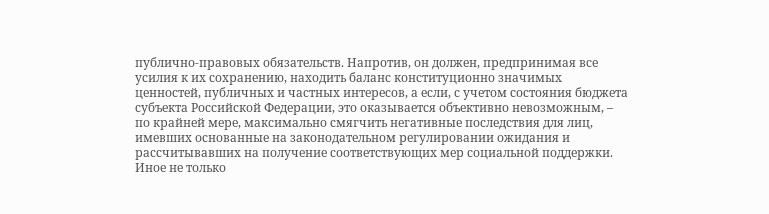публично-правовых обязательств. Напротив, он должен, предпринимая все усилия к их сохранению, находить баланс конституционно значимых ценностей, публичных и частных интересов, а если, с учетом состояния бюджета субъекта Российской Федерации, это оказывается объективно невозможным, – по крайней мере, максимально смягчить негативные последствия для лиц, имевших основанные на законодательном регулировании ожидания и рассчитывавших на получение соответствующих мер социальной поддержки. Иное не только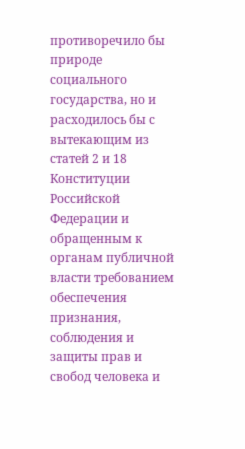противоречило бы природе социального государства, но и расходилось бы с вытекающим из статей 2 и 18 Конституции Российской Федерации и обращенным к органам публичной власти требованием обеспечения признания, соблюдения и защиты прав и свобод человека и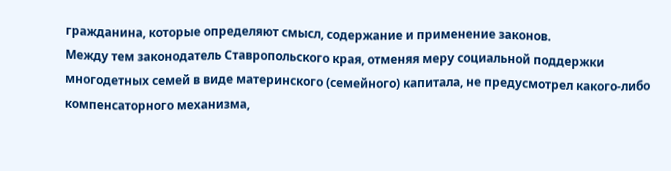гражданина, которые определяют смысл, содержание и применение законов.
Между тем законодатель Ставропольского края, отменяя меру социальной поддержки многодетных семей в виде материнского (семейного) капитала, не предусмотрел какого-либо компенсаторного механизма,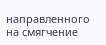направленного на смягчение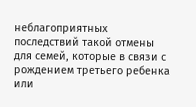неблагоприятных последствий такой отмены для семей, которые в связи с рождением третьего ребенка или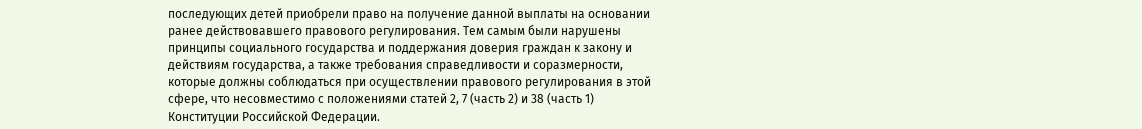последующих детей приобрели право на получение данной выплаты на основании ранее действовавшего правового регулирования. Тем самым были нарушены принципы социального государства и поддержания доверия граждан к закону и действиям государства, а также требования справедливости и соразмерности, которые должны соблюдаться при осуществлении правового регулирования в этой сфере, что несовместимо с положениями статей 2, 7 (часть 2) и 38 (часть 1) Конституции Российской Федерации.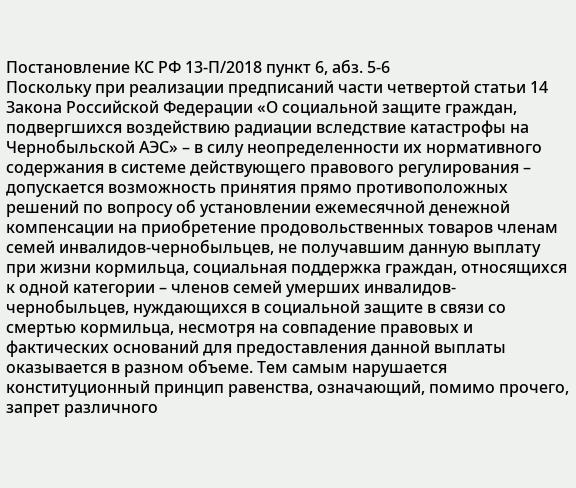Постановление КС РФ 13-П/2018 пункт 6, абз. 5-6
Поскольку при реализации предписаний части четвертой статьи 14 Закона Российской Федерации «О социальной защите граждан, подвергшихся воздействию радиации вследствие катастрофы на Чернобыльской АЭС» – в силу неопределенности их нормативного содержания в системе действующего правового регулирования – допускается возможность принятия прямо противоположных решений по вопросу об установлении ежемесячной денежной компенсации на приобретение продовольственных товаров членам семей инвалидов-чернобыльцев, не получавшим данную выплату при жизни кормильца, социальная поддержка граждан, относящихся к одной категории – членов семей умерших инвалидов-чернобыльцев, нуждающихся в социальной защите в связи со смертью кормильца, несмотря на совпадение правовых и фактических оснований для предоставления данной выплаты оказывается в разном объеме. Тем самым нарушается конституционный принцип равенства, означающий, помимо прочего, запрет различного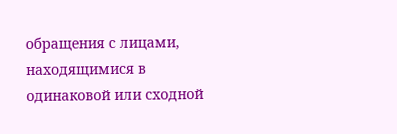обращения с лицами, находящимися в одинаковой или сходной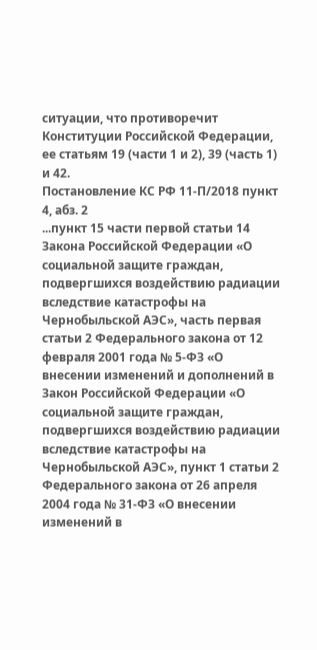ситуации, что противоречит Конституции Российской Федерации, ее статьям 19 (части 1 и 2), 39 (часть 1) и 42.
Постановление КС РФ 11-П/2018 пункт 4, абз. 2
...пункт 15 части первой статьи 14 Закона Российской Федерации «О социальной защите граждан, подвергшихся воздействию радиации вследствие катастрофы на Чернобыльской АЭС», часть первая статьи 2 Федерального закона от 12 февраля 2001 года № 5-ФЗ «О внесении изменений и дополнений в Закон Российской Федерации «О социальной защите граждан, подвергшихся воздействию радиации вследствие катастрофы на Чернобыльской АЭС», пункт 1 статьи 2 Федерального закона от 26 апреля 2004 года № 31-ФЗ «О внесении изменений в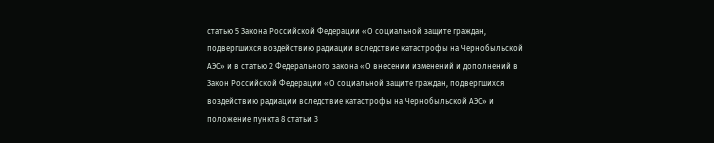статью 5 Закона Российской Федерации «О социальной защите граждан, подвергшихся воздействию радиации вследствие катастрофы на Чернобыльской АЭС» и в статью 2 Федерального закона «О внесении изменений и дополнений в Закон Российской Федерации «О социальной защите граждан, подвергшихся воздействию радиации вследствие катастрофы на Чернобыльской АЭС» и положение пункта 8 статьи 3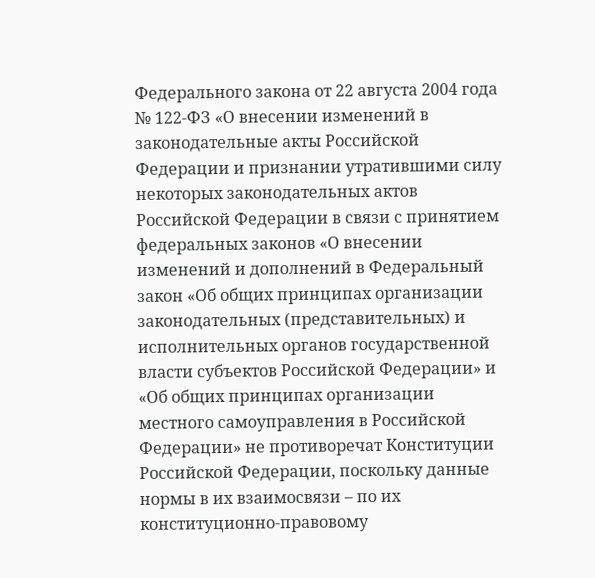Федерального закона от 22 августа 2004 года № 122-ФЗ «О внесении изменений в законодательные акты Российской Федерации и признании утратившими силу некоторых законодательных актов Российской Федерации в связи с принятием федеральных законов «О внесении изменений и дополнений в Федеральный закон «Об общих принципах организации законодательных (представительных) и исполнительных органов государственной власти субъектов Российской Федерации» и «Об общих принципах организации местного самоуправления в Российской Федерации» не противоречат Конституции Российской Федерации, поскольку данные нормы в их взаимосвязи – по их конституционно-правовому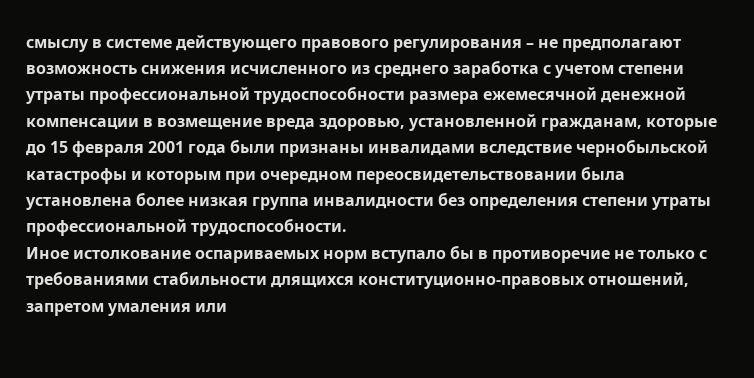смыслу в системе действующего правового регулирования – не предполагают возможность снижения исчисленного из среднего заработка с учетом степени утраты профессиональной трудоспособности размера ежемесячной денежной компенсации в возмещение вреда здоровью, установленной гражданам, которые до 15 февраля 2001 года были признаны инвалидами вследствие чернобыльской катастрофы и которым при очередном переосвидетельствовании была установлена более низкая группа инвалидности без определения степени утраты профессиональной трудоспособности.
Иное истолкование оспариваемых норм вступало бы в противоречие не только с требованиями стабильности длящихся конституционно-правовых отношений, запретом умаления или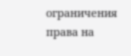ограничения права на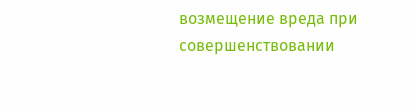возмещение вреда при совершенствовании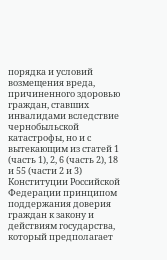порядка и условий возмещения вреда, причиненного здоровью граждан, ставших инвалидами вследствие чернобыльской катастрофы, но и с вытекающим из статей 1 (часть 1), 2, 6 (часть 2), 18 и 55 (части 2 и 3) Конституции Российской Федерации принципом поддержания доверия граждан к закону и действиям государства, который предполагает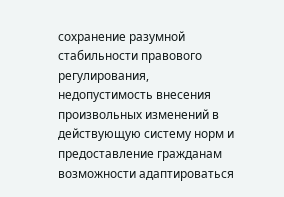сохранение разумной стабильности правового регулирования, недопустимость внесения произвольных изменений в действующую систему норм и предоставление гражданам возможности адаптироваться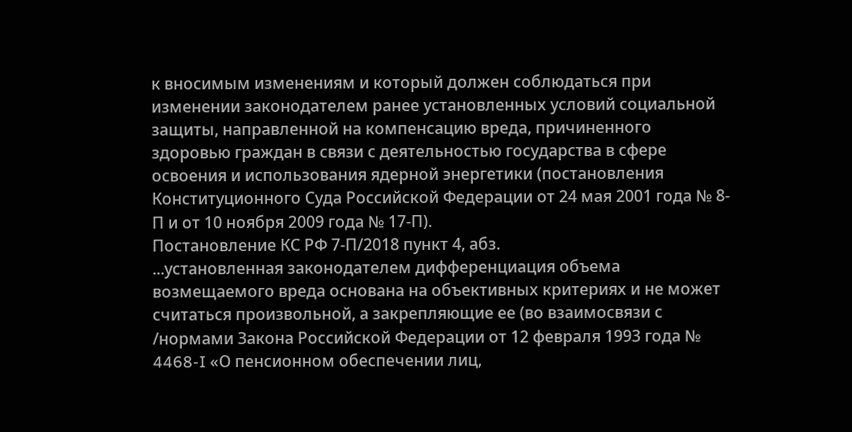к вносимым изменениям и который должен соблюдаться при изменении законодателем ранее установленных условий социальной защиты, направленной на компенсацию вреда, причиненного здоровью граждан в связи с деятельностью государства в сфере освоения и использования ядерной энергетики (постановления Конституционного Суда Российской Федерации от 24 мая 2001 года № 8-П и от 10 ноября 2009 года № 17-П).
Постановление КС РФ 7-П/2018 пункт 4, абз.
...установленная законодателем дифференциация объема возмещаемого вреда основана на объективных критериях и не может считаться произвольной, а закрепляющие ее (во взаимосвязи с /нормами Закона Российской Федерации от 12 февраля 1993 года № 4468-I «О пенсионном обеспечении лиц,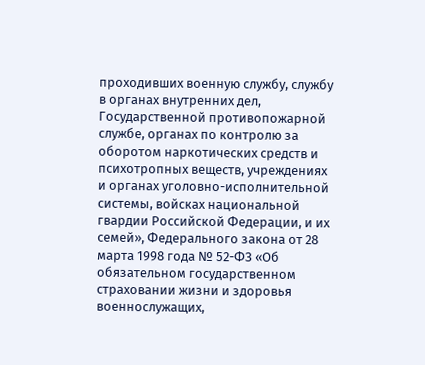проходивших военную службу, службу в органах внутренних дел, Государственной противопожарной службе, органах по контролю за оборотом наркотических средств и психотропных веществ, учреждениях и органах уголовно-исполнительной системы, войсках национальной гвардии Российской Федерации, и их семей», Федерального закона от 28 марта 1998 года № 52-ФЗ «Об обязательном государственном страховании жизни и здоровья военнослужащих,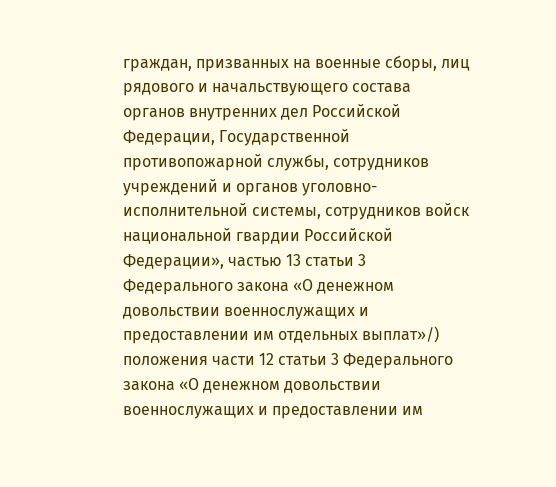граждан, призванных на военные сборы, лиц рядового и начальствующего состава органов внутренних дел Российской Федерации, Государственной противопожарной службы, сотрудников учреждений и органов уголовно-исполнительной системы, сотрудников войск национальной гвардии Российской Федерации», частью 13 статьи 3 Федерального закона «О денежном довольствии военнослужащих и предоставлении им отдельных выплат»/) положения части 12 статьи 3 Федерального закона «О денежном довольствии военнослужащих и предоставлении им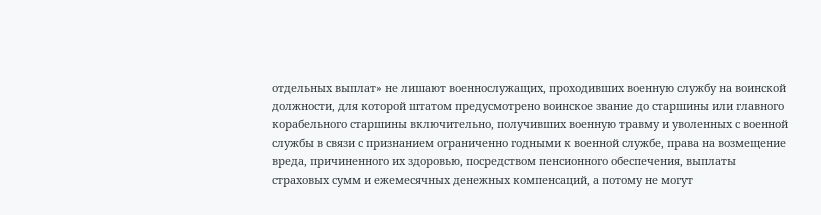отдельных выплат» не лишают военнослужащих, проходивших военную службу на воинской должности, для которой штатом предусмотрено воинское звание до старшины или главного корабельного старшины включительно, получивших военную травму и уволенных с военной службы в связи с признанием ограниченно годными к военной службе, права на возмещение вреда, причиненного их здоровью, посредством пенсионного обеспечения, выплаты страховых сумм и ежемесячных денежных компенсаций, а потому не могут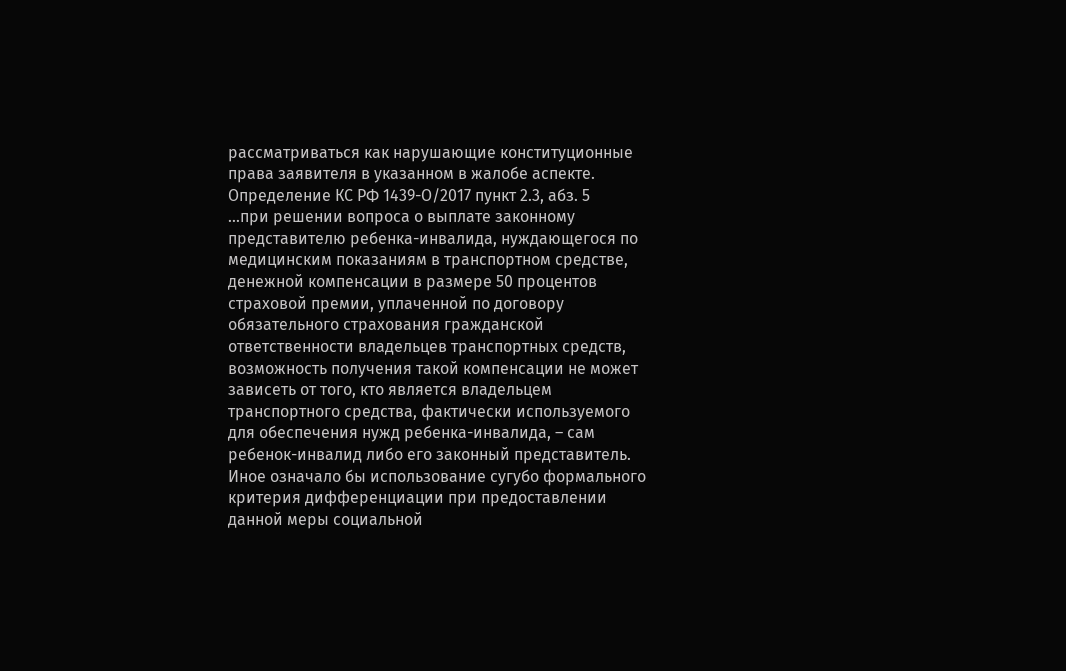рассматриваться как нарушающие конституционные права заявителя в указанном в жалобе аспекте.
Определение КС РФ 1439-О/2017 пункт 2.3, абз. 5
...при решении вопроса о выплате законному представителю ребенка-инвалида, нуждающегося по медицинским показаниям в транспортном средстве, денежной компенсации в размере 50 процентов страховой премии, уплаченной по договору обязательного страхования гражданской ответственности владельцев транспортных средств, возможность получения такой компенсации не может зависеть от того, кто является владельцем транспортного средства, фактически используемого для обеспечения нужд ребенка-инвалида, – сам ребенок-инвалид либо его законный представитель. Иное означало бы использование сугубо формального критерия дифференциации при предоставлении данной меры социальной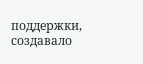поддержки, создавало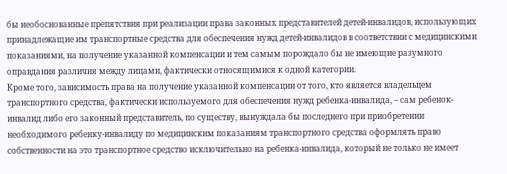бы необоснованные препятствия при реализации права законных представителей детей-инвалидов, использующих принадлежащие им транспортные средства для обеспечения нужд детей-инвалидов в соответствии с медицинскими показаниями, на получение указанной компенсации и тем самым порождало бы не имеющие разумного оправдания различия между лицами, фактически относящимися к одной категории.
Кроме того, зависимость права на получение указанной компенсации от того, кто является владельцем транспортного средства, фактически используемого для обеспечения нужд ребенка-инвалида, – сам ребенок-инвалид либо его законный представитель, по существу, вынуждала бы последнего при приобретении необходимого ребенку-инвалиду по медицинским показаниям транспортного средства оформлять право собственности на это транспортное средство исключительно на ребенка-инвалида, который не только не имеет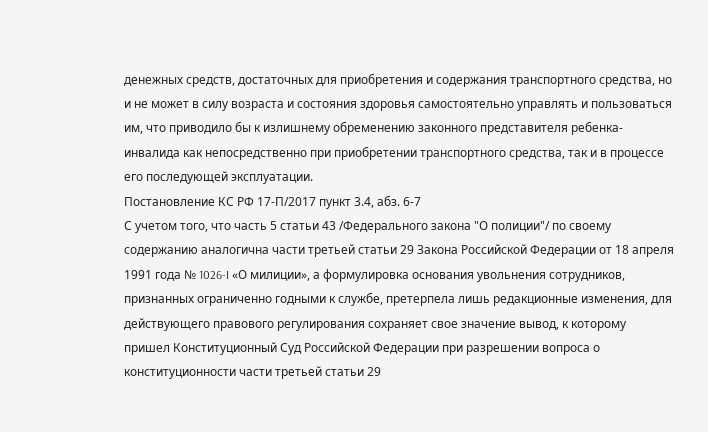денежных средств, достаточных для приобретения и содержания транспортного средства, но и не может в силу возраста и состояния здоровья самостоятельно управлять и пользоваться им, что приводило бы к излишнему обременению законного представителя ребенка-инвалида как непосредственно при приобретении транспортного средства, так и в процессе его последующей эксплуатации.
Постановление КС РФ 17-П/2017 пункт 3.4, абз. 6-7
С учетом того, что часть 5 статьи 43 /Федерального закона "О полиции"/ по своему содержанию аналогична части третьей статьи 29 Закона Российской Федерации от 18 апреля 1991 года № 1026-I «О милиции», а формулировка основания увольнения сотрудников, признанных ограниченно годными к службе, претерпела лишь редакционные изменения, для действующего правового регулирования сохраняет свое значение вывод, к которому пришел Конституционный Суд Российской Федерации при разрешении вопроса о конституционности части третьей статьи 29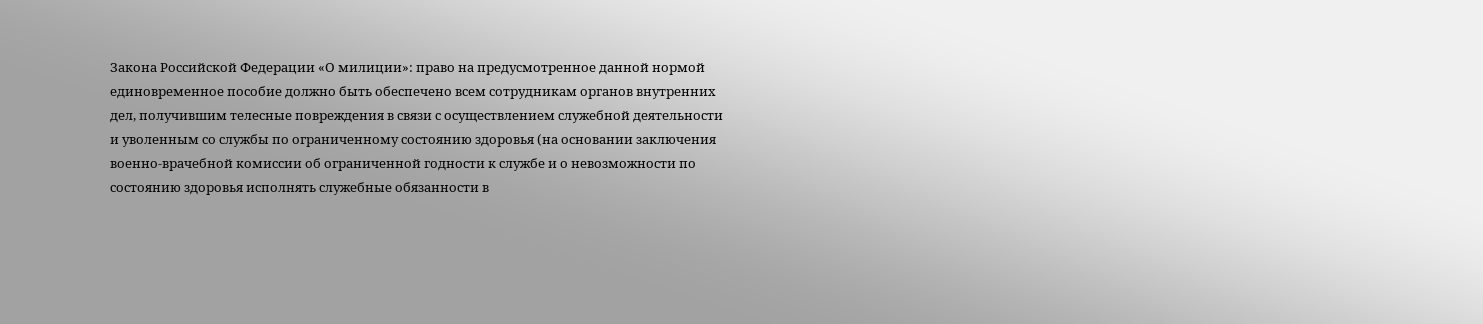Закона Российской Федерации «О милиции»: право на предусмотренное данной нормой единовременное пособие должно быть обеспечено всем сотрудникам органов внутренних дел, получившим телесные повреждения в связи с осуществлением служебной деятельности и уволенным со службы по ограниченному состоянию здоровья (на основании заключения военно-врачебной комиссии об ограниченной годности к службе и о невозможности по состоянию здоровья исполнять служебные обязанности в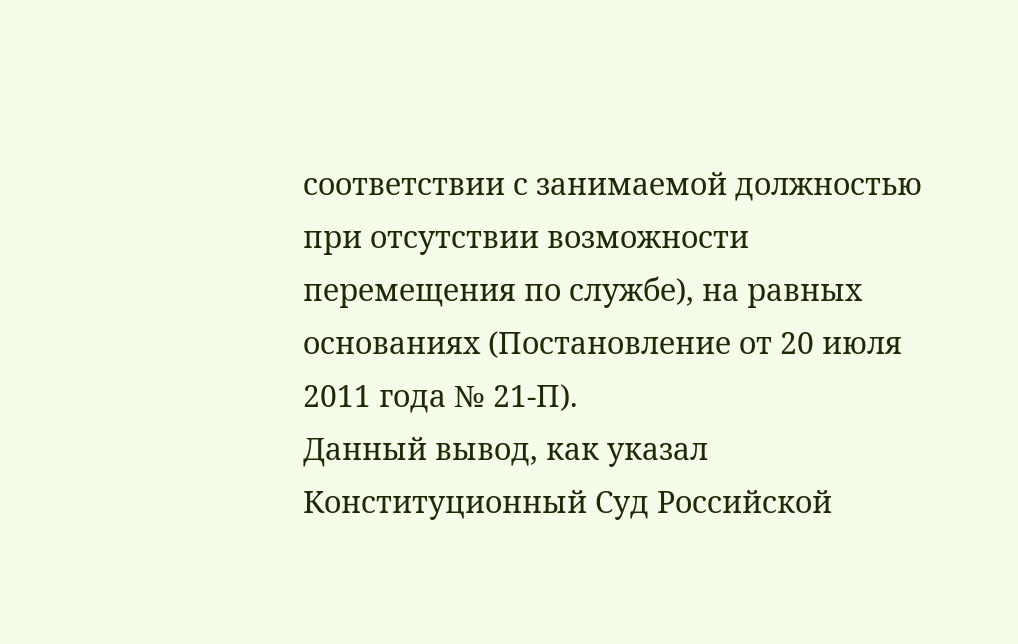соответствии с занимаемой должностью при отсутствии возможности перемещения по службе), на равных основаниях (Постановление от 20 июля 2011 года № 21-П).
Данный вывод, как указал Конституционный Суд Российской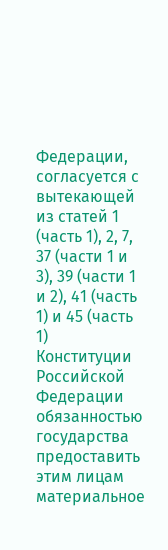Федерации, согласуется с вытекающей из статей 1 (часть 1), 2, 7, 37 (части 1 и 3), 39 (части 1 и 2), 41 (часть 1) и 45 (часть 1) Конституции Российской Федерации обязанностью государства предоставить этим лицам материальное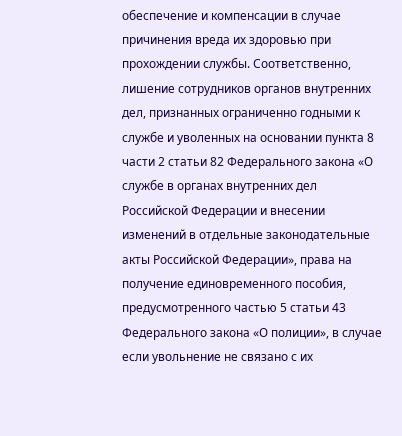обеспечение и компенсации в случае причинения вреда их здоровью при прохождении службы. Соответственно, лишение сотрудников органов внутренних дел, признанных ограниченно годными к службе и уволенных на основании пункта 8 части 2 статьи 82 Федерального закона «О службе в органах внутренних дел Российской Федерации и внесении изменений в отдельные законодательные акты Российской Федерации», права на получение единовременного пособия, предусмотренного частью 5 статьи 43 Федерального закона «О полиции», в случае если увольнение не связано с их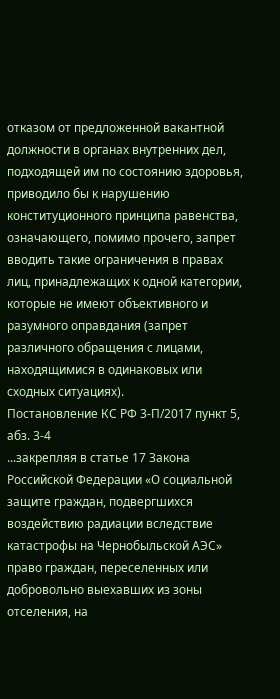отказом от предложенной вакантной должности в органах внутренних дел, подходящей им по состоянию здоровья, приводило бы к нарушению конституционного принципа равенства, означающего, помимо прочего, запрет вводить такие ограничения в правах лиц, принадлежащих к одной категории, которые не имеют объективного и разумного оправдания (запрет различного обращения с лицами, находящимися в одинаковых или сходных ситуациях).
Постановление КС РФ 3-П/2017 пункт 5, абз. 3-4
...закрепляя в статье 17 Закона Российской Федерации «О социальной защите граждан, подвергшихся воздействию радиации вследствие катастрофы на Чернобыльской АЭС» право граждан, переселенных или добровольно выехавших из зоны отселения, на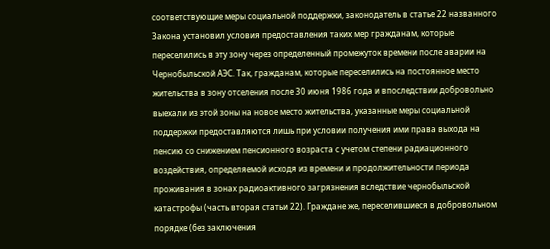соответствующие меры социальной поддержки, законодатель в статье 22 названного Закона установил условия предоставления таких мер гражданам, которые переселились в эту зону через определенный промежуток времени после аварии на Чернобыльской АЭС. Так, гражданам, которые переселились на постоянное место жительства в зону отселения после 30 июня 1986 года и впоследствии добровольно выехали из этой зоны на новое место жительства, указанные меры социальной поддержки предоставляются лишь при условии получения ими права выхода на пенсию со снижением пенсионного возраста с учетом степени радиационного воздействия, определяемой исходя из времени и продолжительности периода проживания в зонах радиоактивного загрязнения вследствие чернобыльской катастрофы (часть вторая статьи 22). Граждане же, переселившиеся в добровольном порядке (без заключения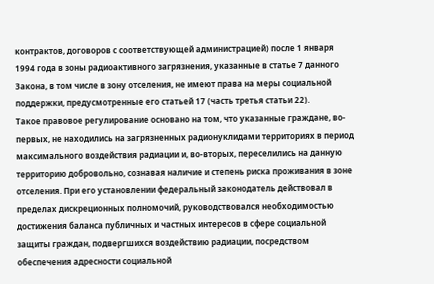контрактов, договоров с соответствующей администрацией) после 1 января 1994 года в зоны радиоактивного загрязнения, указанные в статье 7 данного Закона, в том числе в зону отселения, не имеют права на меры социальной поддержки, предусмотренные его статьей 17 (часть третья статьи 22).
Такое правовое регулирование основано на том, что указанные граждане, во-первых, не находились на загрязненных радионуклидами территориях в период максимального воздействия радиации и, во-вторых, переселились на данную территорию добровольно, сознавая наличие и степень риска проживания в зоне отселения. При его установлении федеральный законодатель действовал в пределах дискреционных полномочий, руководствовался необходимостью достижения баланса публичных и частных интересов в сфере социальной защиты граждан, подвергшихся воздействию радиации, посредством обеспечения адресности социальной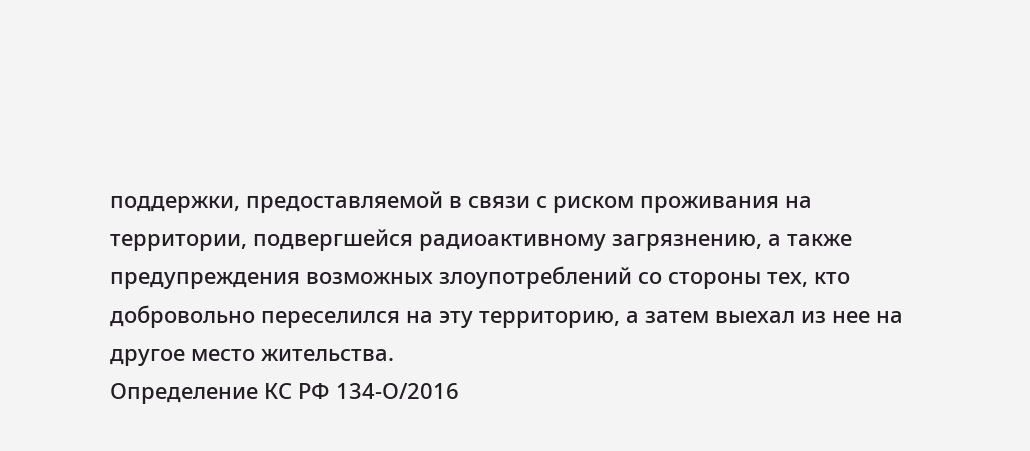поддержки, предоставляемой в связи с риском проживания на территории, подвергшейся радиоактивному загрязнению, а также предупреждения возможных злоупотреблений со стороны тех, кто добровольно переселился на эту территорию, а затем выехал из нее на другое место жительства.
Определение КС РФ 134-О/2016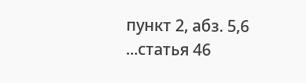пункт 2, абз. 5,6
...статья 46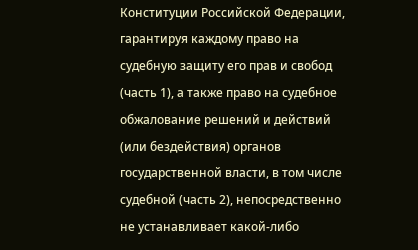Конституции Российской Федерации, гарантируя каждому право на судебную защиту его прав и свобод (часть 1), а также право на судебное обжалование решений и действий (или бездействия) органов государственной власти, в том числе судебной (часть 2), непосредственно не устанавливает какой-либо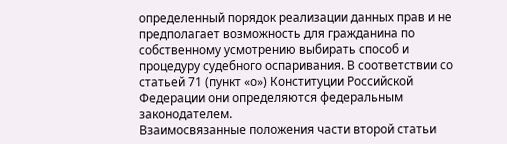определенный порядок реализации данных прав и не предполагает возможность для гражданина по собственному усмотрению выбирать способ и процедуру судебного оспаривания. В соответствии со статьей 71 (пункт «о») Конституции Российской Федерации они определяются федеральным законодателем.
Взаимосвязанные положения части второй статьи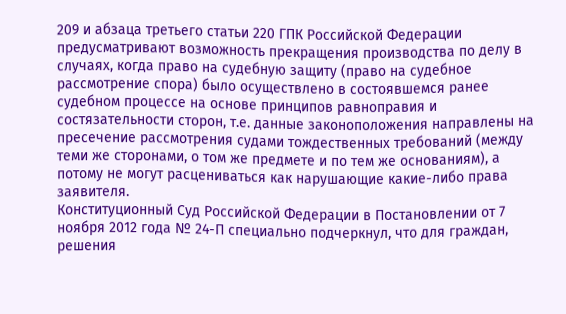209 и абзаца третьего статьи 220 ГПК Российской Федерации предусматривают возможность прекращения производства по делу в случаях, когда право на судебную защиту (право на судебное рассмотрение спора) было осуществлено в состоявшемся ранее судебном процессе на основе принципов равноправия и состязательности сторон, т.е. данные законоположения направлены на пресечение рассмотрения судами тождественных требований (между теми же сторонами, о том же предмете и по тем же основаниям), а потому не могут расцениваться как нарушающие какие-либо права заявителя.
Конституционный Суд Российской Федерации в Постановлении от 7 ноября 2012 года № 24-П специально подчеркнул, что для граждан, решения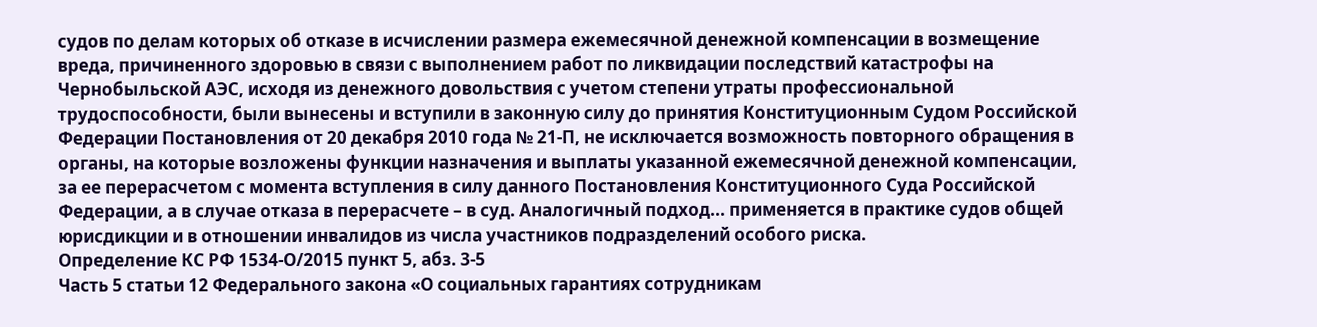судов по делам которых об отказе в исчислении размера ежемесячной денежной компенсации в возмещение вреда, причиненного здоровью в связи с выполнением работ по ликвидации последствий катастрофы на Чернобыльской АЭС, исходя из денежного довольствия с учетом степени утраты профессиональной трудоспособности, были вынесены и вступили в законную силу до принятия Конституционным Судом Российской Федерации Постановления от 20 декабря 2010 года № 21-П, не исключается возможность повторного обращения в органы, на которые возложены функции назначения и выплаты указанной ежемесячной денежной компенсации, за ее перерасчетом с момента вступления в силу данного Постановления Конституционного Суда Российской Федерации, а в случае отказа в перерасчете – в суд. Аналогичный подход... применяется в практике судов общей юрисдикции и в отношении инвалидов из числа участников подразделений особого риска.
Определение КС РФ 1534-О/2015 пункт 5, абз. 3-5
Часть 5 статьи 12 Федерального закона «О социальных гарантиях сотрудникам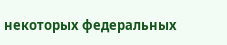некоторых федеральных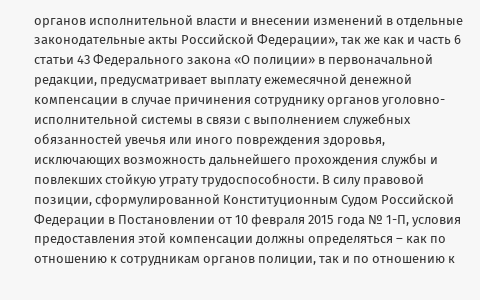органов исполнительной власти и внесении изменений в отдельные законодательные акты Российской Федерации», так же как и часть 6 статьи 43 Федерального закона «О полиции» в первоначальной редакции, предусматривает выплату ежемесячной денежной компенсации в случае причинения сотруднику органов уголовно-исполнительной системы в связи с выполнением служебных обязанностей увечья или иного повреждения здоровья, исключающих возможность дальнейшего прохождения службы и повлекших стойкую утрату трудоспособности. В силу правовой позиции, сформулированной Конституционным Судом Российской Федерации в Постановлении от 10 февраля 2015 года № 1-П, условия предоставления этой компенсации должны определяться – как по отношению к сотрудникам органов полиции, так и по отношению к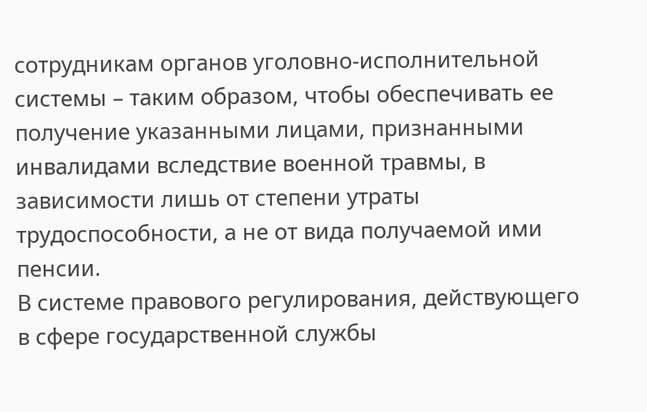сотрудникам органов уголовно-исполнительной системы – таким образом, чтобы обеспечивать ее получение указанными лицами, признанными инвалидами вследствие военной травмы, в зависимости лишь от степени утраты трудоспособности, а не от вида получаемой ими пенсии.
В системе правового регулирования, действующего в сфере государственной службы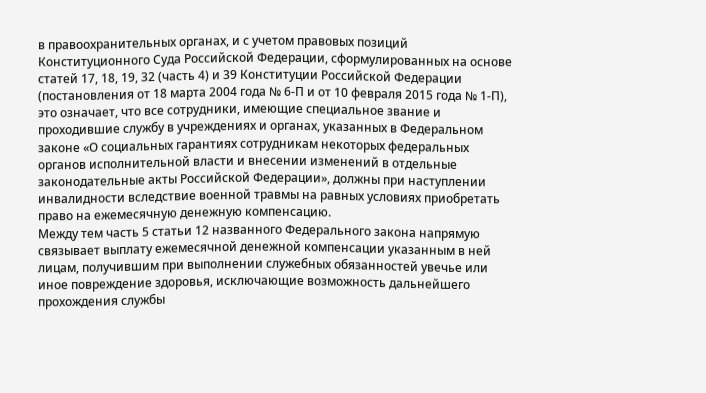в правоохранительных органах, и с учетом правовых позиций Конституционного Суда Российской Федерации, сформулированных на основе статей 17, 18, 19, 32 (часть 4) и 39 Конституции Российской Федерации (постановления от 18 марта 2004 года № 6-П и от 10 февраля 2015 года № 1-П), это означает, что все сотрудники, имеющие специальное звание и проходившие службу в учреждениях и органах, указанных в Федеральном законе «О социальных гарантиях сотрудникам некоторых федеральных органов исполнительной власти и внесении изменений в отдельные законодательные акты Российской Федерации», должны при наступлении инвалидности вследствие военной травмы на равных условиях приобретать право на ежемесячную денежную компенсацию.
Между тем часть 5 статьи 12 названного Федерального закона напрямую связывает выплату ежемесячной денежной компенсации указанным в ней лицам, получившим при выполнении служебных обязанностей увечье или иное повреждение здоровья, исключающие возможность дальнейшего прохождения службы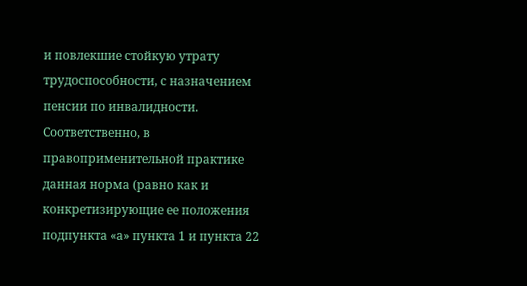и повлекшие стойкую утрату трудоспособности, с назначением пенсии по инвалидности. Соответственно, в правоприменительной практике данная норма (равно как и конкретизирующие ее положения подпункта «а» пункта 1 и пункта 22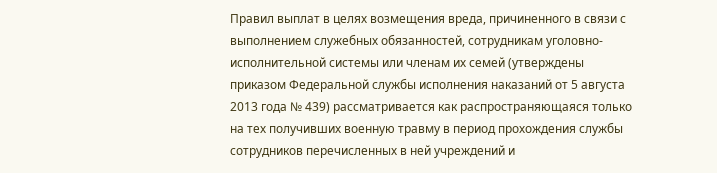Правил выплат в целях возмещения вреда, причиненного в связи с выполнением служебных обязанностей, сотрудникам уголовно-исполнительной системы или членам их семей (утверждены приказом Федеральной службы исполнения наказаний от 5 августа 2013 года № 439) рассматривается как распространяющаяся только на тех получивших военную травму в период прохождения службы сотрудников перечисленных в ней учреждений и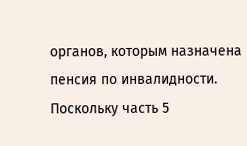органов, которым назначена пенсия по инвалидности.
Поскольку часть 5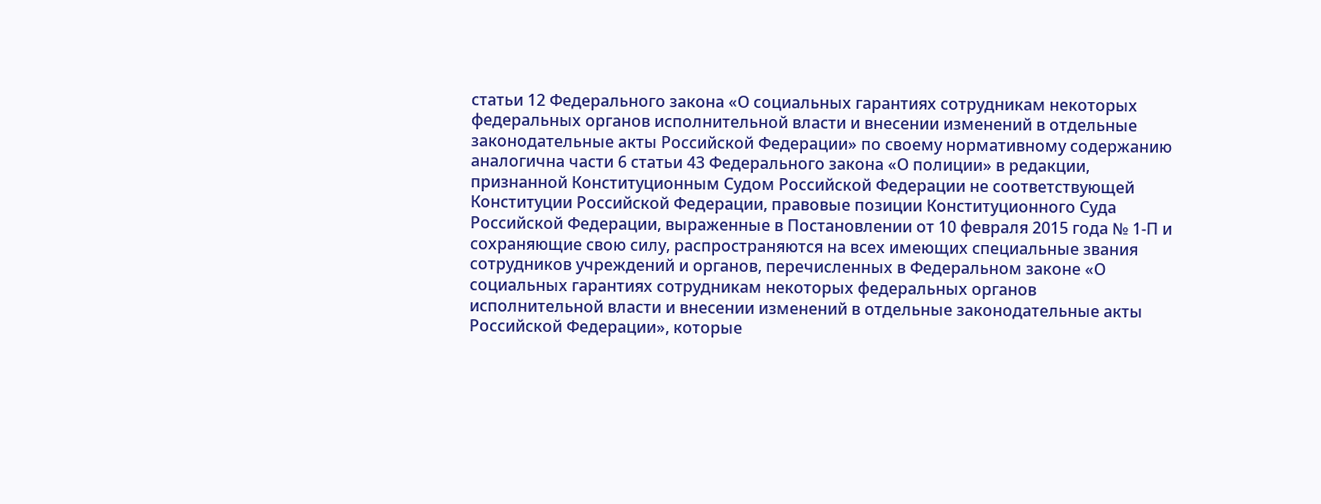статьи 12 Федерального закона «О социальных гарантиях сотрудникам некоторых федеральных органов исполнительной власти и внесении изменений в отдельные законодательные акты Российской Федерации» по своему нормативному содержанию аналогична части 6 статьи 43 Федерального закона «О полиции» в редакции, признанной Конституционным Судом Российской Федерации не соответствующей Конституции Российской Федерации, правовые позиции Конституционного Суда Российской Федерации, выраженные в Постановлении от 10 февраля 2015 года № 1-П и сохраняющие свою силу, распространяются на всех имеющих специальные звания сотрудников учреждений и органов, перечисленных в Федеральном законе «О социальных гарантиях сотрудникам некоторых федеральных органов исполнительной власти и внесении изменений в отдельные законодательные акты Российской Федерации», которые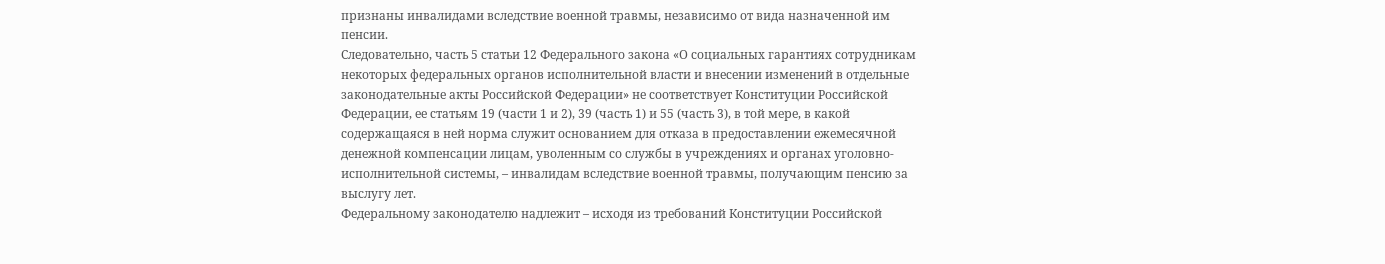признаны инвалидами вследствие военной травмы, независимо от вида назначенной им пенсии.
Следовательно, часть 5 статьи 12 Федерального закона «О социальных гарантиях сотрудникам некоторых федеральных органов исполнительной власти и внесении изменений в отдельные законодательные акты Российской Федерации» не соответствует Конституции Российской Федерации, ее статьям 19 (части 1 и 2), 39 (часть 1) и 55 (часть 3), в той мере, в какой содержащаяся в ней норма служит основанием для отказа в предоставлении ежемесячной денежной компенсации лицам, уволенным со службы в учреждениях и органах уголовно-исполнительной системы, – инвалидам вследствие военной травмы, получающим пенсию за выслугу лет.
Федеральному законодателю надлежит – исходя из требований Конституции Российской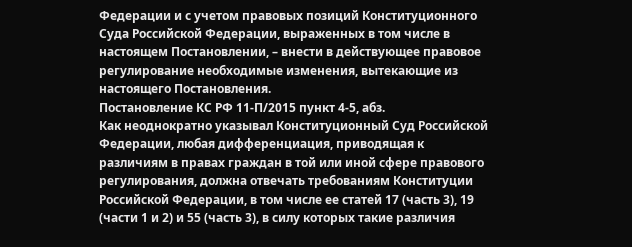Федерации и с учетом правовых позиций Конституционного Суда Российской Федерации, выраженных в том числе в настоящем Постановлении, – внести в действующее правовое регулирование необходимые изменения, вытекающие из настоящего Постановления.
Постановление КС РФ 11-П/2015 пункт 4-5, абз.
Как неоднократно указывал Конституционный Суд Российской Федерации, любая дифференциация, приводящая к различиям в правах граждан в той или иной сфере правового регулирования, должна отвечать требованиям Конституции Российской Федерации, в том числе ее статей 17 (часть 3), 19 (части 1 и 2) и 55 (часть 3), в силу которых такие различия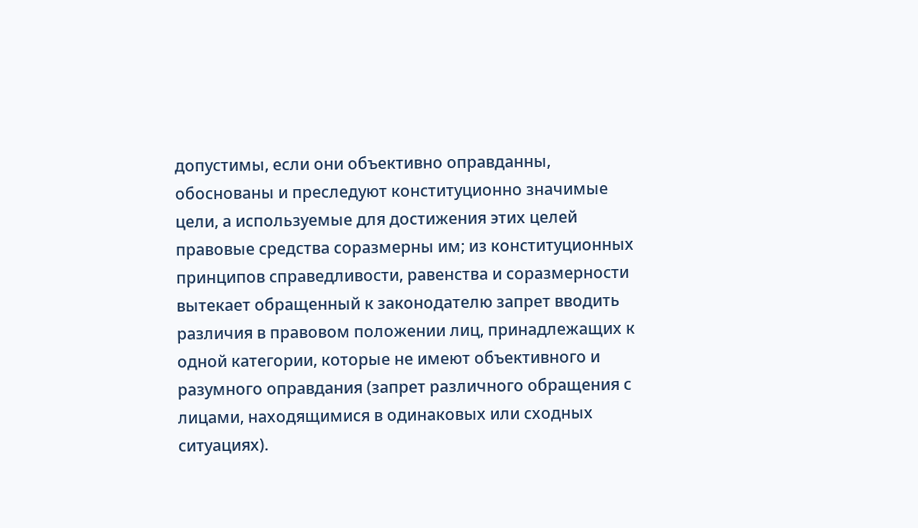допустимы, если они объективно оправданны, обоснованы и преследуют конституционно значимые цели, а используемые для достижения этих целей правовые средства соразмерны им; из конституционных принципов справедливости, равенства и соразмерности вытекает обращенный к законодателю запрет вводить различия в правовом положении лиц, принадлежащих к одной категории, которые не имеют объективного и разумного оправдания (запрет различного обращения с лицами, находящимися в одинаковых или сходных ситуациях).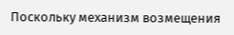Поскольку механизм возмещения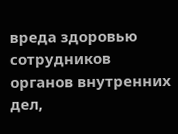вреда здоровью сотрудников органов внутренних дел,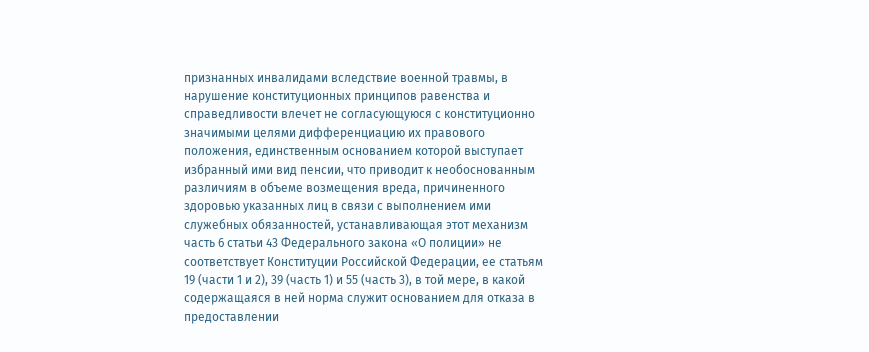признанных инвалидами вследствие военной травмы, в нарушение конституционных принципов равенства и справедливости влечет не согласующуюся с конституционно значимыми целями дифференциацию их правового положения, единственным основанием которой выступает избранный ими вид пенсии, что приводит к необоснованным различиям в объеме возмещения вреда, причиненного здоровью указанных лиц в связи с выполнением ими служебных обязанностей, устанавливающая этот механизм часть 6 статьи 43 Федерального закона «О полиции» не соответствует Конституции Российской Федерации, ее статьям 19 (части 1 и 2), 39 (часть 1) и 55 (часть 3), в той мере, в какой содержащаяся в ней норма служит основанием для отказа в предоставлении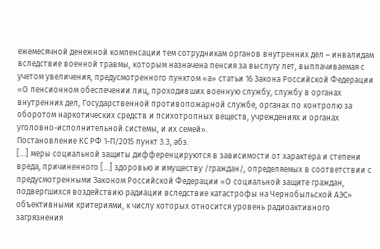ежемесячной денежной компенсации тем сотрудникам органов внутренних дел – инвалидам вследствие военной травмы, которым назначена пенсия за выслугу лет, выплачиваемая с учетом увеличения, предусмотренного пунктом «а» статьи 16 Закона Российской Федерации «О пенсионном обеспечении лиц, проходивших военную службу, службу в органах внутренних дел, Государственной противопожарной службе, органах по контролю за оборотом наркотических средств и психотропных веществ, учреждениях и органах уголовно-исполнительной системы, и их семей».
Постановление КС РФ 1-П/2015 пункт 3.3, абз.
[...] меры социальной защиты дифференцируются в зависимости от характера и степени вреда, причиненного [...] здоровью и имуществу /граждан/, определяемых в соответствии с предусмотренными Законом Российской Федерации «О социальной защите граждан, подвергшихся воздействию радиации вследствие катастрофы на Чернобыльской АЭС» объективными критериями, к числу которых относится уровень радиоактивного загрязнения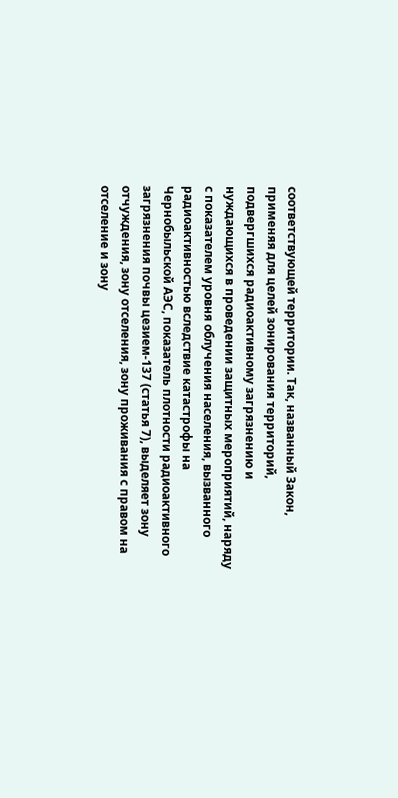соответствующей территории. Так, названный Закон, применяя для целей зонирования территорий, подвергшихся радиоактивному загрязнению и нуждающихся в проведении защитных мероприятий, наряду с показателем уровня облучения населения, вызванного радиоактивностью вследствие катастрофы на Чернобыльской АЭС, показатель плотности радиоактивного загрязнения почвы цезием-137 (статья 7), выделяет зону отчуждения, зону отселения, зону проживания с правом на отселение и зону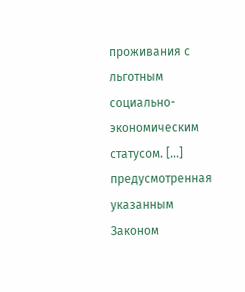проживания с льготным социально-экономическим статусом. [...] предусмотренная указанным Законом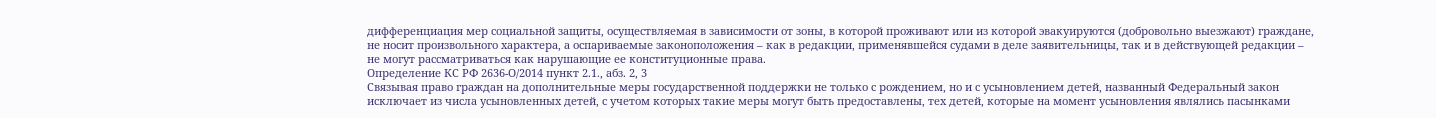дифференциация мер социальной защиты, осуществляемая в зависимости от зоны, в которой проживают или из которой эвакуируются (добровольно выезжают) граждане, не носит произвольного характера, а оспариваемые законоположения – как в редакции, применявшейся судами в деле заявительницы, так и в действующей редакции – не могут рассматриваться как нарушающие ее конституционные права.
Определение КС РФ 2636-О/2014 пункт 2.1., абз. 2, 3
Связывая право граждан на дополнительные меры государственной поддержки не только с рождением, но и с усыновлением детей, названный Федеральный закон исключает из числа усыновленных детей, с учетом которых такие меры могут быть предоставлены, тех детей, которые на момент усыновления являлись пасынками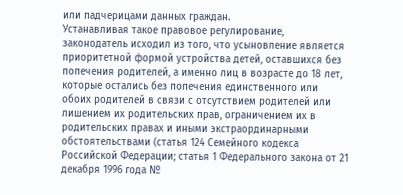или падчерицами данных граждан.
Устанавливая такое правовое регулирование, законодатель исходил из того, что усыновление является приоритетной формой устройства детей, оставшихся без попечения родителей, а именно лиц в возрасте до 18 лет, которые остались без попечения единственного или обоих родителей в связи с отсутствием родителей или лишением их родительских прав, ограничением их в родительских правах и иными экстраординарными обстоятельствами (статья 124 Семейного кодекса Российской Федерации; статья 1 Федерального закона от 21 декабря 1996 года №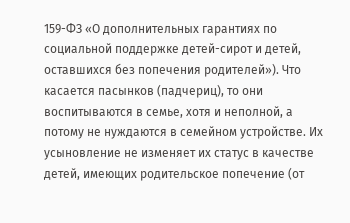159-ФЗ «О дополнительных гарантиях по социальной поддержке детей-сирот и детей, оставшихся без попечения родителей»). Что касается пасынков (падчериц), то они воспитываются в семье, хотя и неполной, а потому не нуждаются в семейном устройстве. Их усыновление не изменяет их статус в качестве детей, имеющих родительское попечение (от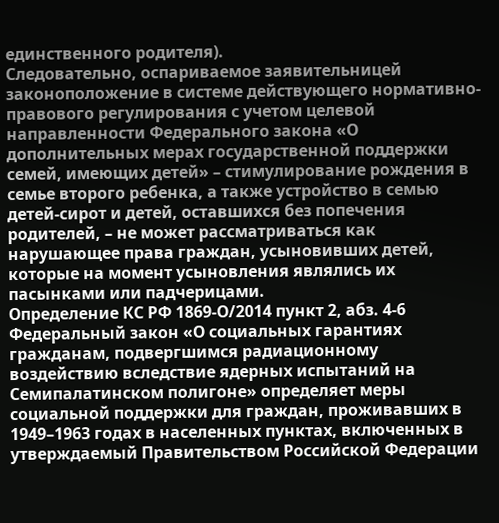единственного родителя).
Следовательно, оспариваемое заявительницей законоположение в системе действующего нормативно-правового регулирования с учетом целевой направленности Федерального закона «О дополнительных мерах государственной поддержки семей, имеющих детей» – стимулирование рождения в семье второго ребенка, а также устройство в семью детей-сирот и детей, оставшихся без попечения родителей, – не может рассматриваться как нарушающее права граждан, усыновивших детей, которые на момент усыновления являлись их пасынками или падчерицами.
Определение КС РФ 1869-О/2014 пункт 2, абз. 4-6
Федеральный закон «О социальных гарантиях гражданам, подвергшимся радиационному воздействию вследствие ядерных испытаний на Семипалатинском полигоне» определяет меры социальной поддержки для граждан, проживавших в 1949–1963 годах в населенных пунктах, включенных в утверждаемый Правительством Российской Федерации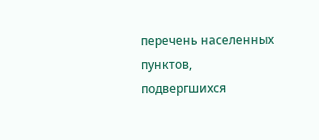перечень населенных пунктов, подвергшихся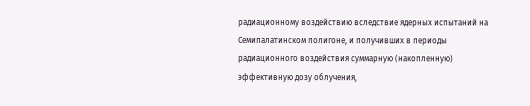радиационному воздействию вследствие ядерных испытаний на Семипалатинском полигоне, и получивших в периоды радиационного воздействия суммарную (накопленную) эффективную дозу облучения,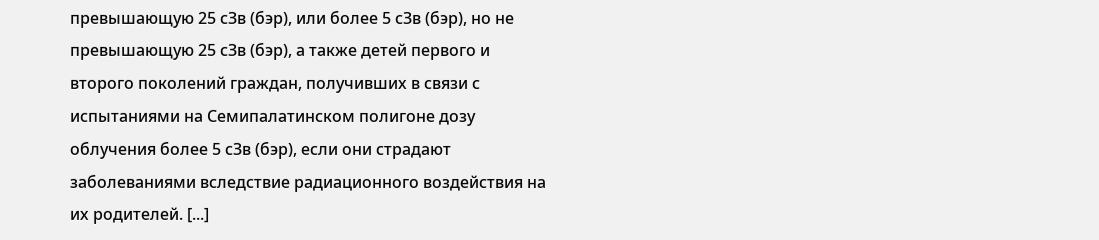превышающую 25 сЗв (бэр), или более 5 сЗв (бэр), но не превышающую 25 сЗв (бэр), а также детей первого и второго поколений граждан, получивших в связи с испытаниями на Семипалатинском полигоне дозу облучения более 5 сЗв (бэр), если они страдают заболеваниями вследствие радиационного воздействия на их родителей. [...]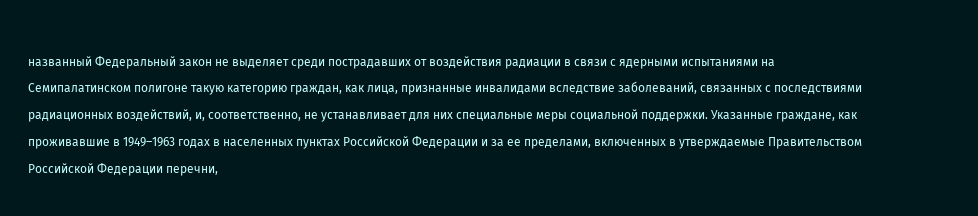названный Федеральный закон не выделяет среди пострадавших от воздействия радиации в связи с ядерными испытаниями на Семипалатинском полигоне такую категорию граждан, как лица, признанные инвалидами вследствие заболеваний, связанных с последствиями радиационных воздействий, и, соответственно, не устанавливает для них специальные меры социальной поддержки. Указанные граждане, как проживавшие в 1949–1963 годах в населенных пунктах Российской Федерации и за ее пределами, включенных в утверждаемые Правительством Российской Федерации перечни,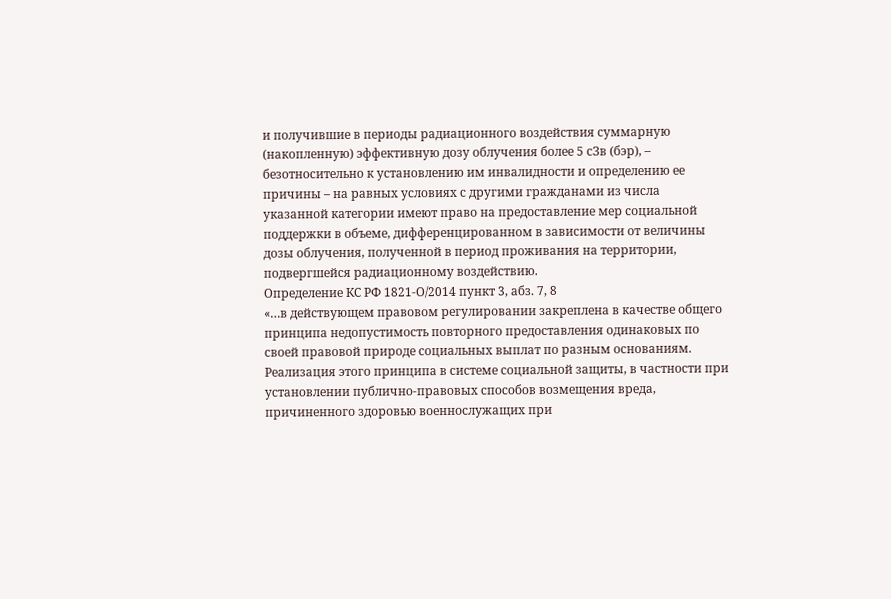и получившие в периоды радиационного воздействия суммарную (накопленную) эффективную дозу облучения более 5 сЗв (бэр), – безотносительно к установлению им инвалидности и определению ее причины – на равных условиях с другими гражданами из числа указанной категории имеют право на предоставление мер социальной поддержки в объеме, дифференцированном в зависимости от величины дозы облучения, полученной в период проживания на территории, подвергшейся радиационному воздействию.
Определение КС РФ 1821-О/2014 пункт 3, абз. 7, 8
«…в действующем правовом регулировании закреплена в качестве общего принципа недопустимость повторного предоставления одинаковых по своей правовой природе социальных выплат по разным основаниям. Реализация этого принципа в системе социальной защиты, в частности при установлении публично-правовых способов возмещения вреда, причиненного здоровью военнослужащих при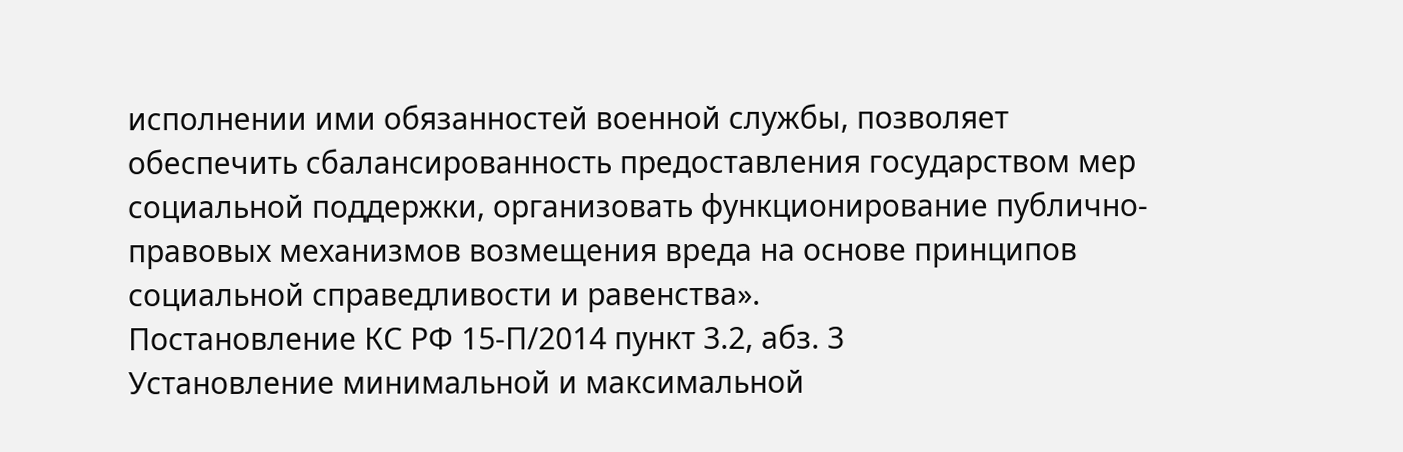исполнении ими обязанностей военной службы, позволяет обеспечить сбалансированность предоставления государством мер социальной поддержки, организовать функционирование публично-правовых механизмов возмещения вреда на основе принципов социальной справедливости и равенства».
Постановление КС РФ 15-П/2014 пункт 3.2, абз. 3
Установление минимальной и максимальной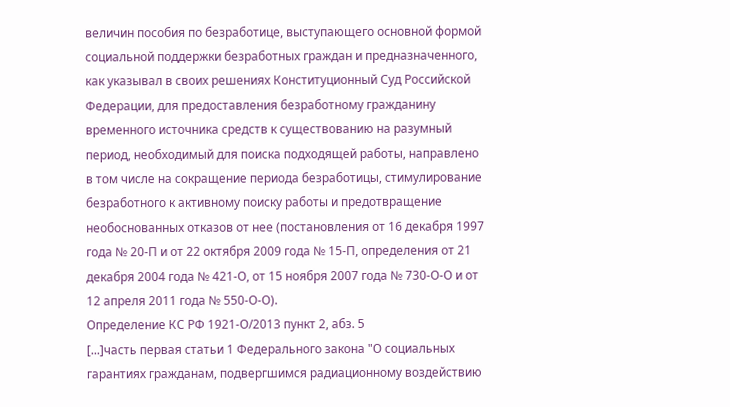величин пособия по безработице, выступающего основной формой социальной поддержки безработных граждан и предназначенного, как указывал в своих решениях Конституционный Суд Российской Федерации, для предоставления безработному гражданину временного источника средств к существованию на разумный период, необходимый для поиска подходящей работы, направлено в том числе на сокращение периода безработицы, стимулирование безработного к активному поиску работы и предотвращение необоснованных отказов от нее (постановления от 16 декабря 1997 года № 20-П и от 22 октября 2009 года № 15-П, определения от 21 декабря 2004 года № 421-О, от 15 ноября 2007 года № 730-О-О и от 12 апреля 2011 года № 550-О-О).
Определение КС РФ 1921-О/2013 пункт 2, абз. 5
[...]часть первая статьи 1 Федерального закона "О социальных гарантиях гражданам, подвергшимся радиационному воздействию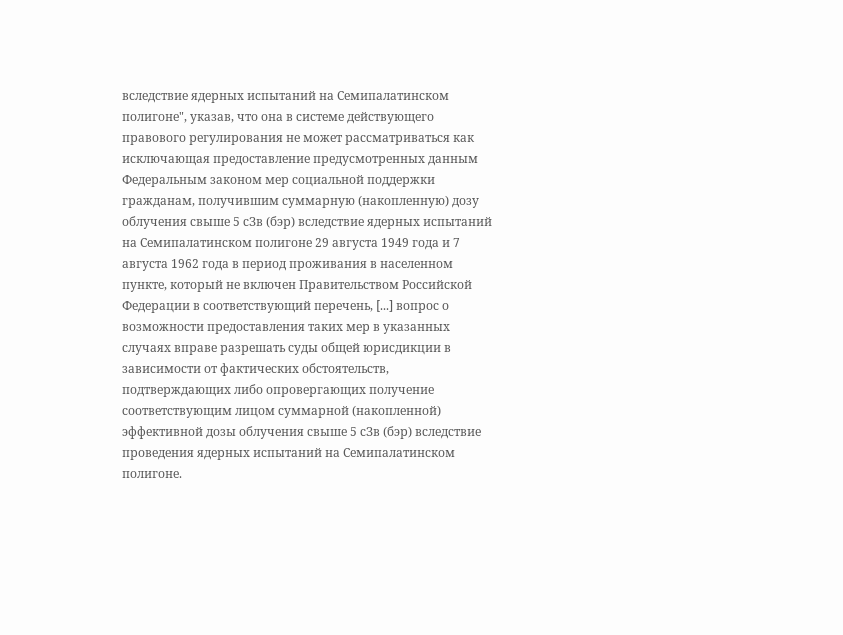вследствие ядерных испытаний на Семипалатинском полигоне", указав, что она в системе действующего правового регулирования не может рассматриваться как исключающая предоставление предусмотренных данным Федеральным законом мер социальной поддержки гражданам, получившим суммарную (накопленную) дозу облучения свыше 5 сЗв (бэр) вследствие ядерных испытаний на Семипалатинском полигоне 29 августа 1949 года и 7 августа 1962 года в период проживания в населенном пункте, который не включен Правительством Российской Федерации в соответствующий перечень, [...] вопрос о возможности предоставления таких мер в указанных случаях вправе разрешать суды общей юрисдикции в зависимости от фактических обстоятельств, подтверждающих либо опровергающих получение соответствующим лицом суммарной (накопленной) эффективной дозы облучения свыше 5 сЗв (бэр) вследствие проведения ядерных испытаний на Семипалатинском полигоне.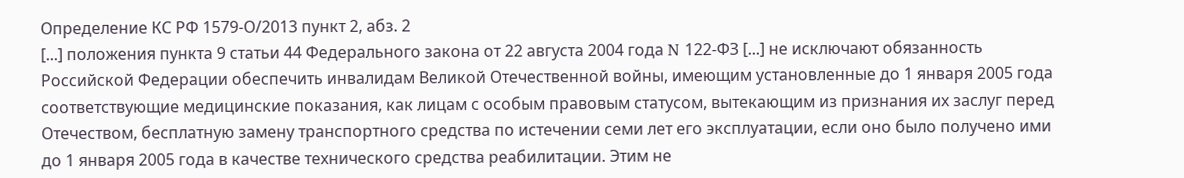Определение КС РФ 1579-О/2013 пункт 2, абз. 2
[...] положения пункта 9 статьи 44 Федерального закона от 22 августа 2004 года N 122-ФЗ [...] не исключают обязанность Российской Федерации обеспечить инвалидам Великой Отечественной войны, имеющим установленные до 1 января 2005 года соответствующие медицинские показания, как лицам с особым правовым статусом, вытекающим из признания их заслуг перед Отечеством, бесплатную замену транспортного средства по истечении семи лет его эксплуатации, если оно было получено ими до 1 января 2005 года в качестве технического средства реабилитации. Этим не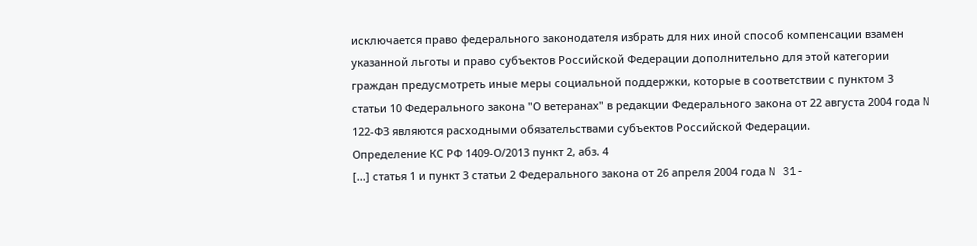исключается право федерального законодателя избрать для них иной способ компенсации взамен указанной льготы и право субъектов Российской Федерации дополнительно для этой категории граждан предусмотреть иные меры социальной поддержки, которые в соответствии с пунктом 3 статьи 10 Федерального закона "О ветеранах" в редакции Федерального закона от 22 августа 2004 года N 122-ФЗ являются расходными обязательствами субъектов Российской Федерации.
Определение КС РФ 1409-О/2013 пункт 2, абз. 4
[...] статья 1 и пункт 3 статьи 2 Федерального закона от 26 апреля 2004 года N 31-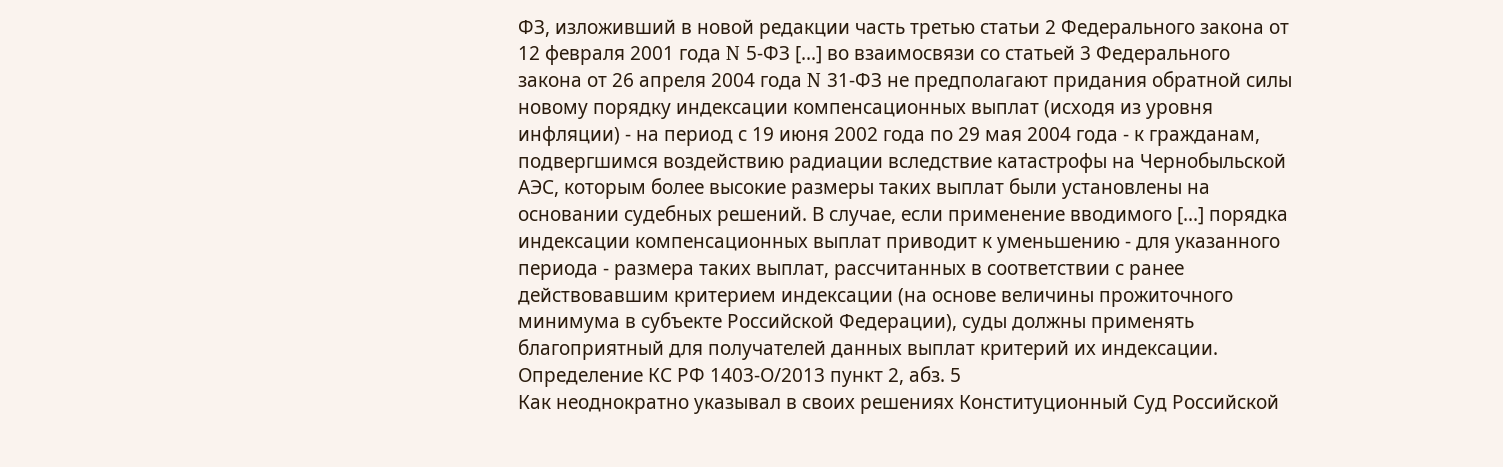ФЗ, изложивший в новой редакции часть третью статьи 2 Федерального закона от 12 февраля 2001 года N 5-ФЗ [...] во взаимосвязи со статьей 3 Федерального закона от 26 апреля 2004 года N 31-ФЗ не предполагают придания обратной силы новому порядку индексации компенсационных выплат (исходя из уровня инфляции) - на период с 19 июня 2002 года по 29 мая 2004 года - к гражданам, подвергшимся воздействию радиации вследствие катастрофы на Чернобыльской АЭС, которым более высокие размеры таких выплат были установлены на основании судебных решений. В случае, если применение вводимого [...] порядка индексации компенсационных выплат приводит к уменьшению - для указанного периода - размера таких выплат, рассчитанных в соответствии с ранее действовавшим критерием индексации (на основе величины прожиточного минимума в субъекте Российской Федерации), суды должны применять благоприятный для получателей данных выплат критерий их индексации.
Определение КС РФ 1403-О/2013 пункт 2, абз. 5
Как неоднократно указывал в своих решениях Конституционный Суд Российской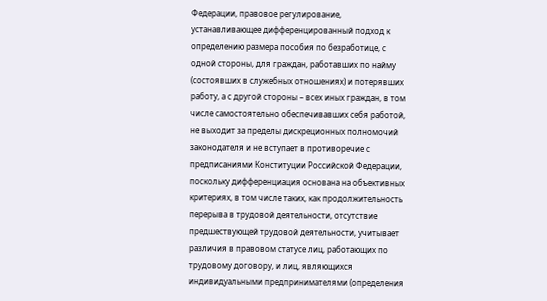Федерации, правовое регулирование, устанавливающее дифференцированный подход к определению размера пособия по безработице, с одной стороны, для граждан, работавших по найму (состоявших в служебных отношениях) и потерявших работу, а с другой стороны – всех иных граждан, в том числе самостоятельно обеспечивавших себя работой, не выходит за пределы дискреционных полномочий законодателя и не вступает в противоречие с предписаниями Конституции Российской Федерации, поскольку дифференциация основана на объективных критериях, в том числе таких, как продолжительность перерыва в трудовой деятельности, отсутствие предшествующей трудовой деятельности, учитывает различия в правовом статусе лиц, работающих по трудовому договору, и лиц, являющихся индивидуальными предпринимателями (определения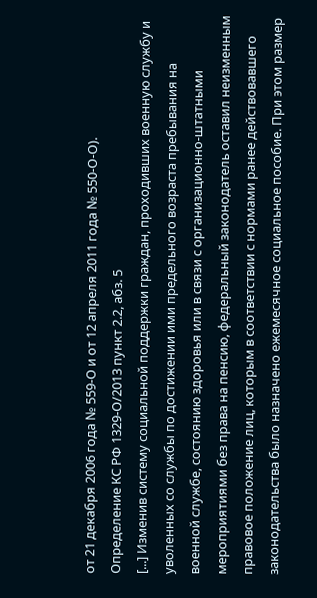от 21 декабря 2006 года № 559-О и от 12 апреля 2011 года № 550-О-О).
Определение КС РФ 1329-О/2013 пункт 2.2, абз. 5
[...] Изменив систему социальной поддержки граждан, проходивших военную службу и уволенных со службы по достижении ими предельного возраста пребывания на военной службе, состоянию здоровья или в связи с организационно-штатными мероприятиями без права на пенсию, федеральный законодатель оставил неизменным правовое положение лиц, которым в соответствии с нормами ранее действовавшего законодательства было назначено ежемесячное социальное пособие. При этом размер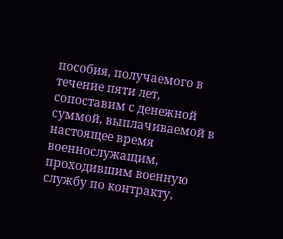пособия, получаемого в течение пяти лет, сопоставим с денежной суммой, выплачиваемой в настоящее время военнослужащим, проходившим военную службу по контракту,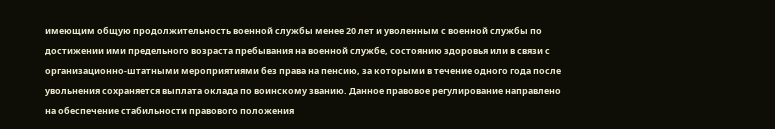имеющим общую продолжительность военной службы менее 20 лет и уволенным с военной службы по достижении ими предельного возраста пребывания на военной службе, состоянию здоровья или в связи с организационно-штатными мероприятиями без права на пенсию, за которыми в течение одного года после увольнения сохраняется выплата оклада по воинскому званию. Данное правовое регулирование направлено на обеспечение стабильности правового положения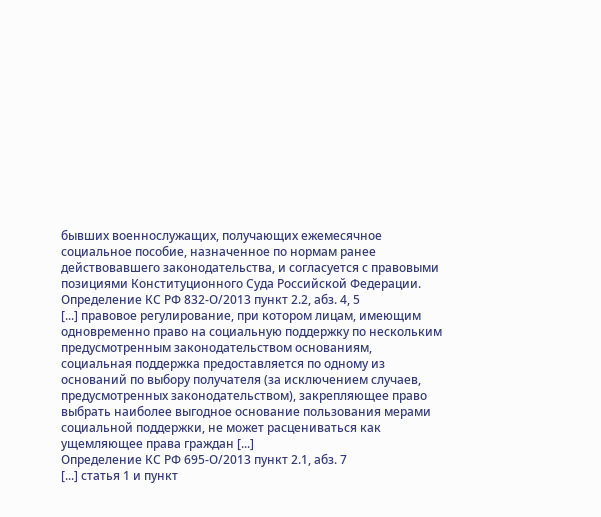бывших военнослужащих, получающих ежемесячное социальное пособие, назначенное по нормам ранее действовавшего законодательства, и согласуется с правовыми позициями Конституционного Суда Российской Федерации.
Определение КС РФ 832-О/2013 пункт 2.2, абз. 4, 5
[...] правовое регулирование, при котором лицам, имеющим одновременно право на социальную поддержку по нескольким предусмотренным законодательством основаниям, социальная поддержка предоставляется по одному из оснований по выбору получателя (за исключением случаев, предусмотренных законодательством), закрепляющее право выбрать наиболее выгодное основание пользования мерами социальной поддержки, не может расцениваться как ущемляющее права граждан [...]
Определение КС РФ 695-О/2013 пункт 2.1, абз. 7
[...] статья 1 и пункт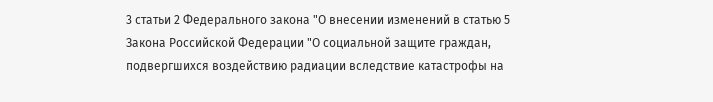3 статьи 2 Федерального закона "О внесении изменений в статью 5 Закона Российской Федерации "О социальной защите граждан, подвергшихся воздействию радиации вследствие катастрофы на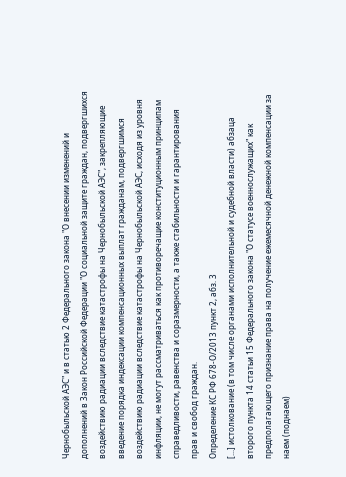Чернобыльской АЭС" и в статью 2 Федерального закона "О внесении изменений и дополнений в Закон Российской Федерации "О социальной защите граждан, подвергшихся воздействию радиации вследствие катастрофы на Чернобыльской АЭС", закрепляющие введение порядка индексации компенсационных выплат гражданам, подвергшимся воздействию радиации вследствие катастрофы на Чернобыльской АЭС, исходя из уровня инфляции, не могут рассматриваться как противоречащие конституционным принципам справедливости, равенства и соразмерности, а также стабильности и гарантирования прав и свобод граждан.
Определение КС РФ 678-О/2013 пункт 2, абз. 3
[...] истолкование (в том числе органами исполнительной и судебной власти) абзаца второго пункта 14 статьи 15 Федерального закона "О статусе военнослужащих" как предполагающего признание права на получение ежемесячной денежной компенсации за наем (поднаем)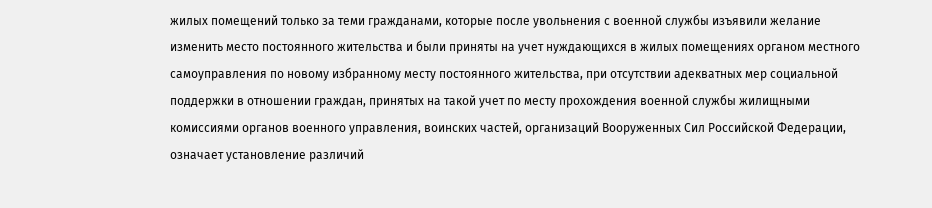жилых помещений только за теми гражданами, которые после увольнения с военной службы изъявили желание изменить место постоянного жительства и были приняты на учет нуждающихся в жилых помещениях органом местного самоуправления по новому избранному месту постоянного жительства, при отсутствии адекватных мер социальной поддержки в отношении граждан, принятых на такой учет по месту прохождения военной службы жилищными комиссиями органов военного управления, воинских частей, организаций Вооруженных Сил Российской Федерации, означает установление различий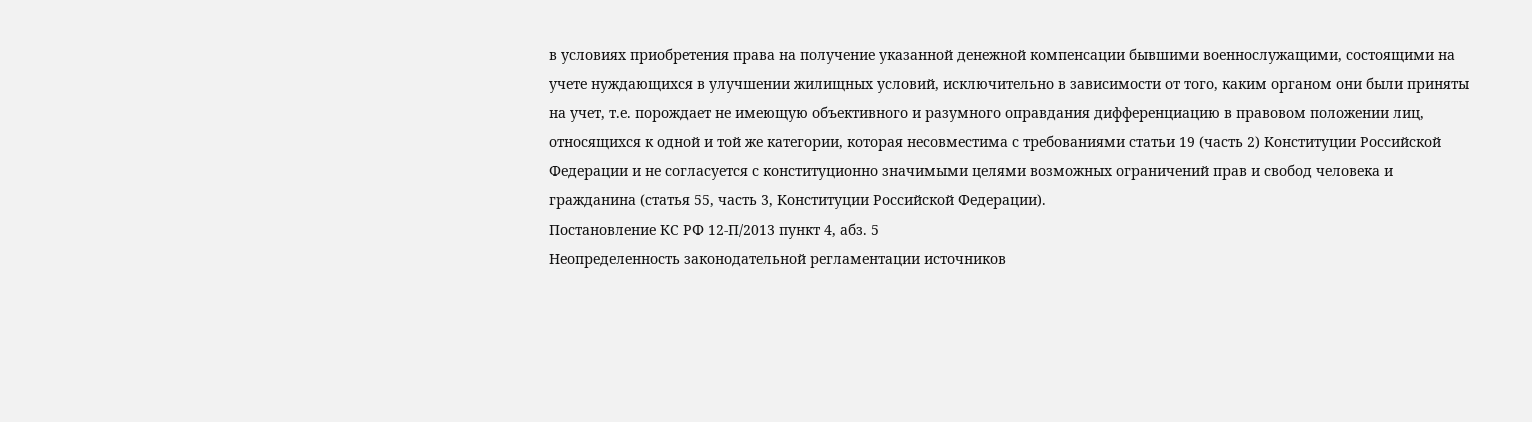в условиях приобретения права на получение указанной денежной компенсации бывшими военнослужащими, состоящими на учете нуждающихся в улучшении жилищных условий, исключительно в зависимости от того, каким органом они были приняты на учет, т.е. порождает не имеющую объективного и разумного оправдания дифференциацию в правовом положении лиц, относящихся к одной и той же категории, которая несовместима с требованиями статьи 19 (часть 2) Конституции Российской Федерации и не согласуется с конституционно значимыми целями возможных ограничений прав и свобод человека и гражданина (статья 55, часть 3, Конституции Российской Федерации).
Постановление КС РФ 12-П/2013 пункт 4, абз. 5
Неопределенность законодательной регламентации источников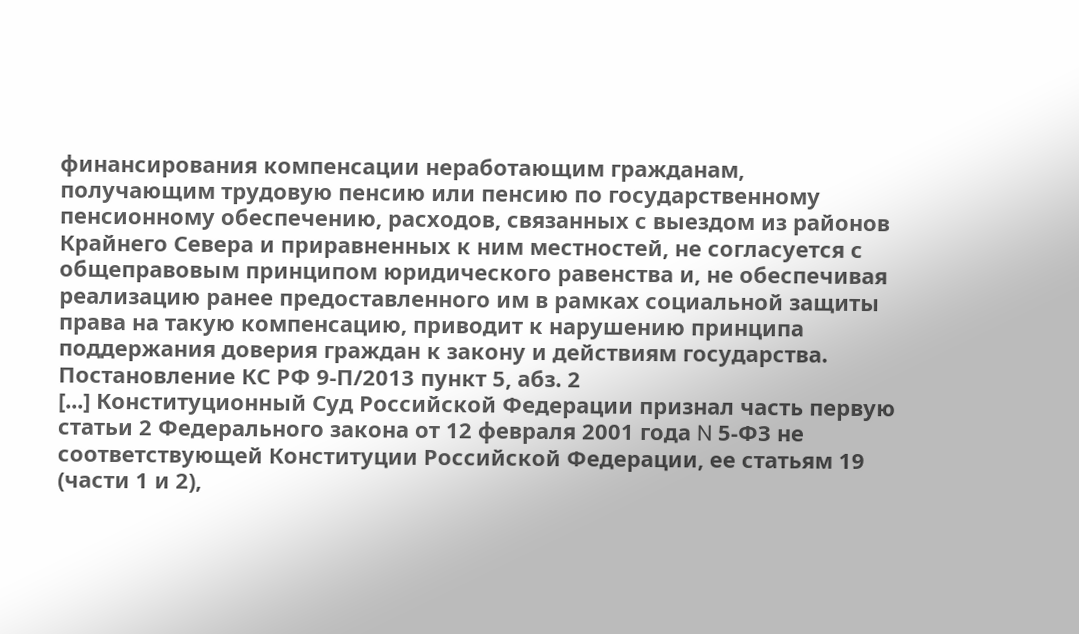финансирования компенсации неработающим гражданам, получающим трудовую пенсию или пенсию по государственному пенсионному обеспечению, расходов, связанных с выездом из районов Крайнего Севера и приравненных к ним местностей, не согласуется с общеправовым принципом юридического равенства и, не обеспечивая реализацию ранее предоставленного им в рамках социальной защиты права на такую компенсацию, приводит к нарушению принципа поддержания доверия граждан к закону и действиям государства.
Постановление КС РФ 9-П/2013 пункт 5, абз. 2
[...] Конституционный Суд Российской Федерации признал часть первую статьи 2 Федерального закона от 12 февраля 2001 года N 5-ФЗ не соответствующей Конституции Российской Федерации, ее статьям 19 (части 1 и 2),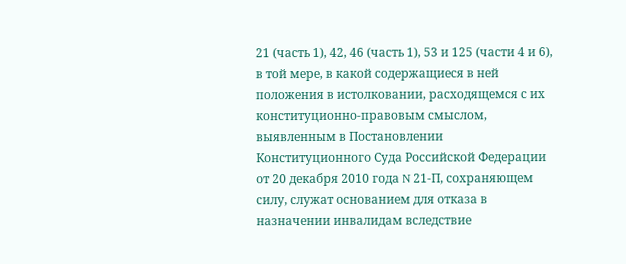21 (часть 1), 42, 46 (часть 1), 53 и 125 (части 4 и 6), в той мере, в какой содержащиеся в ней положения в истолковании, расходящемся с их конституционно-правовым смыслом, выявленным в Постановлении Конституционного Суда Российской Федерации от 20 декабря 2010 года N 21-П, сохраняющем силу, служат основанием для отказа в назначении инвалидам вследствие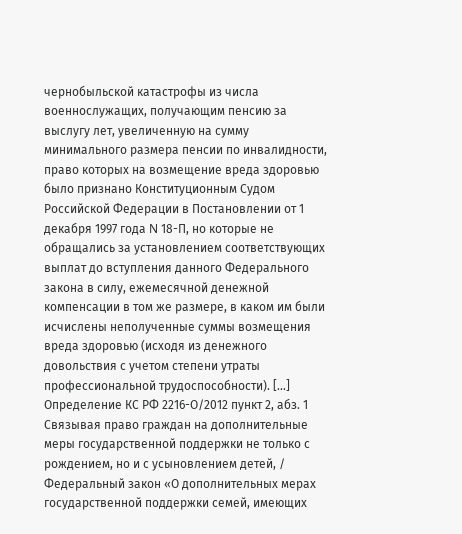чернобыльской катастрофы из числа военнослужащих, получающим пенсию за выслугу лет, увеличенную на сумму минимального размера пенсии по инвалидности, право которых на возмещение вреда здоровью было признано Конституционным Судом Российской Федерации в Постановлении от 1 декабря 1997 года N 18-П, но которые не обращались за установлением соответствующих выплат до вступления данного Федерального закона в силу, ежемесячной денежной компенсации в том же размере, в каком им были исчислены неполученные суммы возмещения вреда здоровью (исходя из денежного довольствия с учетом степени утраты профессиональной трудоспособности). [...]
Определение КС РФ 2216-О/2012 пункт 2, абз. 1
Связывая право граждан на дополнительные меры государственной поддержки не только с рождением, но и с усыновлением детей, / Федеральный закон «О дополнительных мерах государственной поддержки семей, имеющих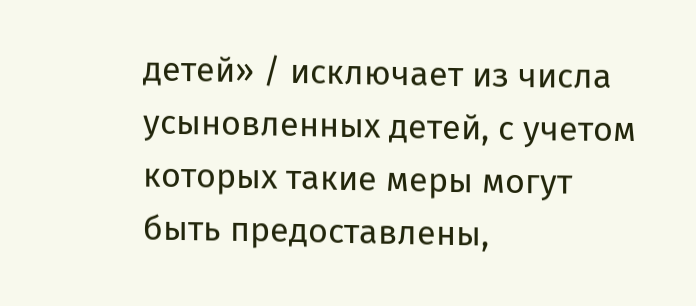детей» / исключает из числа усыновленных детей, с учетом которых такие меры могут быть предоставлены,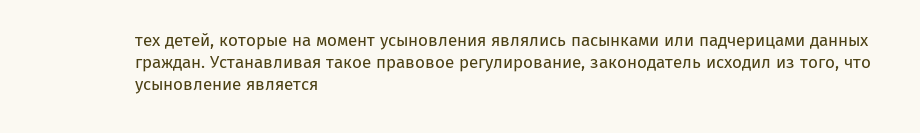тех детей, которые на момент усыновления являлись пасынками или падчерицами данных граждан. Устанавливая такое правовое регулирование, законодатель исходил из того, что усыновление является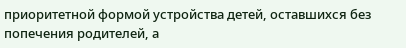приоритетной формой устройства детей, оставшихся без попечения родителей, а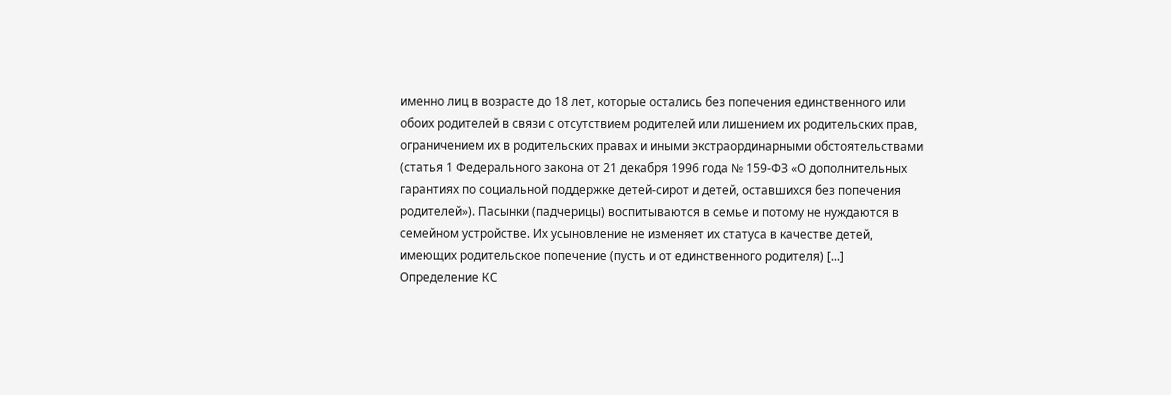именно лиц в возрасте до 18 лет, которые остались без попечения единственного или обоих родителей в связи с отсутствием родителей или лишением их родительских прав, ограничением их в родительских правах и иными экстраординарными обстоятельствами (статья 1 Федерального закона от 21 декабря 1996 года № 159-ФЗ «О дополнительных гарантиях по социальной поддержке детей-сирот и детей, оставшихся без попечения родителей»). Пасынки (падчерицы) воспитываются в семье и потому не нуждаются в семейном устройстве. Их усыновление не изменяет их статуса в качестве детей, имеющих родительское попечение (пусть и от единственного родителя) [...]
Определение КС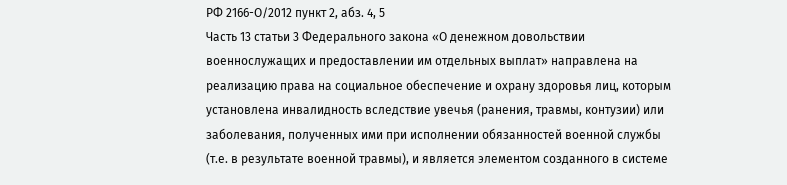РФ 2166-О/2012 пункт 2, абз. 4, 5
Часть 13 статьи 3 Федерального закона «О денежном довольствии военнослужащих и предоставлении им отдельных выплат» направлена на реализацию права на социальное обеспечение и охрану здоровья лиц, которым установлена инвалидность вследствие увечья (ранения, травмы, контузии) или заболевания, полученных ими при исполнении обязанностей военной службы (т.е. в результате военной травмы), и является элементом созданного в системе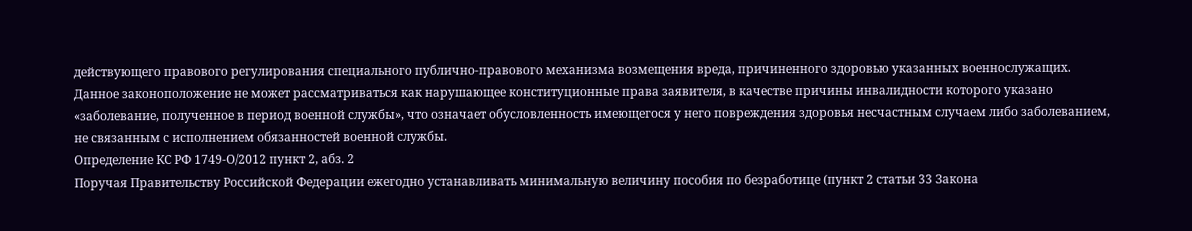действующего правового регулирования специального публично-правового механизма возмещения вреда, причиненного здоровью указанных военнослужащих. Данное законоположение не может рассматриваться как нарушающее конституционные права заявителя, в качестве причины инвалидности которого указано «заболевание, полученное в период военной службы», что означает обусловленность имеющегося у него повреждения здоровья несчастным случаем либо заболеванием, не связанным с исполнением обязанностей военной службы.
Определение КС РФ 1749-О/2012 пункт 2, абз. 2
Поручая Правительству Российской Федерации ежегодно устанавливать минимальную величину пособия по безработице (пункт 2 статьи 33 Закона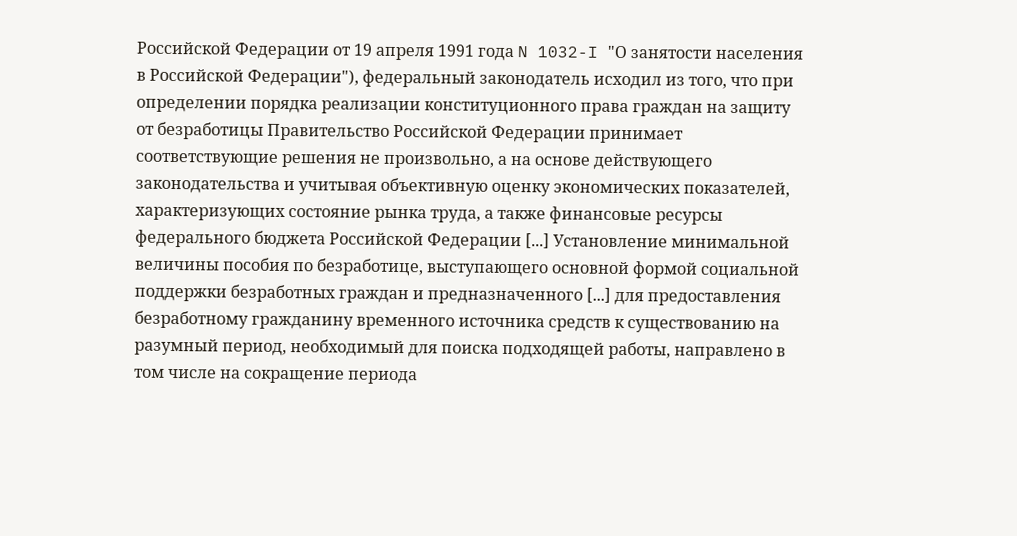Российской Федерации от 19 апреля 1991 года N 1032-I "О занятости населения в Российской Федерации"), федеральный законодатель исходил из того, что при определении порядка реализации конституционного права граждан на защиту от безработицы Правительство Российской Федерации принимает соответствующие решения не произвольно, а на основе действующего законодательства и учитывая объективную оценку экономических показателей, характеризующих состояние рынка труда, а также финансовые ресурсы федерального бюджета Российской Федерации [...] Установление минимальной величины пособия по безработице, выступающего основной формой социальной поддержки безработных граждан и предназначенного [...] для предоставления безработному гражданину временного источника средств к существованию на разумный период, необходимый для поиска подходящей работы, направлено в том числе на сокращение периода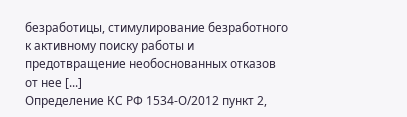безработицы, стимулирование безработного к активному поиску работы и предотвращение необоснованных отказов от нее [...]
Определение КС РФ 1534-О/2012 пункт 2,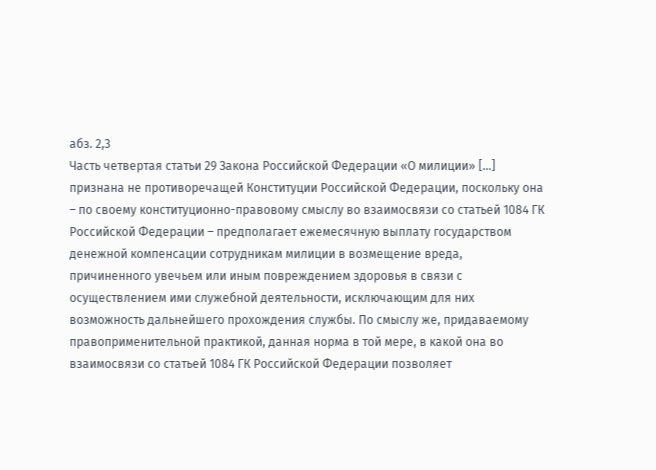абз. 2,3
Часть четвертая статьи 29 Закона Российской Федерации «О милиции» [...] признана не противоречащей Конституции Российской Федерации, поскольку она – по своему конституционно-правовому смыслу во взаимосвязи со статьей 1084 ГК Российской Федерации – предполагает ежемесячную выплату государством денежной компенсации сотрудникам милиции в возмещение вреда, причиненного увечьем или иным повреждением здоровья в связи с осуществлением ими служебной деятельности, исключающим для них возможность дальнейшего прохождения службы. По смыслу же, придаваемому правоприменительной практикой, данная норма в той мере, в какой она во взаимосвязи со статьей 1084 ГК Российской Федерации позволяет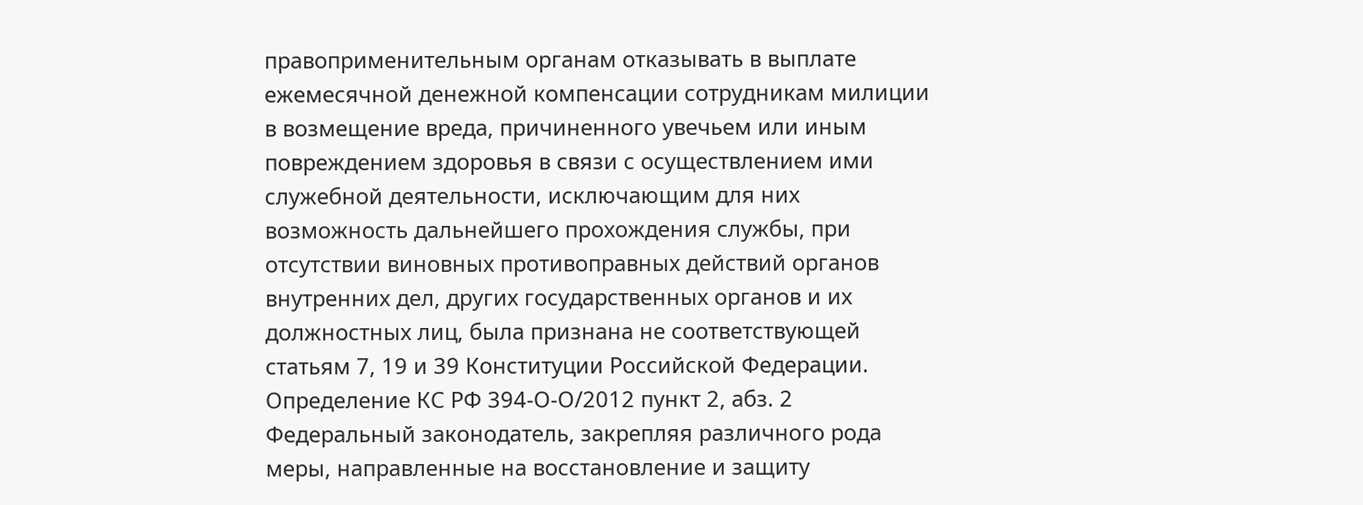правоприменительным органам отказывать в выплате ежемесячной денежной компенсации сотрудникам милиции в возмещение вреда, причиненного увечьем или иным повреждением здоровья в связи с осуществлением ими служебной деятельности, исключающим для них возможность дальнейшего прохождения службы, при отсутствии виновных противоправных действий органов внутренних дел, других государственных органов и их должностных лиц, была признана не соответствующей статьям 7, 19 и 39 Конституции Российской Федерации.
Определение КС РФ 394-О-О/2012 пункт 2, абз. 2
Федеральный законодатель, закрепляя различного рода меры, направленные на восстановление и защиту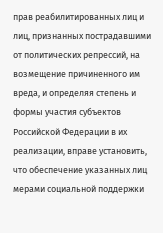прав реабилитированных лиц и лиц, признанных пострадавшими от политических репрессий, на возмещение причиненного им вреда, и определяя степень и формы участия субъектов Российской Федерации в их реализации, вправе установить, что обеспечение указанных лиц мерами социальной поддержки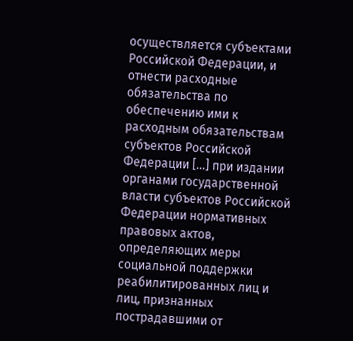осуществляется субъектами Российской Федерации, и отнести расходные обязательства по обеспечению ими к расходным обязательствам субъектов Российской Федерации [...] при издании органами государственной власти субъектов Российской Федерации нормативных правовых актов, определяющих меры социальной поддержки реабилитированных лиц и лиц, признанных пострадавшими от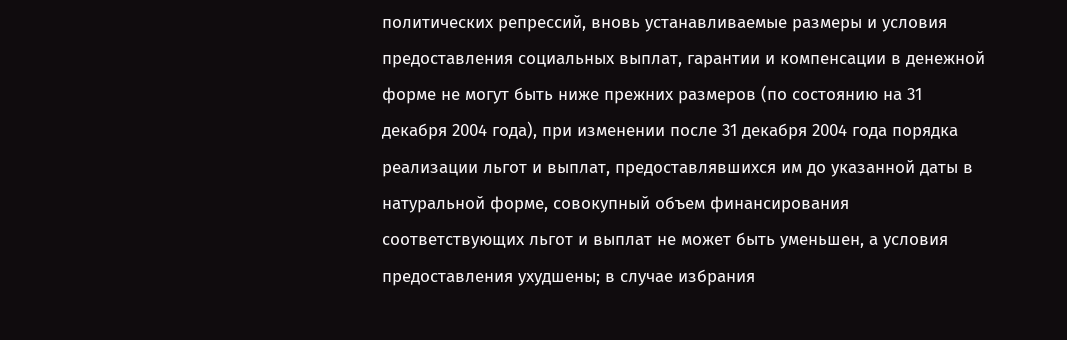политических репрессий, вновь устанавливаемые размеры и условия предоставления социальных выплат, гарантии и компенсации в денежной форме не могут быть ниже прежних размеров (по состоянию на 31 декабря 2004 года), при изменении после 31 декабря 2004 года порядка реализации льгот и выплат, предоставлявшихся им до указанной даты в натуральной форме, совокупный объем финансирования соответствующих льгот и выплат не может быть уменьшен, а условия предоставления ухудшены; в случае избрания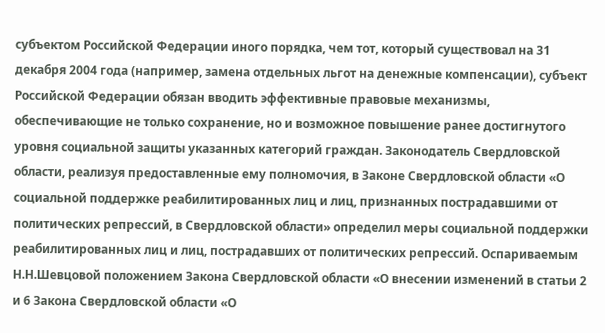субъектом Российской Федерации иного порядка, чем тот, который существовал на 31 декабря 2004 года (например, замена отдельных льгот на денежные компенсации), субъект Российской Федерации обязан вводить эффективные правовые механизмы, обеспечивающие не только сохранение, но и возможное повышение ранее достигнутого уровня социальной защиты указанных категорий граждан. Законодатель Свердловской области, реализуя предоставленные ему полномочия, в Законе Свердловской области «О социальной поддержке реабилитированных лиц и лиц, признанных пострадавшими от политических репрессий, в Свердловской области» определил меры социальной поддержки реабилитированных лиц и лиц, пострадавших от политических репрессий. Оспариваемым Н.Н.Шевцовой положением Закона Свердловской области «О внесении изменений в статьи 2 и 6 Закона Свердловской области «О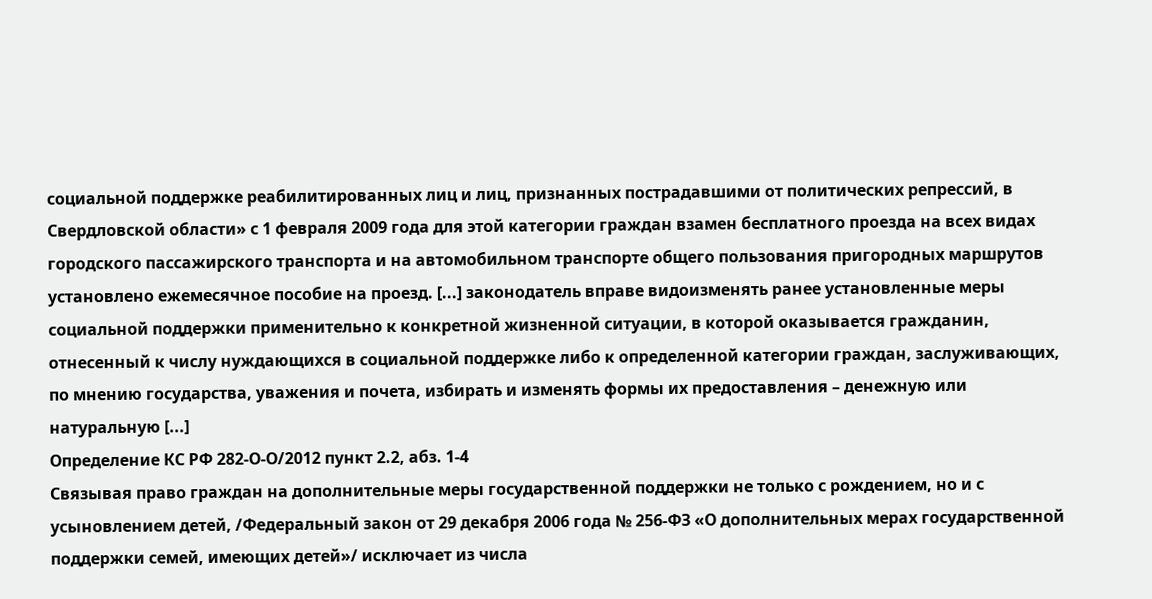социальной поддержке реабилитированных лиц и лиц, признанных пострадавшими от политических репрессий, в Свердловской области» с 1 февраля 2009 года для этой категории граждан взамен бесплатного проезда на всех видах городского пассажирского транспорта и на автомобильном транспорте общего пользования пригородных маршрутов установлено ежемесячное пособие на проезд. [...] законодатель вправе видоизменять ранее установленные меры социальной поддержки применительно к конкретной жизненной ситуации, в которой оказывается гражданин, отнесенный к числу нуждающихся в социальной поддержке либо к определенной категории граждан, заслуживающих, по мнению государства, уважения и почета, избирать и изменять формы их предоставления – денежную или натуральную [...]
Определение КС РФ 282-О-О/2012 пункт 2.2, абз. 1-4
Связывая право граждан на дополнительные меры государственной поддержки не только с рождением, но и с усыновлением детей, /Федеральный закон от 29 декабря 2006 года № 256-ФЗ «О дополнительных мерах государственной поддержки семей, имеющих детей»/ исключает из числа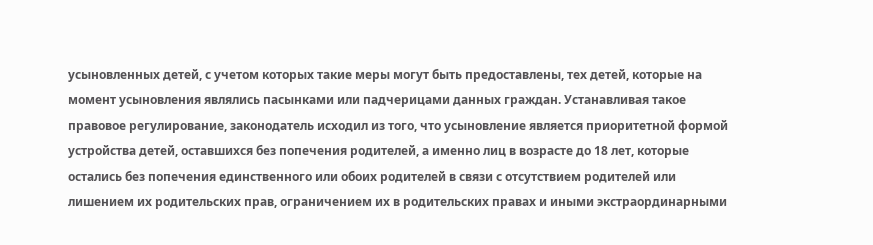усыновленных детей, с учетом которых такие меры могут быть предоставлены, тех детей, которые на момент усыновления являлись пасынками или падчерицами данных граждан. Устанавливая такое правовое регулирование, законодатель исходил из того, что усыновление является приоритетной формой устройства детей, оставшихся без попечения родителей, а именно лиц в возрасте до 18 лет, которые остались без попечения единственного или обоих родителей в связи с отсутствием родителей или лишением их родительских прав, ограничением их в родительских правах и иными экстраординарными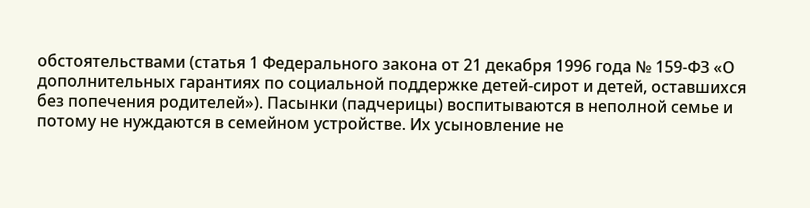обстоятельствами (статья 1 Федерального закона от 21 декабря 1996 года № 159-ФЗ «О дополнительных гарантиях по социальной поддержке детей-сирот и детей, оставшихся без попечения родителей»). Пасынки (падчерицы) воспитываются в неполной семье и потому не нуждаются в семейном устройстве. Их усыновление не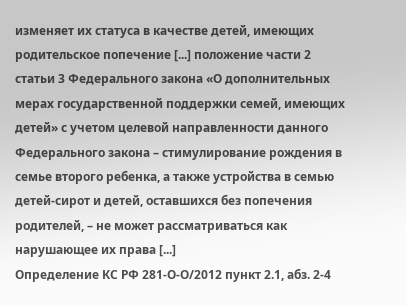изменяет их статуса в качестве детей, имеющих родительское попечение [...] положение части 2 статьи 3 Федерального закона «О дополнительных мерах государственной поддержки семей, имеющих детей» с учетом целевой направленности данного Федерального закона – стимулирование рождения в семье второго ребенка, а также устройства в семью детей-сирот и детей, оставшихся без попечения родителей, – не может рассматриваться как нарушающее их права [...]
Определение КС РФ 281-О-О/2012 пункт 2.1, абз. 2-4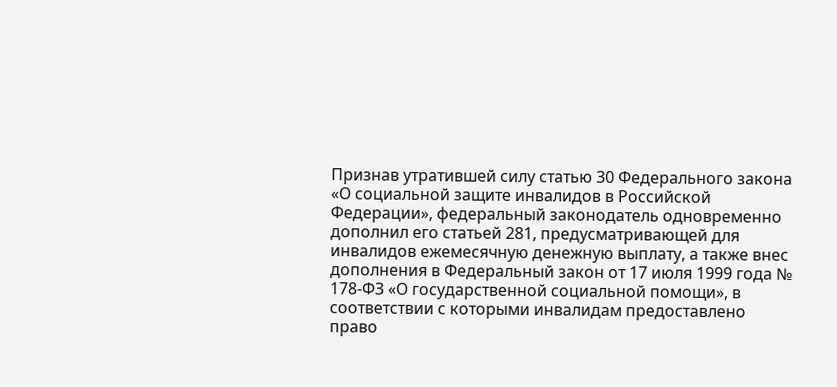Признав утратившей силу статью 30 Федерального закона «О социальной защите инвалидов в Российской Федерации», федеральный законодатель одновременно дополнил его статьей 281, предусматривающей для инвалидов ежемесячную денежную выплату, а также внес дополнения в Федеральный закон от 17 июля 1999 года № 178-ФЗ «О государственной социальной помощи», в соответствии с которыми инвалидам предоставлено право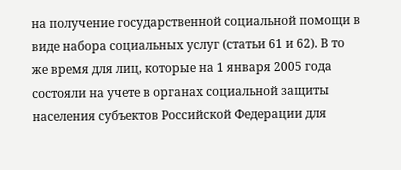на получение государственной социальной помощи в виде набора социальных услуг (статьи 61 и 62). В то же время для лиц, которые на 1 января 2005 года состояли на учете в органах социальной защиты населения субъектов Российской Федерации для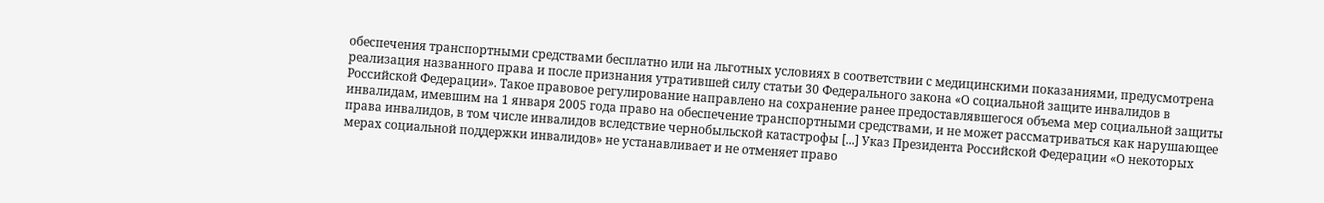обеспечения транспортными средствами бесплатно или на льготных условиях в соответствии с медицинскими показаниями, предусмотрена реализация названного права и после признания утратившей силу статьи 30 Федерального закона «О социальной защите инвалидов в Российской Федерации». Такое правовое регулирование направлено на сохранение ранее предоставлявшегося объема мер социальной защиты инвалидам, имевшим на 1 января 2005 года право на обеспечение транспортными средствами, и не может рассматриваться как нарушающее права инвалидов, в том числе инвалидов вследствие чернобыльской катастрофы [...] Указ Президента Российской Федерации «О некоторых мерах социальной поддержки инвалидов» не устанавливает и не отменяет право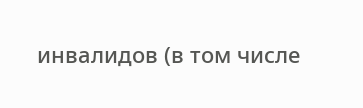инвалидов (в том числе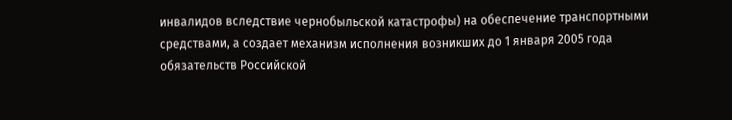инвалидов вследствие чернобыльской катастрофы) на обеспечение транспортными средствами, а создает механизм исполнения возникших до 1 января 2005 года обязательств Российской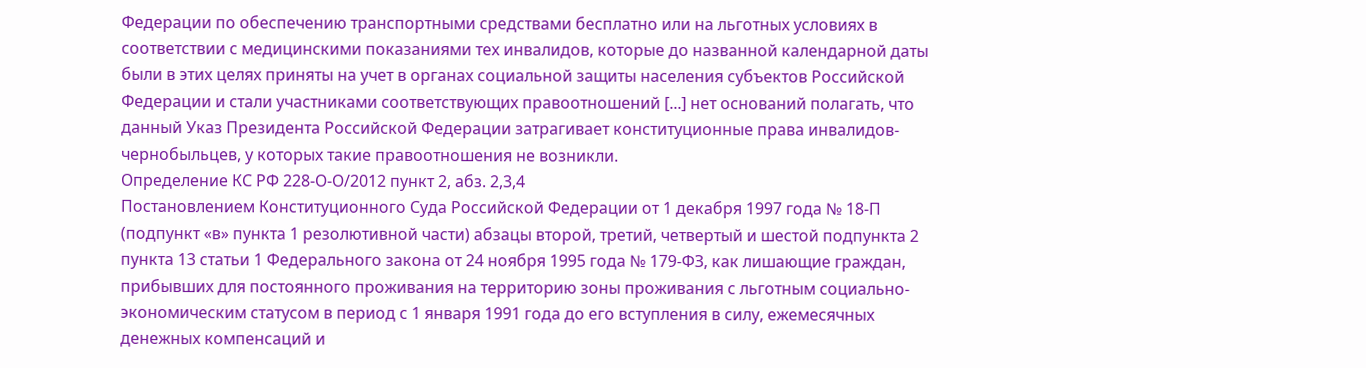Федерации по обеспечению транспортными средствами бесплатно или на льготных условиях в соответствии с медицинскими показаниями тех инвалидов, которые до названной календарной даты были в этих целях приняты на учет в органах социальной защиты населения субъектов Российской Федерации и стали участниками соответствующих правоотношений [...] нет оснований полагать, что данный Указ Президента Российской Федерации затрагивает конституционные права инвалидов-чернобыльцев, у которых такие правоотношения не возникли.
Определение КС РФ 228-О-О/2012 пункт 2, абз. 2,3,4
Постановлением Конституционного Суда Российской Федерации от 1 декабря 1997 года № 18-П (подпункт «в» пункта 1 резолютивной части) абзацы второй, третий, четвертый и шестой подпункта 2 пункта 13 статьи 1 Федерального закона от 24 ноября 1995 года № 179-ФЗ, как лишающие граждан, прибывших для постоянного проживания на территорию зоны проживания с льготным социально-экономическим статусом в период с 1 января 1991 года до его вступления в силу, ежемесячных денежных компенсаций и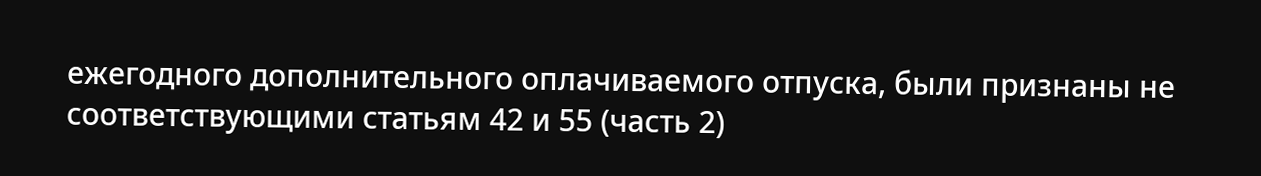ежегодного дополнительного оплачиваемого отпуска, были признаны не соответствующими статьям 42 и 55 (часть 2)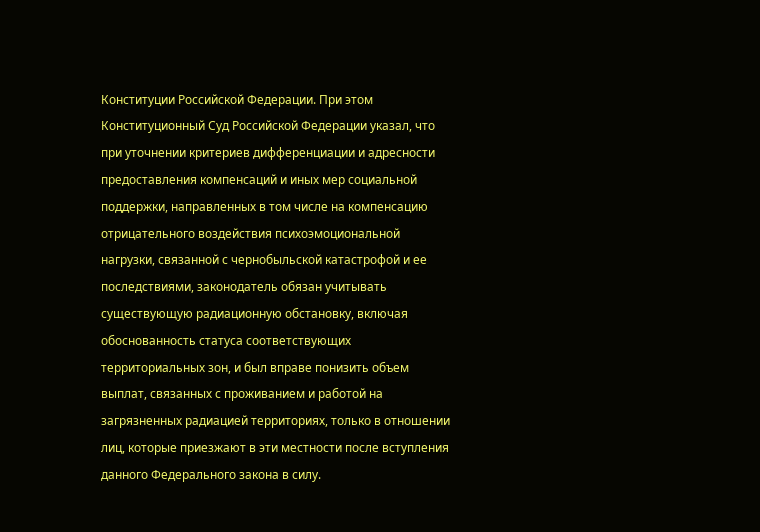Конституции Российской Федерации. При этом Конституционный Суд Российской Федерации указал, что при уточнении критериев дифференциации и адресности предоставления компенсаций и иных мер социальной поддержки, направленных в том числе на компенсацию отрицательного воздействия психоэмоциональной нагрузки, связанной с чернобыльской катастрофой и ее последствиями, законодатель обязан учитывать существующую радиационную обстановку, включая обоснованность статуса соответствующих территориальных зон, и был вправе понизить объем выплат, связанных с проживанием и работой на загрязненных радиацией территориях, только в отношении лиц, которые приезжают в эти местности после вступления данного Федерального закона в силу.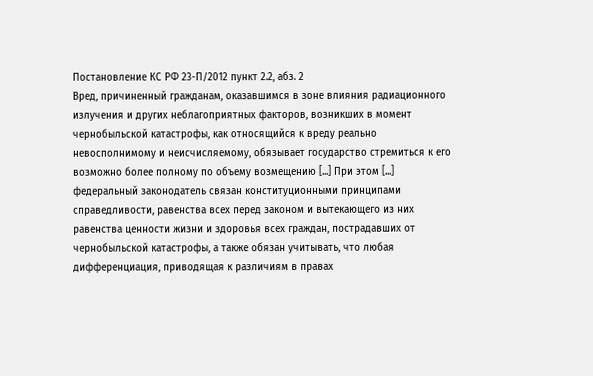Постановление КС РФ 23-П/2012 пункт 2.2, абз. 2
Вред, причиненный гражданам, оказавшимся в зоне влияния радиационного излучения и других неблагоприятных факторов, возникших в момент чернобыльской катастрофы, как относящийся к вреду реально невосполнимому и неисчисляемому, обязывает государство стремиться к его возможно более полному по объему возмещению [...] При этом [...] федеральный законодатель связан конституционными принципами справедливости, равенства всех перед законом и вытекающего из них равенства ценности жизни и здоровья всех граждан, пострадавших от чернобыльской катастрофы, а также обязан учитывать, что любая дифференциация, приводящая к различиям в правах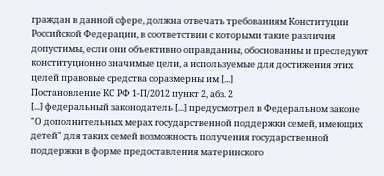граждан в данной сфере, должна отвечать требованиям Конституции Российской Федерации, в соответствии с которыми такие различия допустимы, если они объективно оправданны, обоснованны и преследуют конституционно значимые цели, а используемые для достижения этих целей правовые средства соразмерны им [...]
Постановление КС РФ 1-П/2012 пункт 2, абз. 2
[...] федеральный законодатель [...] предусмотрел в Федеральном законе "О дополнительных мерах государственной поддержки семей, имеющих детей" для таких семей возможность получения государственной поддержки в форме предоставления материнского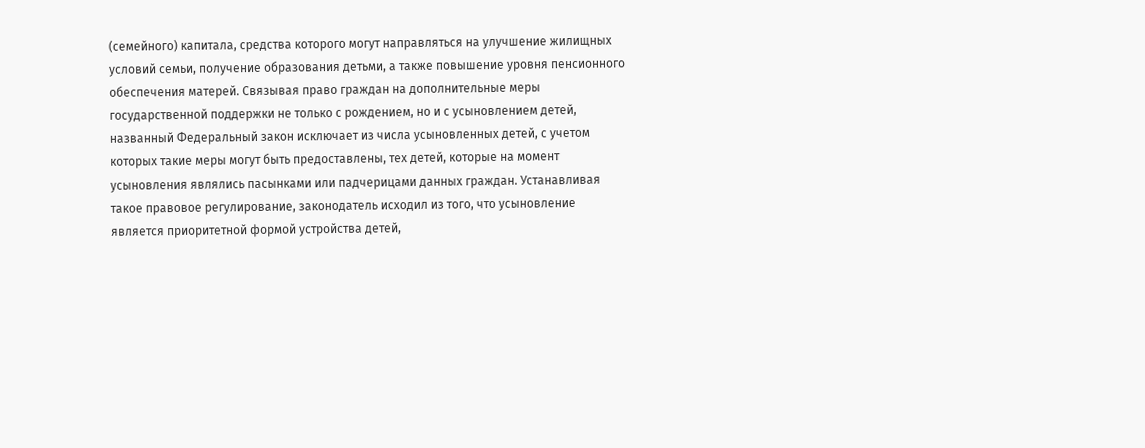(семейного) капитала, средства которого могут направляться на улучшение жилищных условий семьи, получение образования детьми, а также повышение уровня пенсионного обеспечения матерей. Связывая право граждан на дополнительные меры государственной поддержки не только с рождением, но и с усыновлением детей, названный Федеральный закон исключает из числа усыновленных детей, с учетом которых такие меры могут быть предоставлены, тех детей, которые на момент усыновления являлись пасынками или падчерицами данных граждан. Устанавливая такое правовое регулирование, законодатель исходил из того, что усыновление является приоритетной формой устройства детей,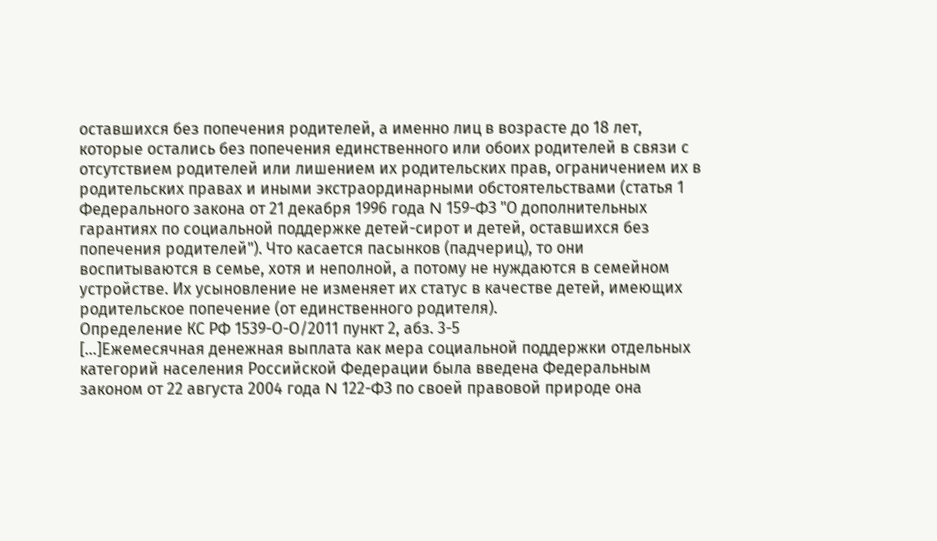оставшихся без попечения родителей, а именно лиц в возрасте до 18 лет, которые остались без попечения единственного или обоих родителей в связи с отсутствием родителей или лишением их родительских прав, ограничением их в родительских правах и иными экстраординарными обстоятельствами (статья 1 Федерального закона от 21 декабря 1996 года N 159-ФЗ "О дополнительных гарантиях по социальной поддержке детей-сирот и детей, оставшихся без попечения родителей"). Что касается пасынков (падчериц), то они воспитываются в семье, хотя и неполной, а потому не нуждаются в семейном устройстве. Их усыновление не изменяет их статус в качестве детей, имеющих родительское попечение (от единственного родителя).
Определение КС РФ 1539-О-О/2011 пункт 2, абз. 3-5
[...]Ежемесячная денежная выплата как мера социальной поддержки отдельных категорий населения Российской Федерации была введена Федеральным законом от 22 августа 2004 года N 122-ФЗ по своей правовой природе она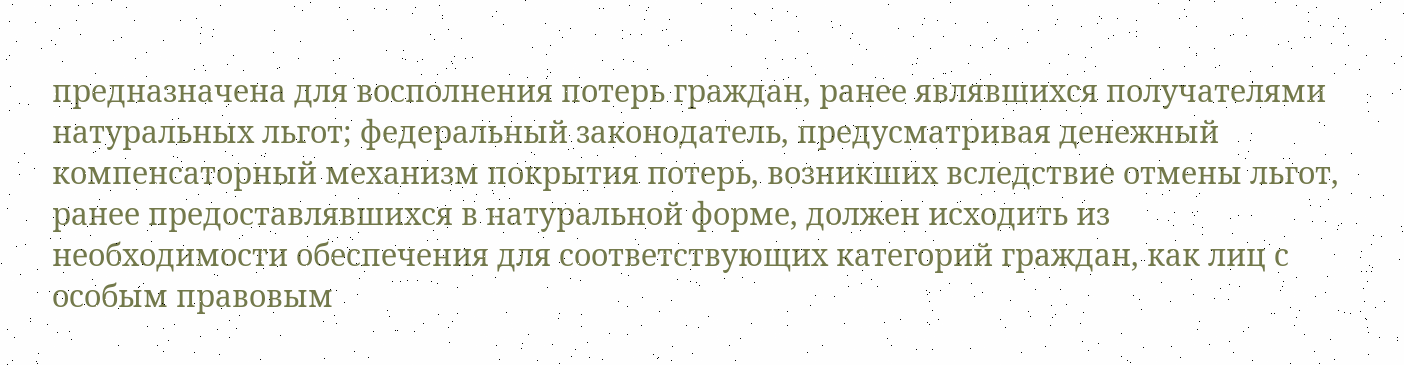предназначена для восполнения потерь граждан, ранее являвшихся получателями натуральных льгот; федеральный законодатель, предусматривая денежный компенсаторный механизм покрытия потерь, возникших вследствие отмены льгот, ранее предоставлявшихся в натуральной форме, должен исходить из необходимости обеспечения для соответствующих категорий граждан, как лиц с особым правовым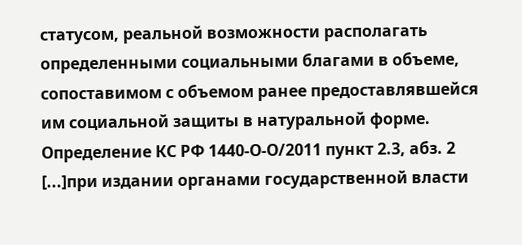статусом, реальной возможности располагать определенными социальными благами в объеме, сопоставимом с объемом ранее предоставлявшейся им социальной защиты в натуральной форме.
Определение КС РФ 1440-О-О/2011 пункт 2.3, абз. 2
[...]при издании органами государственной власти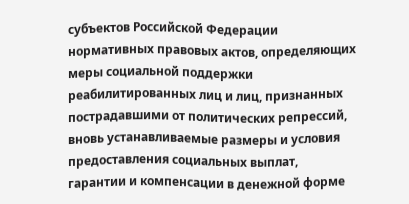субъектов Российской Федерации нормативных правовых актов, определяющих меры социальной поддержки реабилитированных лиц и лиц, признанных пострадавшими от политических репрессий, вновь устанавливаемые размеры и условия предоставления социальных выплат, гарантии и компенсации в денежной форме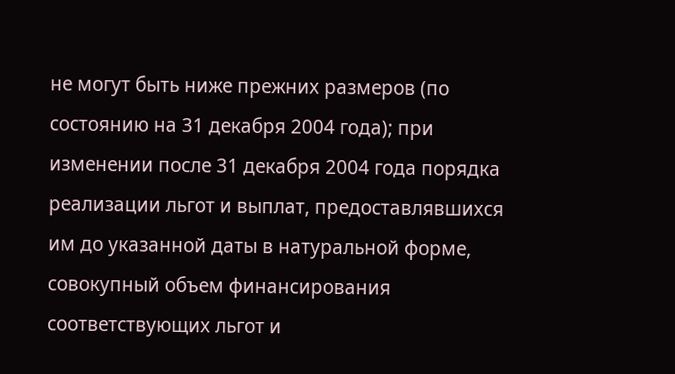не могут быть ниже прежних размеров (по состоянию на 31 декабря 2004 года); при изменении после 31 декабря 2004 года порядка реализации льгот и выплат, предоставлявшихся им до указанной даты в натуральной форме, совокупный объем финансирования соответствующих льгот и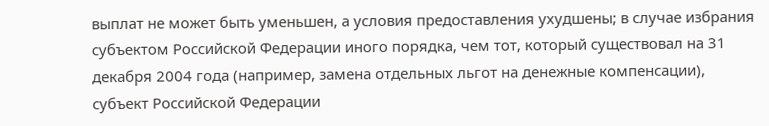выплат не может быть уменьшен, а условия предоставления ухудшены; в случае избрания субъектом Российской Федерации иного порядка, чем тот, который существовал на 31 декабря 2004 года (например, замена отдельных льгот на денежные компенсации), субъект Российской Федерации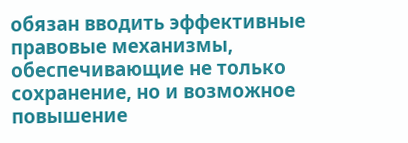обязан вводить эффективные правовые механизмы, обеспечивающие не только сохранение, но и возможное повышение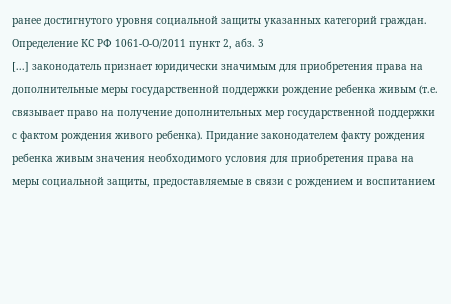ранее достигнутого уровня социальной защиты указанных категорий граждан.
Определение КС РФ 1061-О-О/2011 пункт 2, абз. 3
[...] законодатель признает юридически значимым для приобретения права на дополнительные меры государственной поддержки рождение ребенка живым (т.е. связывает право на получение дополнительных мер государственной поддержки с фактом рождения живого ребенка). Придание законодателем факту рождения ребенка живым значения необходимого условия для приобретения права на меры социальной защиты, предоставляемые в связи с рождением и воспитанием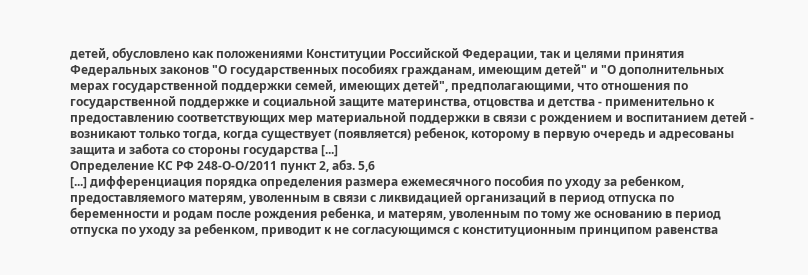детей, обусловлено как положениями Конституции Российской Федерации, так и целями принятия Федеральных законов "О государственных пособиях гражданам, имеющим детей" и "О дополнительных мерах государственной поддержки семей, имеющих детей", предполагающими, что отношения по государственной поддержке и социальной защите материнства, отцовства и детства - применительно к предоставлению соответствующих мер материальной поддержки в связи с рождением и воспитанием детей - возникают только тогда, когда существует (появляется) ребенок, которому в первую очередь и адресованы защита и забота со стороны государства [...]
Определение КС РФ 248-О-О/2011 пункт 2, абз. 5,6
[...] дифференциация порядка определения размера ежемесячного пособия по уходу за ребенком, предоставляемого матерям, уволенным в связи с ликвидацией организаций в период отпуска по беременности и родам после рождения ребенка, и матерям, уволенным по тому же основанию в период отпуска по уходу за ребенком, приводит к не согласующимся с конституционным принципом равенства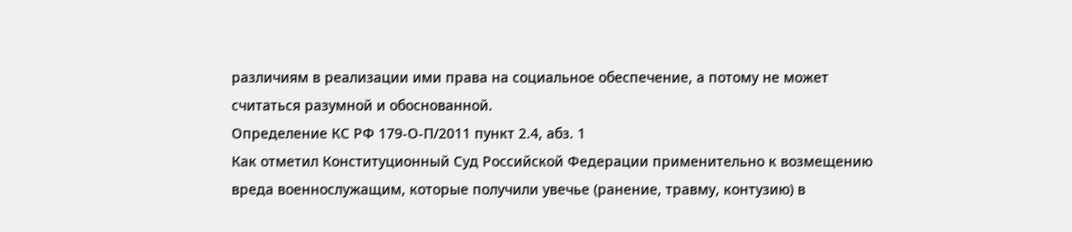различиям в реализации ими права на социальное обеспечение, а потому не может считаться разумной и обоснованной.
Определение КС РФ 179-О-П/2011 пункт 2.4, абз. 1
Как отметил Конституционный Суд Российской Федерации применительно к возмещению вреда военнослужащим, которые получили увечье (ранение, травму, контузию) в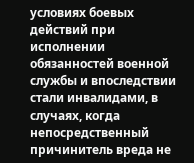условиях боевых действий при исполнении обязанностей военной службы и впоследствии стали инвалидами, в случаях, когда непосредственный причинитель вреда не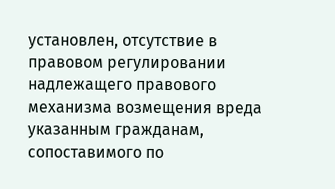установлен, отсутствие в правовом регулировании надлежащего правового механизма возмещения вреда указанным гражданам, сопоставимого по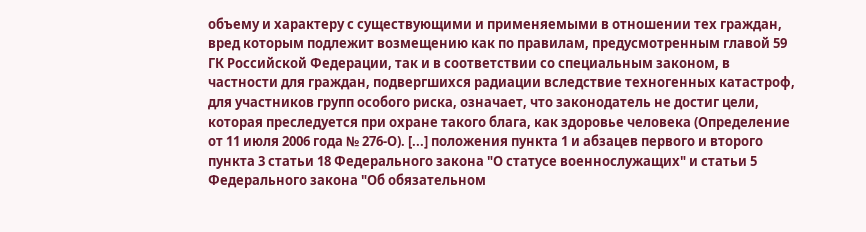объему и характеру с существующими и применяемыми в отношении тех граждан, вред которым подлежит возмещению как по правилам, предусмотренным главой 59 ГК Российской Федерации, так и в соответствии со специальным законом, в частности для граждан, подвергшихся радиации вследствие техногенных катастроф, для участников групп особого риска, означает, что законодатель не достиг цели, которая преследуется при охране такого блага, как здоровье человека (Определение от 11 июля 2006 года № 276-О). [...] положения пункта 1 и абзацев первого и второго пункта 3 статьи 18 Федерального закона "О статусе военнослужащих" и статьи 5 Федерального закона "Об обязательном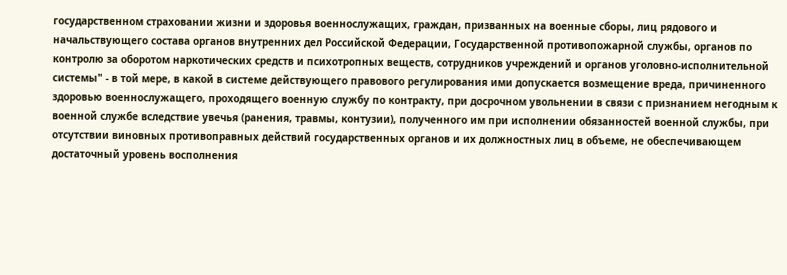государственном страховании жизни и здоровья военнослужащих, граждан, призванных на военные сборы, лиц рядового и начальствующего состава органов внутренних дел Российской Федерации, Государственной противопожарной службы, органов по контролю за оборотом наркотических средств и психотропных веществ, сотрудников учреждений и органов уголовно-исполнительной системы" - в той мере, в какой в системе действующего правового регулирования ими допускается возмещение вреда, причиненного здоровью военнослужащего, проходящего военную службу по контракту, при досрочном увольнении в связи с признанием негодным к военной службе вследствие увечья (ранения, травмы, контузии), полученного им при исполнении обязанностей военной службы, при отсутствии виновных противоправных действий государственных органов и их должностных лиц в объеме, не обеспечивающем достаточный уровень восполнения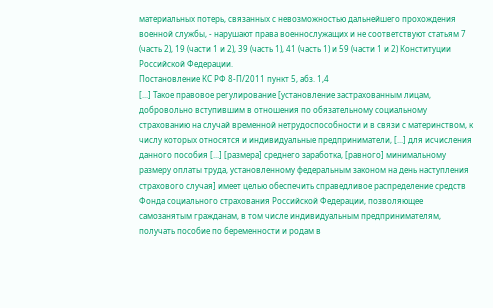материальных потерь, связанных с невозможностью дальнейшего прохождения военной службы, - нарушают права военнослужащих и не соответствуют статьям 7 (часть 2), 19 (части 1 и 2), 39 (часть 1), 41 (часть 1) и 59 (части 1 и 2) Конституции Российской Федерации.
Постановление КС РФ 8-П/2011 пункт 5, абз. 1,4
[...] Такое правовое регулирование [установление застрахованным лицам, добровольно вступившим в отношения по обязательному социальному страхованию на случай временной нетрудоспособности и в связи с материнством, к числу которых относятся и индивидуальные предприниматели, [...] для исчисления данного пособия [...] [размера] среднего заработка, [равного] минимальному размеру оплаты труда, установленному федеральным законом на день наступления страхового случая] имеет целью обеспечить справедливое распределение средств Фонда социального страхования Российской Федерации, позволяющее самозанятым гражданам, в том числе индивидуальным предпринимателям, получать пособие по беременности и родам в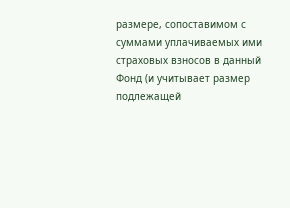размере, сопоставимом с суммами уплачиваемых ими страховых взносов в данный Фонд (и учитывает размер подлежащей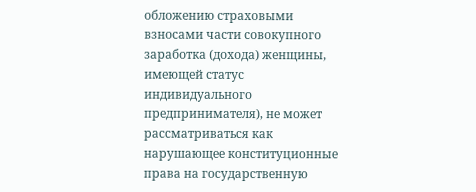обложению страховыми взносами части совокупного заработка (дохода) женщины, имеющей статус индивидуального предпринимателя), не может рассматриваться как нарушающее конституционные права на государственную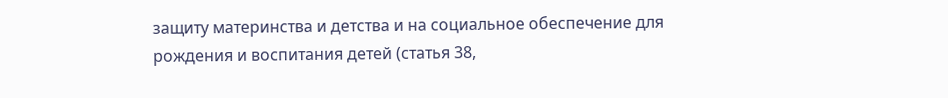защиту материнства и детства и на социальное обеспечение для рождения и воспитания детей (статья 38,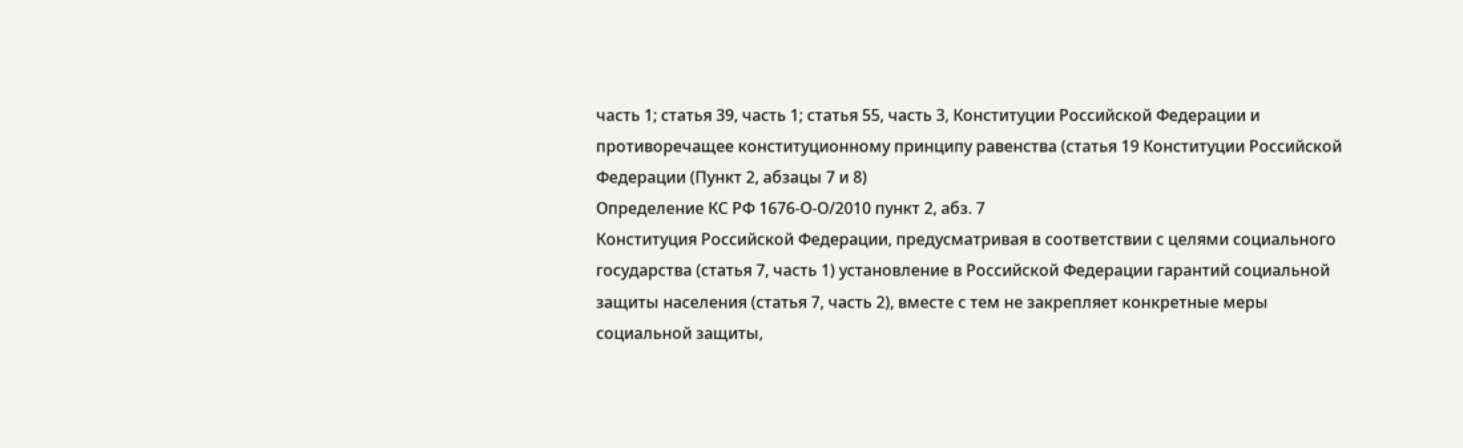часть 1; статья 39, часть 1; статья 55, часть 3, Конституции Российской Федерации и противоречащее конституционному принципу равенства (статья 19 Конституции Российской Федерации (Пункт 2, абзацы 7 и 8)
Определение КС РФ 1676-О-О/2010 пункт 2, абз. 7
Конституция Российской Федерации, предусматривая в соответствии с целями социального государства (статья 7, часть 1) установление в Российской Федерации гарантий социальной защиты населения (статья 7, часть 2), вместе с тем не закрепляет конкретные меры социальной защиты,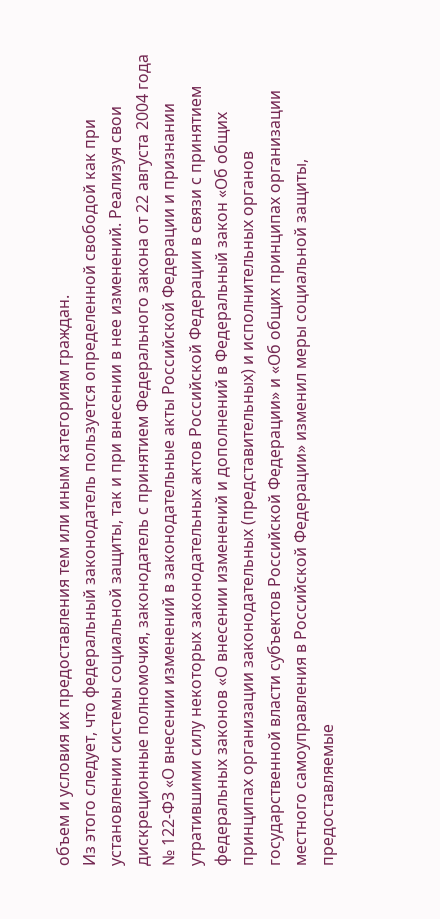объем и условия их предоставления тем или иным категориям граждан.
Из этого следует, что федеральный законодатель пользуется определенной свободой как при установлении системы социальной защиты, так и при внесении в нее изменений. Реализуя свои дискреционные полномочия, законодатель с принятием Федерального закона от 22 августа 2004 года № 122-ФЗ «О внесении изменений в законодательные акты Российской Федерации и признании утратившими силу некоторых законодательных актов Российской Федерации в связи с принятием федеральных законов «О внесении изменений и дополнений в Федеральный закон «Об общих принципах организации законодательных (представительных) и исполнительных органов государственной власти субъектов Российской Федерации» и «Об общих принципах организации местного самоуправления в Российской Федерации» изменил меры социальной защиты, предоставляемые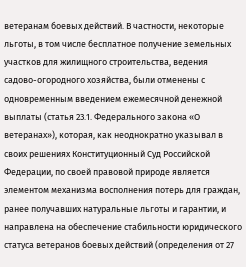ветеранам боевых действий. В частности, некоторые льготы, в том числе бесплатное получение земельных участков для жилищного строительства, ведения садово-огородного хозяйства, были отменены с одновременным введением ежемесячной денежной выплаты (статья 23.1. Федерального закона «О ветеранах»), которая, как неоднократно указывал в своих решениях Конституционный Суд Российской Федерации, по своей правовой природе является элементом механизма восполнения потерь для граждан, ранее получавших натуральные льготы и гарантии, и направлена на обеспечение стабильности юридического статуса ветеранов боевых действий (определения от 27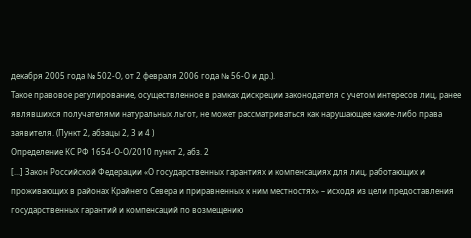декабря 2005 года № 502-О, от 2 февраля 2006 года № 56-О и др.).
Такое правовое регулирование, осуществленное в рамках дискреции законодателя с учетом интересов лиц, ранее являвшихся получателями натуральных льгот, не может рассматриваться как нарушающее какие-либо права заявителя. (Пункт 2, абзацы 2, 3 и 4 )
Определение КС РФ 1654-О-О/2010 пункт 2, абз. 2
[...] Закон Российской Федерации «О государственных гарантиях и компенсациях для лиц, работающих и проживающих в районах Крайнего Севера и приравненных к ним местностях» – исходя из цели предоставления государственных гарантий и компенсаций по возмещению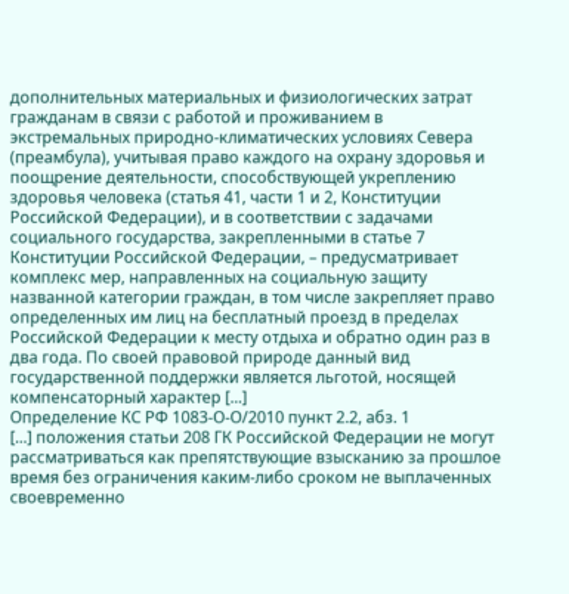дополнительных материальных и физиологических затрат гражданам в связи с работой и проживанием в экстремальных природно-климатических условиях Севера (преамбула), учитывая право каждого на охрану здоровья и поощрение деятельности, способствующей укреплению здоровья человека (статья 41, части 1 и 2, Конституции Российской Федерации), и в соответствии с задачами социального государства, закрепленными в статье 7 Конституции Российской Федерации, – предусматривает комплекс мер, направленных на социальную защиту названной категории граждан, в том числе закрепляет право определенных им лиц на бесплатный проезд в пределах Российской Федерации к месту отдыха и обратно один раз в два года. По своей правовой природе данный вид государственной поддержки является льготой, носящей компенсаторный характер [...]
Определение КС РФ 1083-О-О/2010 пункт 2.2, абз. 1
[...] положения статьи 208 ГК Российской Федерации не могут рассматриваться как препятствующие взысканию за прошлое время без ограничения каким-либо сроком не выплаченных своевременно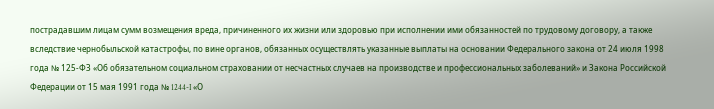пострадавшим лицам сумм возмещения вреда, причиненного их жизни или здоровью при исполнении ими обязанностей по трудовому договору, а также вследствие чернобыльской катастрофы, по вине органов, обязанных осуществлять указанные выплаты на основании Федерального закона от 24 июля 1998 года № 125-ФЗ «Об обязательном социальном страховании от несчастных случаев на производстве и профессиональных заболеваний» и Закона Российской Федерации от 15 мая 1991 года № 1244-I «О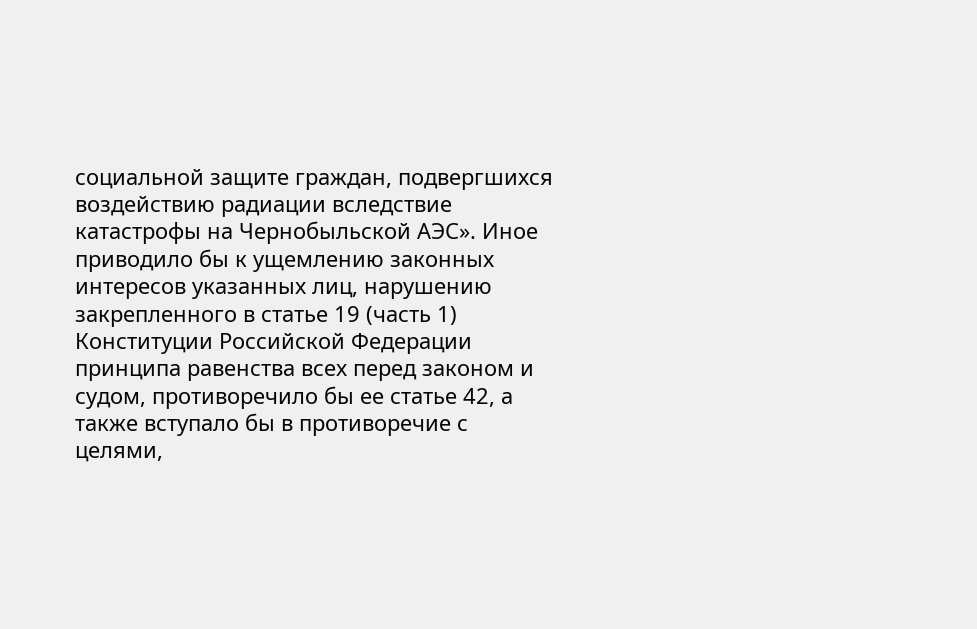социальной защите граждан, подвергшихся воздействию радиации вследствие катастрофы на Чернобыльской АЭС». Иное приводило бы к ущемлению законных интересов указанных лиц, нарушению закрепленного в статье 19 (часть 1) Конституции Российской Федерации принципа равенства всех перед законом и судом, противоречило бы ее статье 42, а также вступало бы в противоречие с целями,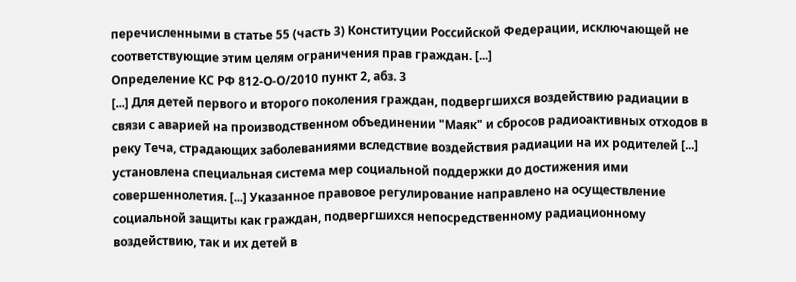перечисленными в статье 55 (часть 3) Конституции Российской Федерации, исключающей не соответствующие этим целям ограничения прав граждан. [...]
Определение КС РФ 812-О-О/2010 пункт 2, абз. 3
[...] Для детей первого и второго поколения граждан, подвергшихся воздействию радиации в связи с аварией на производственном объединении "Маяк" и сбросов радиоактивных отходов в реку Теча, страдающих заболеваниями вследствие воздействия радиации на их родителей [...] установлена специальная система мер социальной поддержки до достижения ими совершеннолетия. [...] Указанное правовое регулирование направлено на осуществление социальной защиты как граждан, подвергшихся непосредственному радиационному воздействию, так и их детей в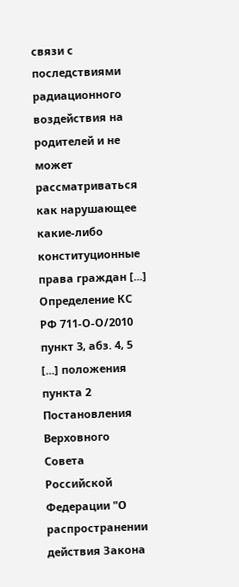связи с последствиями радиационного воздействия на родителей и не может рассматриваться как нарушающее какие-либо конституционные права граждан [...]
Определение КС РФ 711-О-О/2010 пункт 3, абз. 4, 5
[...] положения пункта 2 Постановления Верховного Совета Российской Федерации "О распространении действия Закона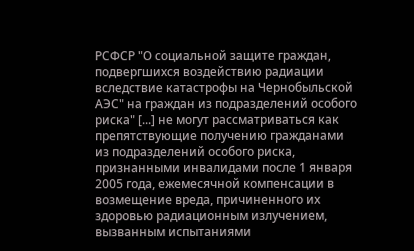РСФСР "О социальной защите граждан, подвергшихся воздействию радиации вследствие катастрофы на Чернобыльской АЭС" на граждан из подразделений особого риска" [...] не могут рассматриваться как препятствующие получению гражданами из подразделений особого риска, признанными инвалидами после 1 января 2005 года, ежемесячной компенсации в возмещение вреда, причиненного их здоровью радиационным излучением, вызванным испытаниями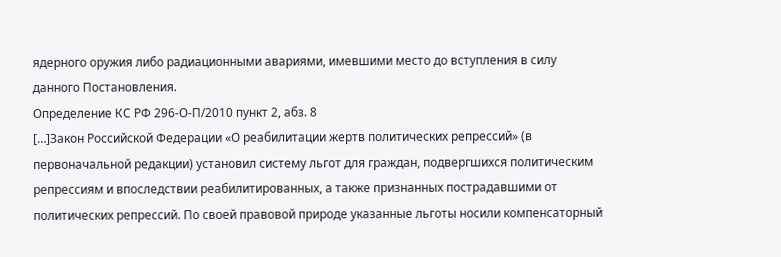ядерного оружия либо радиационными авариями, имевшими место до вступления в силу данного Постановления.
Определение КС РФ 296-О-П/2010 пункт 2, абз. 8
[…]Закон Российской Федерации «О реабилитации жертв политических репрессий» (в первоначальной редакции) установил систему льгот для граждан, подвергшихся политическим репрессиям и впоследствии реабилитированных, а также признанных пострадавшими от политических репрессий. По своей правовой природе указанные льготы носили компенсаторный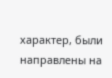характер, были направлены на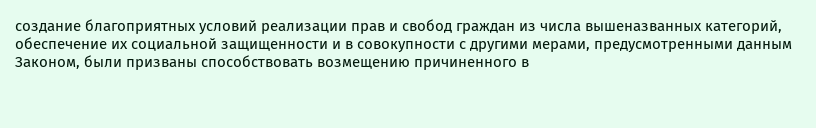создание благоприятных условий реализации прав и свобод граждан из числа вышеназванных категорий, обеспечение их социальной защищенности и в совокупности с другими мерами, предусмотренными данным Законом, были призваны способствовать возмещению причиненного в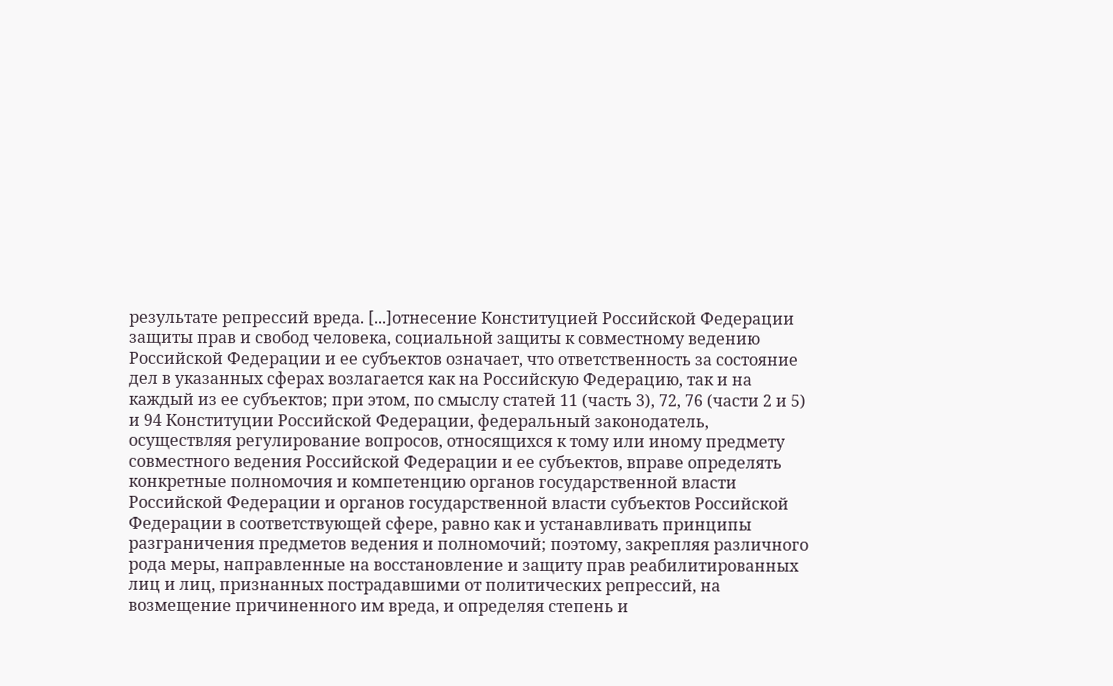результате репрессий вреда. [...]отнесение Конституцией Российской Федерации защиты прав и свобод человека, социальной защиты к совместному ведению Российской Федерации и ее субъектов означает, что ответственность за состояние дел в указанных сферах возлагается как на Российскую Федерацию, так и на каждый из ее субъектов; при этом, по смыслу статей 11 (часть 3), 72, 76 (части 2 и 5) и 94 Конституции Российской Федерации, федеральный законодатель, осуществляя регулирование вопросов, относящихся к тому или иному предмету совместного ведения Российской Федерации и ее субъектов, вправе определять конкретные полномочия и компетенцию органов государственной власти Российской Федерации и органов государственной власти субъектов Российской Федерации в соответствующей сфере, равно как и устанавливать принципы разграничения предметов ведения и полномочий; поэтому, закрепляя различного рода меры, направленные на восстановление и защиту прав реабилитированных лиц и лиц, признанных пострадавшими от политических репрессий, на возмещение причиненного им вреда, и определяя степень и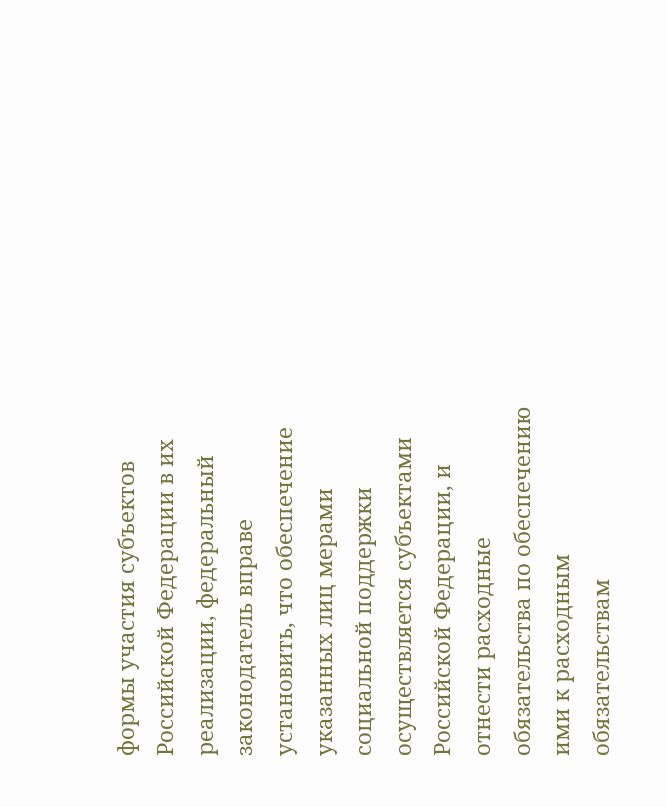формы участия субъектов Российской Федерации в их реализации, федеральный законодатель вправе установить, что обеспечение указанных лиц мерами социальной поддержки осуществляется субъектами Российской Федерации, и отнести расходные обязательства по обеспечению ими к расходным обязательствам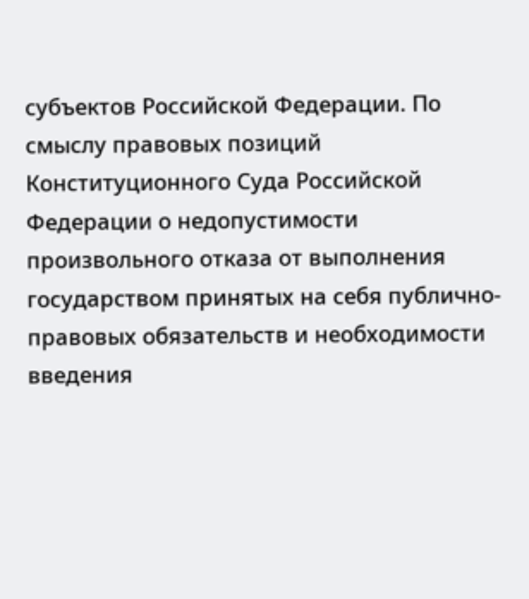субъектов Российской Федерации. По смыслу правовых позиций Конституционного Суда Российской Федерации о недопустимости произвольного отказа от выполнения государством принятых на себя публично-правовых обязательств и необходимости введения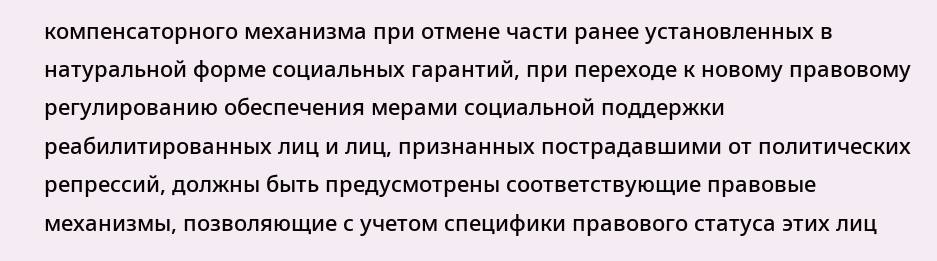компенсаторного механизма при отмене части ранее установленных в натуральной форме социальных гарантий, при переходе к новому правовому регулированию обеспечения мерами социальной поддержки реабилитированных лиц и лиц, признанных пострадавшими от политических репрессий, должны быть предусмотрены соответствующие правовые механизмы, позволяющие с учетом специфики правового статуса этих лиц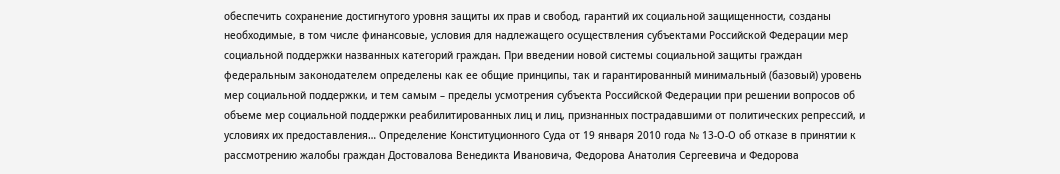обеспечить сохранение достигнутого уровня защиты их прав и свобод, гарантий их социальной защищенности, созданы необходимые, в том числе финансовые, условия для надлежащего осуществления субъектами Российской Федерации мер социальной поддержки названных категорий граждан. При введении новой системы социальной защиты граждан федеральным законодателем определены как ее общие принципы, так и гарантированный минимальный (базовый) уровень мер социальной поддержки, и тем самым – пределы усмотрения субъекта Российской Федерации при решении вопросов об объеме мер социальной поддержки реабилитированных лиц и лиц, признанных пострадавшими от политических репрессий, и условиях их предоставления… Определение Конституционного Суда от 19 января 2010 года № 13-О-О об отказе в принятии к рассмотрению жалобы граждан Достовалова Венедикта Ивановича, Федорова Анатолия Сергеевича и Федорова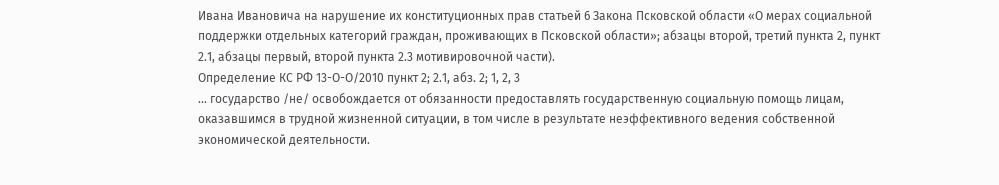Ивана Ивановича на нарушение их конституционных прав статьей 6 Закона Псковской области «О мерах социальной поддержки отдельных категорий граждан, проживающих в Псковской области»; абзацы второй, третий пункта 2, пункт 2.1, абзацы первый, второй пункта 2.3 мотивировочной части).
Определение КС РФ 13-О-О/2010 пункт 2; 2.1, абз. 2; 1, 2, 3
… государство /не/ освобождается от обязанности предоставлять государственную социальную помощь лицам, оказавшимся в трудной жизненной ситуации, в том числе в результате неэффективного ведения собственной экономической деятельности.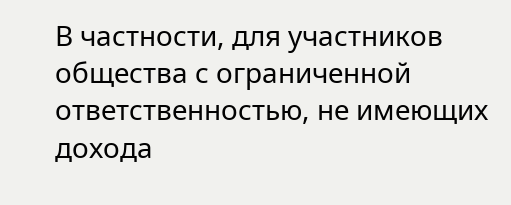В частности, для участников общества с ограниченной ответственностью, не имеющих дохода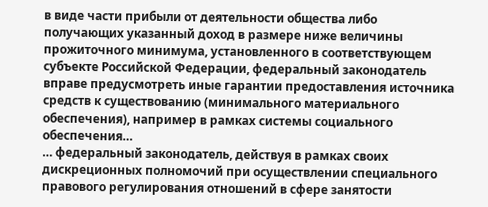в виде части прибыли от деятельности общества либо получающих указанный доход в размере ниже величины прожиточного минимума, установленного в соответствующем субъекте Российской Федерации, федеральный законодатель вправе предусмотреть иные гарантии предоставления источника средств к существованию (минимального материального обеспечения), например в рамках системы социального обеспечения…
… федеральный законодатель, действуя в рамках своих дискреционных полномочий при осуществлении специального правового регулирования отношений в сфере занятости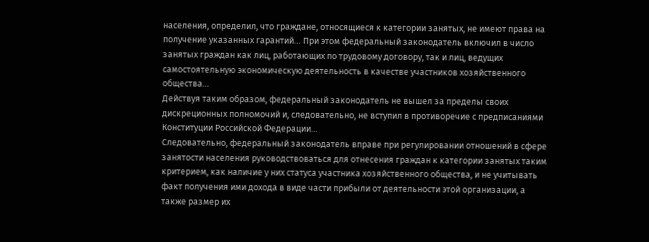населения, определил, что граждане, относящиеся к категории занятых, не имеют права на получение указанных гарантий… При этом федеральный законодатель включил в число занятых граждан как лиц, работающих по трудовому договору, так и лиц, ведущих самостоятельную экономическую деятельность в качестве участников хозяйственного общества…
Действуя таким образом, федеральный законодатель не вышел за пределы своих дискреционных полномочий и, следовательно, не вступил в противоречие с предписаниями Конституции Российской Федерации…
Следовательно, федеральный законодатель вправе при регулировании отношений в сфере занятости населения руководствоваться для отнесения граждан к категории занятых таким критерием, как наличие у них статуса участника хозяйственного общества, и не учитывать факт получения ими дохода в виде части прибыли от деятельности этой организации, а также размер их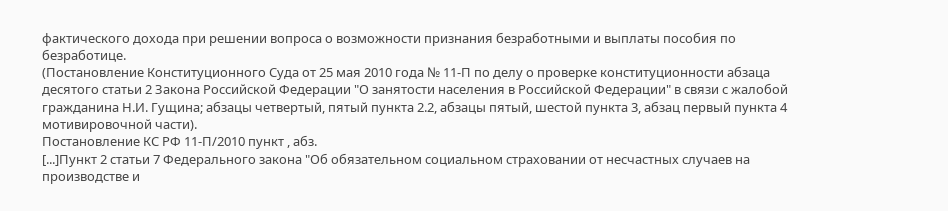фактического дохода при решении вопроса о возможности признания безработными и выплаты пособия по безработице.
(Постановление Конституционного Суда от 25 мая 2010 года № 11-П по делу о проверке конституционности абзаца десятого статьи 2 Закона Российской Федерации "О занятости населения в Российской Федерации" в связи с жалобой гражданина Н.И. Гущина; абзацы четвертый, пятый пункта 2.2, абзацы пятый, шестой пункта 3, абзац первый пункта 4 мотивировочной части).
Постановление КС РФ 11-П/2010 пункт , абз.
[...]Пункт 2 статьи 7 Федерального закона "Об обязательном социальном страховании от несчастных случаев на производстве и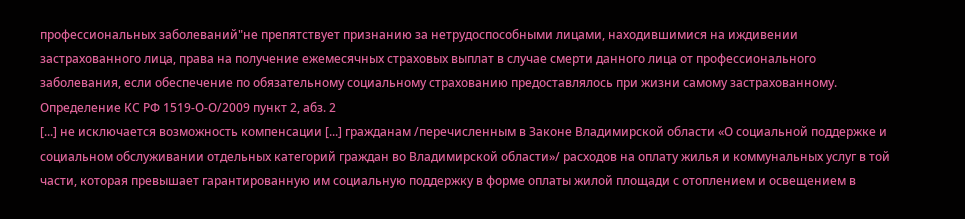профессиональных заболеваний"не препятствует признанию за нетрудоспособными лицами, находившимися на иждивении застрахованного лица, права на получение ежемесячных страховых выплат в случае смерти данного лица от профессионального заболевания, если обеспечение по обязательному социальному страхованию предоставлялось при жизни самому застрахованному.
Определение КС РФ 1519-О-О/2009 пункт 2, абз. 2
[...] не исключается возможность компенсации [...] гражданам /перечисленным в Законе Владимирской области «О социальной поддержке и социальном обслуживании отдельных категорий граждан во Владимирской области»/ расходов на оплату жилья и коммунальных услуг в той части, которая превышает гарантированную им социальную поддержку в форме оплаты жилой площади с отоплением и освещением в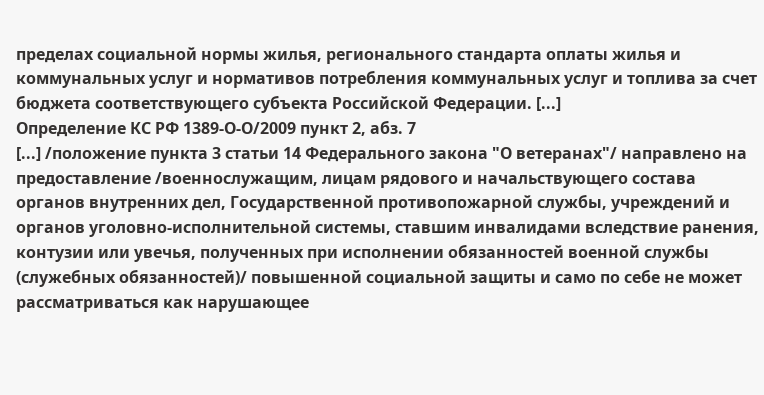пределах социальной нормы жилья, регионального стандарта оплаты жилья и коммунальных услуг и нормативов потребления коммунальных услуг и топлива за счет бюджета соответствующего субъекта Российской Федерации. [...]
Определение КС РФ 1389-О-О/2009 пункт 2, абз. 7
[...] /положение пункта 3 статьи 14 Федерального закона "О ветеранах"/ направлено на предоставление /военнослужащим, лицам рядового и начальствующего состава органов внутренних дел, Государственной противопожарной службы, учреждений и органов уголовно-исполнительной системы, ставшим инвалидами вследствие ранения, контузии или увечья, полученных при исполнении обязанностей военной службы (служебных обязанностей)/ повышенной социальной защиты и само по себе не может рассматриваться как нарушающее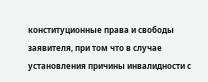конституционные права и свободы заявителя, при том что в случае установления причины инвалидности с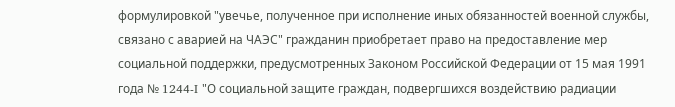формулировкой "увечье, полученное при исполнение иных обязанностей военной службы, связано с аварией на ЧАЭС" гражданин приобретает право на предоставление мер социальной поддержки, предусмотренных Законом Российской Федерации от 15 мая 1991 года № 1244-I "О социальной защите граждан, подвергшихся воздействию радиации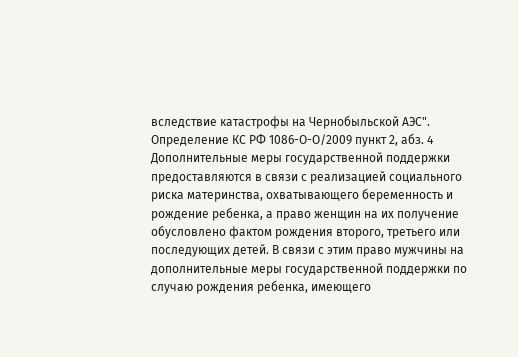вследствие катастрофы на Чернобыльской АЭС".
Определение КС РФ 1086-О-О/2009 пункт 2, абз. 4
Дополнительные меры государственной поддержки предоставляются в связи с реализацией социального риска материнства, охватывающего беременность и рождение ребенка, а право женщин на их получение обусловлено фактом рождения второго, третьего или последующих детей. В связи с этим право мужчины на дополнительные меры государственной поддержки по случаю рождения ребенка, имеющего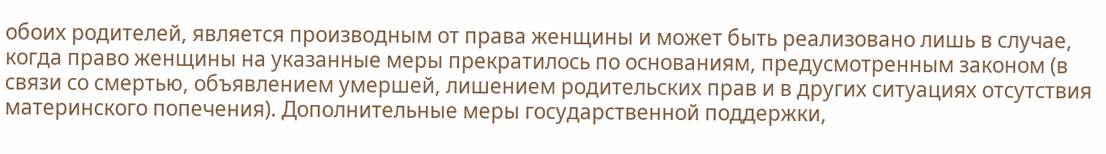обоих родителей, является производным от права женщины и может быть реализовано лишь в случае, когда право женщины на указанные меры прекратилось по основаниям, предусмотренным законом (в связи со смертью, объявлением умершей, лишением родительских прав и в других ситуациях отсутствия материнского попечения). Дополнительные меры государственной поддержки,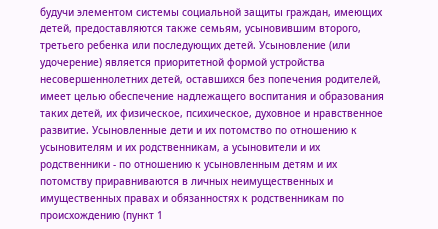будучи элементом системы социальной защиты граждан, имеющих детей, предоставляются также семьям, усыновившим второго, третьего ребенка или последующих детей. Усыновление (или удочерение) является приоритетной формой устройства несовершеннолетних детей, оставшихся без попечения родителей, имеет целью обеспечение надлежащего воспитания и образования таких детей, их физическое, психическое, духовное и нравственное развитие. Усыновленные дети и их потомство по отношению к усыновителям и их родственникам, а усыновители и их родственники - по отношению к усыновленным детям и их потомству приравниваются в личных неимущественных и имущественных правах и обязанностях к родственникам по происхождению (пункт 1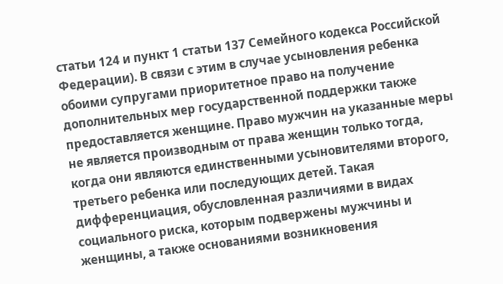статьи 124 и пункт 1 статьи 137 Семейного кодекса Российской Федерации). В связи с этим в случае усыновления ребенка обоими супругами приоритетное право на получение дополнительных мер государственной поддержки также предоставляется женщине. Право мужчин на указанные меры не является производным от права женщин только тогда, когда они являются единственными усыновителями второго, третьего ребенка или последующих детей. Такая дифференциация, обусловленная различиями в видах социального риска, которым подвержены мужчины и женщины, а также основаниями возникновения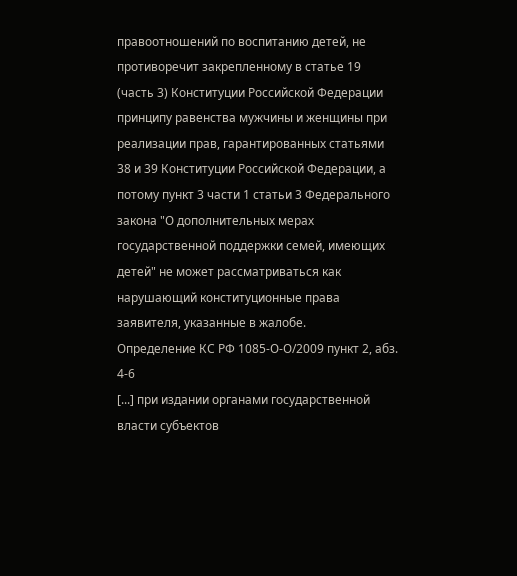правоотношений по воспитанию детей, не противоречит закрепленному в статье 19 (часть 3) Конституции Российской Федерации принципу равенства мужчины и женщины при реализации прав, гарантированных статьями 38 и 39 Конституции Российской Федерации, а потому пункт 3 части 1 статьи 3 Федерального закона "О дополнительных мерах государственной поддержки семей, имеющих детей" не может рассматриваться как нарушающий конституционные права заявителя, указанные в жалобе.
Определение КС РФ 1085-О-О/2009 пункт 2, абз. 4-6
[...] при издании органами государственной власти субъектов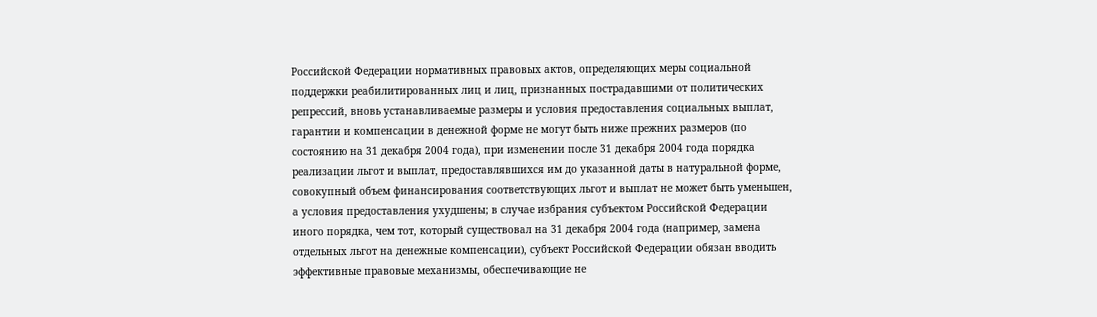Российской Федерации нормативных правовых актов, определяющих меры социальной поддержки реабилитированных лиц и лиц, признанных пострадавшими от политических репрессий, вновь устанавливаемые размеры и условия предоставления социальных выплат, гарантии и компенсации в денежной форме не могут быть ниже прежних размеров (по состоянию на 31 декабря 2004 года), при изменении после 31 декабря 2004 года порядка реализации льгот и выплат, предоставлявшихся им до указанной даты в натуральной форме, совокупный объем финансирования соответствующих льгот и выплат не может быть уменьшен, а условия предоставления ухудшены; в случае избрания субъектом Российской Федерации иного порядка, чем тот, который существовал на 31 декабря 2004 года (например, замена отдельных льгот на денежные компенсации), субъект Российской Федерации обязан вводить эффективные правовые механизмы, обеспечивающие не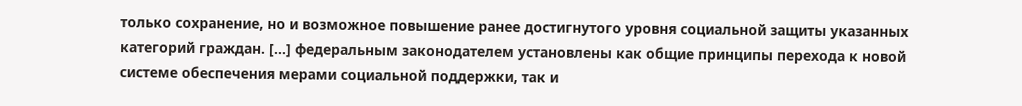только сохранение, но и возможное повышение ранее достигнутого уровня социальной защиты указанных категорий граждан. [...] федеральным законодателем установлены как общие принципы перехода к новой системе обеспечения мерами социальной поддержки, так и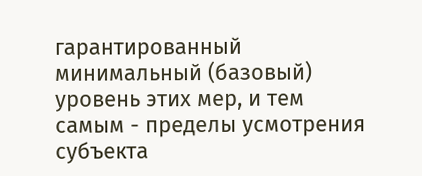гарантированный минимальный (базовый) уровень этих мер, и тем самым - пределы усмотрения субъекта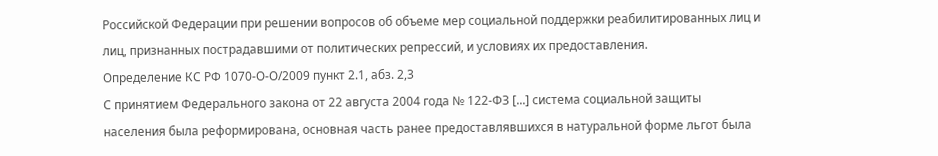Российской Федерации при решении вопросов об объеме мер социальной поддержки реабилитированных лиц и лиц, признанных пострадавшими от политических репрессий, и условиях их предоставления.
Определение КС РФ 1070-О-О/2009 пункт 2.1, абз. 2,3
С принятием Федерального закона от 22 августа 2004 года № 122-ФЗ [...] система социальной защиты населения была реформирована, основная часть ранее предоставлявшихся в натуральной форме льгот была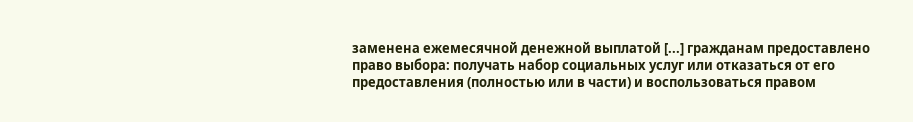заменена ежемесячной денежной выплатой [...] гражданам предоставлено право выбора: получать набор социальных услуг или отказаться от его предоставления (полностью или в части) и воспользоваться правом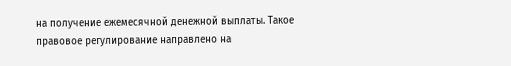на получение ежемесячной денежной выплаты. Такое правовое регулирование направлено на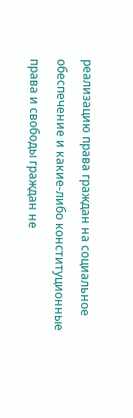реализацию права граждан на социальное обеспечение и какие-либо конституционные права и свободы граждан не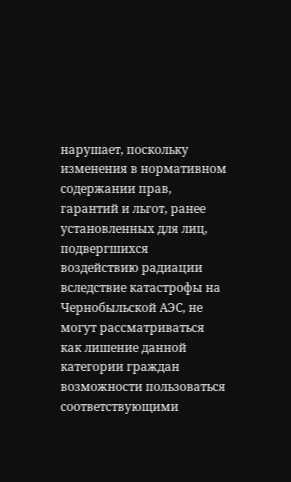нарушает, поскольку изменения в нормативном содержании прав, гарантий и льгот, ранее установленных для лиц, подвергшихся воздействию радиации вследствие катастрофы на Чернобыльской АЭС, не могут рассматриваться как лишение данной категории граждан возможности пользоваться соответствующими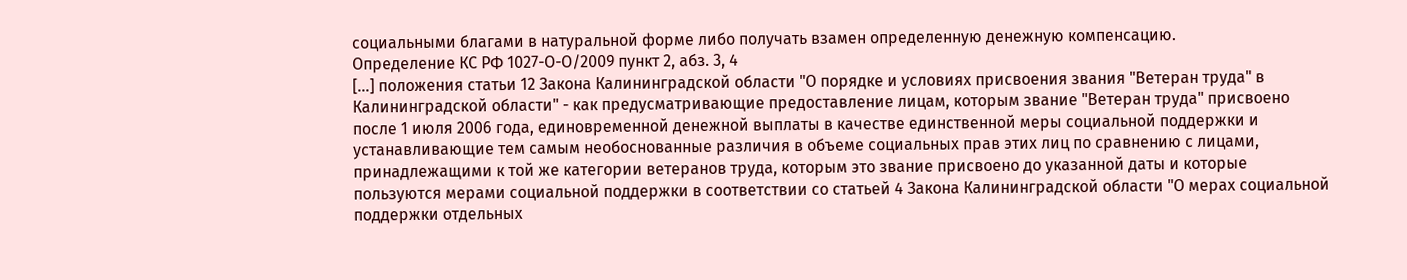социальными благами в натуральной форме либо получать взамен определенную денежную компенсацию.
Определение КС РФ 1027-О-О/2009 пункт 2, абз. 3, 4
[...] положения статьи 12 Закона Калининградской области "О порядке и условиях присвоения звания "Ветеран труда" в Калининградской области" - как предусматривающие предоставление лицам, которым звание "Ветеран труда" присвоено после 1 июля 2006 года, единовременной денежной выплаты в качестве единственной меры социальной поддержки и устанавливающие тем самым необоснованные различия в объеме социальных прав этих лиц по сравнению с лицами, принадлежащими к той же категории ветеранов труда, которым это звание присвоено до указанной даты и которые пользуются мерами социальной поддержки в соответствии со статьей 4 Закона Калининградской области "О мерах социальной поддержки отдельных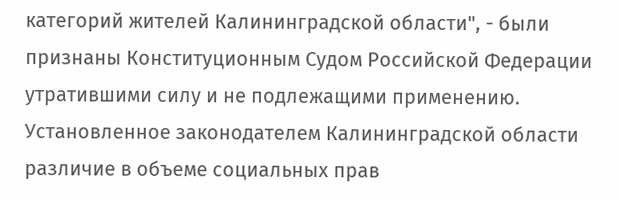категорий жителей Калининградской области", - были признаны Конституционным Судом Российской Федерации утратившими силу и не подлежащими применению. Установленное законодателем Калининградской области различие в объеме социальных прав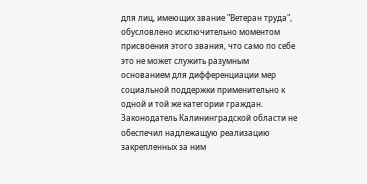для лиц, имеющих звание "Ветеран труда", обусловлено исключительно моментом присвоения этого звания, что само по себе это не может служить разумным основанием для дифференциации мер социальной поддержки применительно к одной и той же категории граждан. Законодатель Калининградской области не обеспечил надлежащую реализацию закрепленных за ним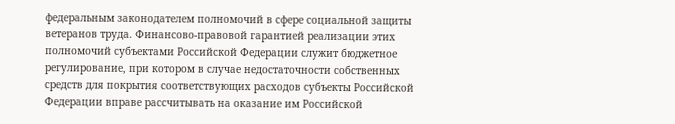федеральным законодателем полномочий в сфере социальной защиты ветеранов труда. Финансово-правовой гарантией реализации этих полномочий субъектами Российской Федерации служит бюджетное регулирование, при котором в случае недостаточности собственных средств для покрытия соответствующих расходов субъекты Российской Федерации вправе рассчитывать на оказание им Российской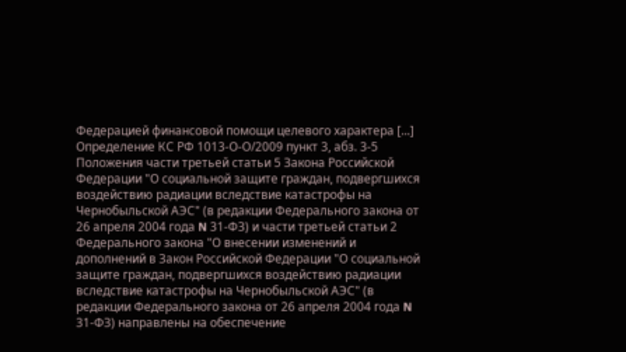Федерацией финансовой помощи целевого характера [...]
Определение КС РФ 1013-О-О/2009 пункт 3, абз. 3-5
Положения части третьей статьи 5 Закона Российской Федерации "О социальной защите граждан, подвергшихся воздействию радиации вследствие катастрофы на Чернобыльской АЭС" (в редакции Федерального закона от 26 апреля 2004 года N 31-ФЗ) и части третьей статьи 2 Федерального закона "О внесении изменений и дополнений в Закон Российской Федерации "О социальной защите граждан, подвергшихся воздействию радиации вследствие катастрофы на Чернобыльской АЭС" (в редакции Федерального закона от 26 апреля 2004 года N 31-ФЗ) направлены на обеспечение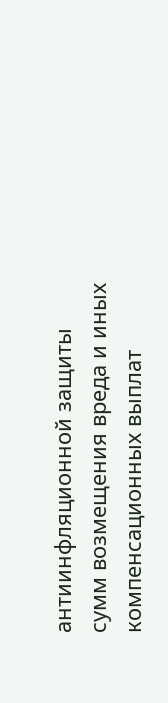антиинфляционной защиты сумм возмещения вреда и иных компенсационных выплат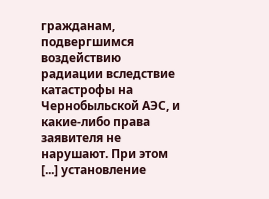гражданам, подвергшимся воздействию радиации вследствие катастрофы на Чернобыльской АЭС, и какие-либо права заявителя не нарушают. При этом [...] установление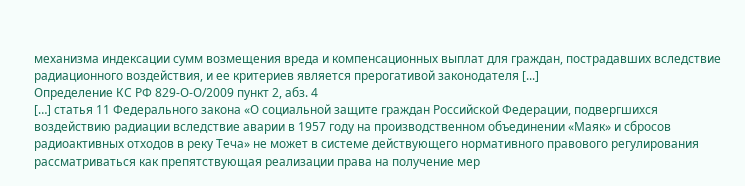механизма индексации сумм возмещения вреда и компенсационных выплат для граждан, пострадавших вследствие радиационного воздействия, и ее критериев является прерогативой законодателя [...]
Определение КС РФ 829-О-О/2009 пункт 2, абз. 4
[…] статья 11 Федерального закона «О социальной защите граждан Российской Федерации, подвергшихся воздействию радиации вследствие аварии в 1957 году на производственном объединении «Маяк» и сбросов радиоактивных отходов в реку Теча» не может в системе действующего нормативного правового регулирования рассматриваться как препятствующая реализации права на получение мер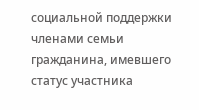социальной поддержки членами семьи гражданина, имевшего статус участника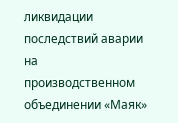ликвидации последствий аварии на производственном объединении «Маяк»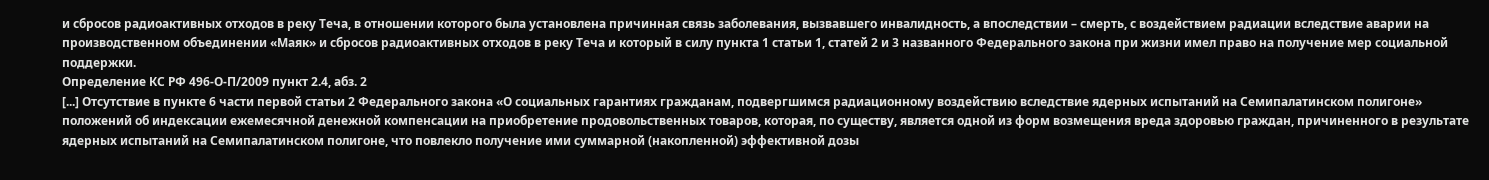и сбросов радиоактивных отходов в реку Теча, в отношении которого была установлена причинная связь заболевания, вызвавшего инвалидность, а впоследствии – смерть, с воздействием радиации вследствие аварии на производственном объединении «Маяк» и сбросов радиоактивных отходов в реку Теча и который в силу пункта 1 статьи 1, статей 2 и 3 названного Федерального закона при жизни имел право на получение мер социальной поддержки.
Определение КС РФ 496-О-П/2009 пункт 2.4, абз. 2
[...] Отсутствие в пункте 6 части первой статьи 2 Федерального закона «О социальных гарантиях гражданам, подвергшимся радиационному воздействию вследствие ядерных испытаний на Семипалатинском полигоне» положений об индексации ежемесячной денежной компенсации на приобретение продовольственных товаров, которая, по существу, является одной из форм возмещения вреда здоровью граждан, причиненного в результате ядерных испытаний на Семипалатинском полигоне, что повлекло получение ими суммарной (накопленной) эффективной дозы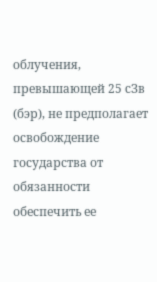облучения, превышающей 25 сЗв (бэр), не предполагает освобождение государства от обязанности обеспечить ее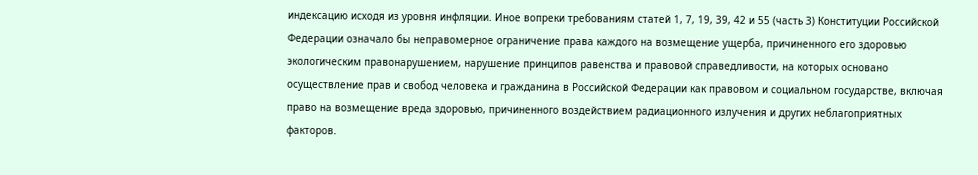индексацию исходя из уровня инфляции. Иное вопреки требованиям статей 1, 7, 19, 39, 42 и 55 (часть 3) Конституции Российской Федерации означало бы неправомерное ограничение права каждого на возмещение ущерба, причиненного его здоровью экологическим правонарушением, нарушение принципов равенства и правовой справедливости, на которых основано осуществление прав и свобод человека и гражданина в Российской Федерации как правовом и социальном государстве, включая право на возмещение вреда здоровью, причиненного воздействием радиационного излучения и других неблагоприятных факторов.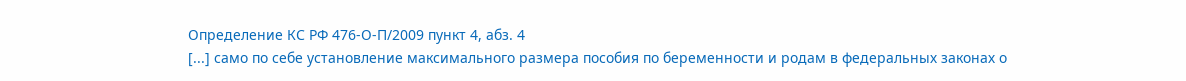Определение КС РФ 476-О-П/2009 пункт 4, абз. 4
[...] само по себе установление максимального размера пособия по беременности и родам в федеральных законах о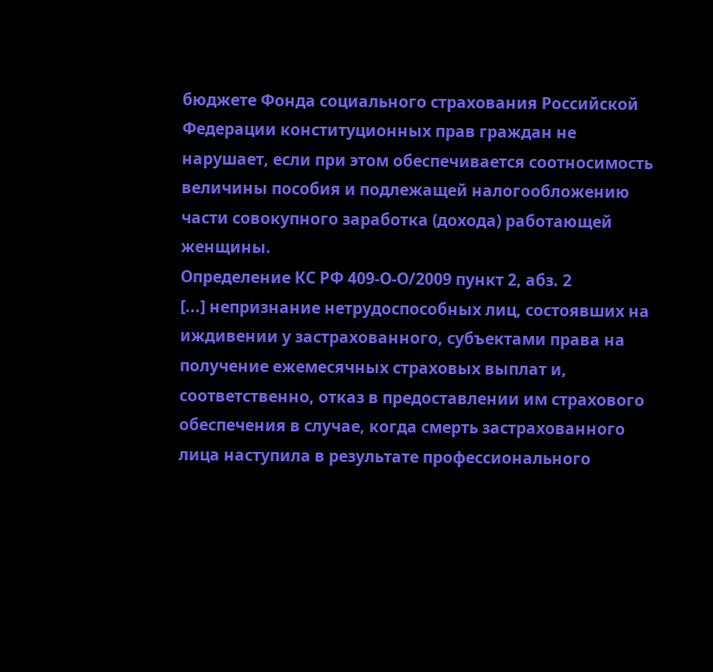бюджете Фонда социального страхования Российской Федерации конституционных прав граждан не нарушает, если при этом обеспечивается соотносимость величины пособия и подлежащей налогообложению части совокупного заработка (дохода) работающей женщины.
Определение КС РФ 409-О-О/2009 пункт 2, абз. 2
[...] непризнание нетрудоспособных лиц, состоявших на иждивении у застрахованного, субъектами права на получение ежемесячных страховых выплат и, соответственно, отказ в предоставлении им страхового обеспечения в случае, когда смерть застрахованного лица наступила в результате профессионального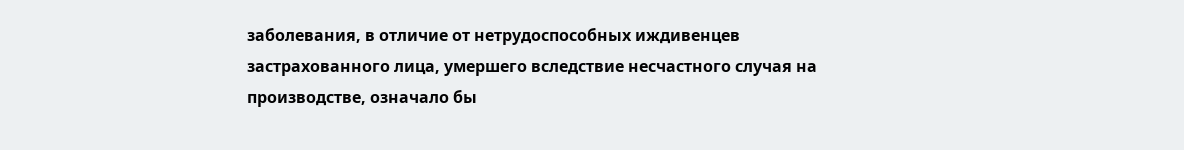заболевания, в отличие от нетрудоспособных иждивенцев застрахованного лица, умершего вследствие несчастного случая на производстве, означало бы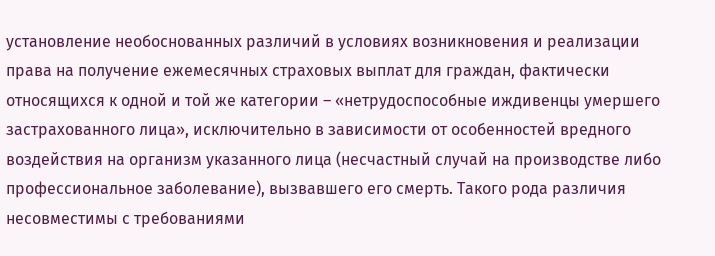установление необоснованных различий в условиях возникновения и реализации права на получение ежемесячных страховых выплат для граждан, фактически относящихся к одной и той же категории – «нетрудоспособные иждивенцы умершего застрахованного лица», исключительно в зависимости от особенностей вредного воздействия на организм указанного лица (несчастный случай на производстве либо профессиональное заболевание), вызвавшего его смерть. Такого рода различия несовместимы с требованиями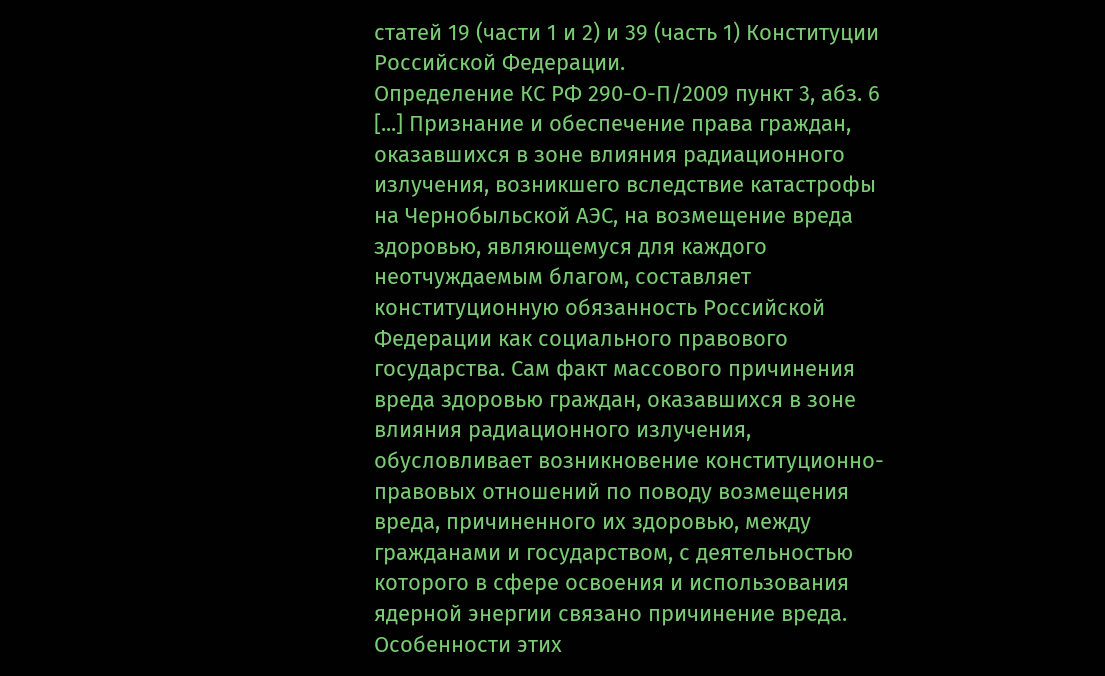статей 19 (части 1 и 2) и 39 (часть 1) Конституции Российской Федерации.
Определение КС РФ 290-О-П/2009 пункт 3, абз. 6
[...] Признание и обеспечение права граждан, оказавшихся в зоне влияния радиационного излучения, возникшего вследствие катастрофы на Чернобыльской АЭС, на возмещение вреда здоровью, являющемуся для каждого неотчуждаемым благом, составляет конституционную обязанность Российской Федерации как социального правового государства. Сам факт массового причинения вреда здоровью граждан, оказавшихся в зоне влияния радиационного излучения, обусловливает возникновение конституционно-правовых отношений по поводу возмещения вреда, причиненного их здоровью, между гражданами и государством, с деятельностью которого в сфере освоения и использования ядерной энергии связано причинение вреда. Особенности этих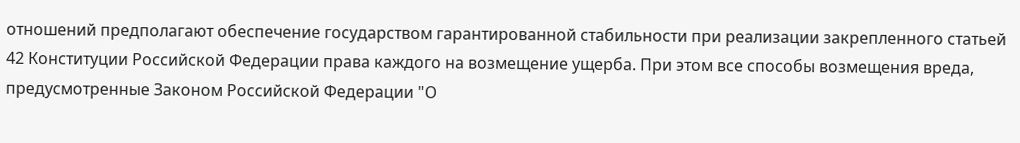отношений предполагают обеспечение государством гарантированной стабильности при реализации закрепленного статьей 42 Конституции Российской Федерации права каждого на возмещение ущерба. При этом все способы возмещения вреда, предусмотренные Законом Российской Федерации "О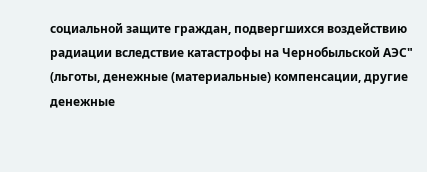социальной защите граждан, подвергшихся воздействию радиации вследствие катастрофы на Чернобыльской АЭС" (льготы, денежные (материальные) компенсации, другие денежные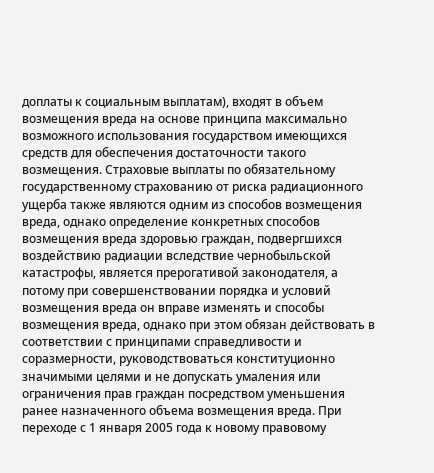доплаты к социальным выплатам), входят в объем возмещения вреда на основе принципа максимально возможного использования государством имеющихся средств для обеспечения достаточности такого возмещения. Страховые выплаты по обязательному государственному страхованию от риска радиационного ущерба также являются одним из способов возмещения вреда, однако определение конкретных способов возмещения вреда здоровью граждан, подвергшихся воздействию радиации вследствие чернобыльской катастрофы, является прерогативой законодателя, а потому при совершенствовании порядка и условий возмещения вреда он вправе изменять и способы возмещения вреда, однако при этом обязан действовать в соответствии с принципами справедливости и соразмерности, руководствоваться конституционно значимыми целями и не допускать умаления или ограничения прав граждан посредством уменьшения ранее назначенного объема возмещения вреда. При переходе с 1 января 2005 года к новому правовому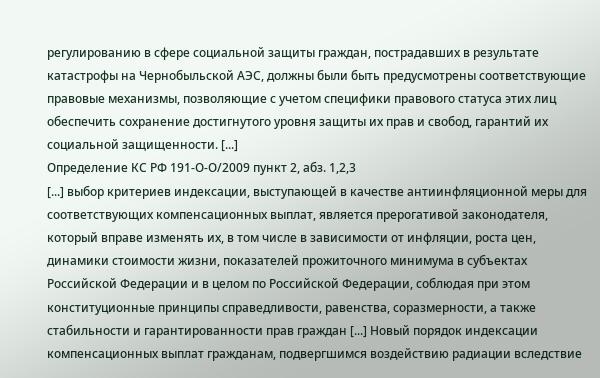регулированию в сфере социальной защиты граждан, пострадавших в результате катастрофы на Чернобыльской АЭС, должны были быть предусмотрены соответствующие правовые механизмы, позволяющие с учетом специфики правового статуса этих лиц обеспечить сохранение достигнутого уровня защиты их прав и свобод, гарантий их социальной защищенности. [...]
Определение КС РФ 191-О-О/2009 пункт 2, абз. 1,2,3
[...] выбор критериев индексации, выступающей в качестве антиинфляционной меры для соответствующих компенсационных выплат, является прерогативой законодателя, который вправе изменять их, в том числе в зависимости от инфляции, роста цен, динамики стоимости жизни, показателей прожиточного минимума в субъектах Российской Федерации и в целом по Российской Федерации, соблюдая при этом конституционные принципы справедливости, равенства, соразмерности, а также стабильности и гарантированности прав граждан [...] Новый порядок индексации компенсационных выплат гражданам, подвергшимся воздействию радиации вследствие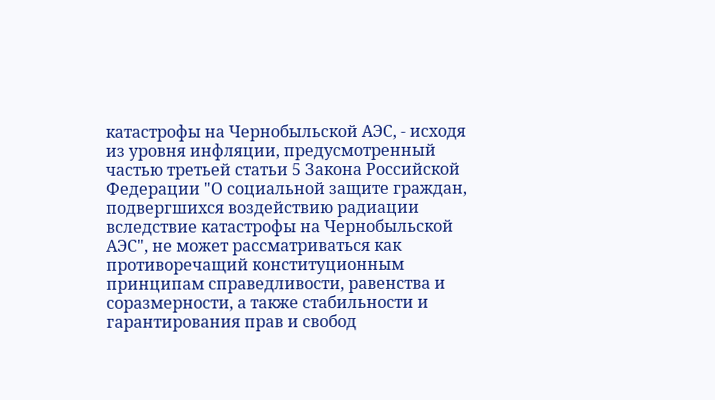катастрофы на Чернобыльской АЭС, - исходя из уровня инфляции, предусмотренный частью третьей статьи 5 Закона Российской Федерации "О социальной защите граждан, подвергшихся воздействию радиации вследствие катастрофы на Чернобыльской АЭС", не может рассматриваться как противоречащий конституционным принципам справедливости, равенства и соразмерности, а также стабильности и гарантирования прав и свобод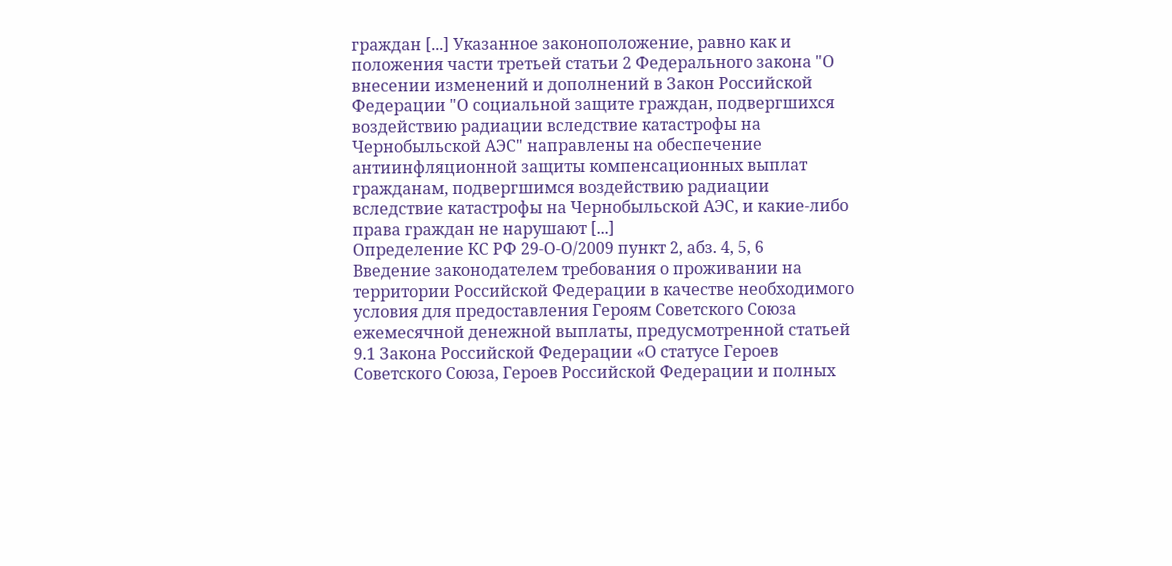граждан [...] Указанное законоположение, равно как и положения части третьей статьи 2 Федерального закона "О внесении изменений и дополнений в Закон Российской Федерации "О социальной защите граждан, подвергшихся воздействию радиации вследствие катастрофы на Чернобыльской АЭС" направлены на обеспечение антиинфляционной защиты компенсационных выплат гражданам, подвергшимся воздействию радиации вследствие катастрофы на Чернобыльской АЭС, и какие-либо права граждан не нарушают [...]
Определение КС РФ 29-О-О/2009 пункт 2, абз. 4, 5, 6
Введение законодателем требования о проживании на территории Российской Федерации в качестве необходимого условия для предоставления Героям Советского Союза ежемесячной денежной выплаты, предусмотренной статьей 9.1 Закона Российской Федерации «О статусе Героев Советского Союза, Героев Российской Федерации и полных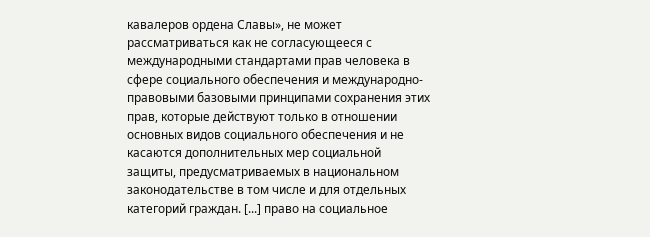кавалеров ордена Славы», не может рассматриваться как не согласующееся с международными стандартами прав человека в сфере социального обеспечения и международно-правовыми базовыми принципами сохранения этих прав, которые действуют только в отношении основных видов социального обеспечения и не касаются дополнительных мер социальной защиты, предусматриваемых в национальном законодательстве в том числе и для отдельных категорий граждан. [...] право на социальное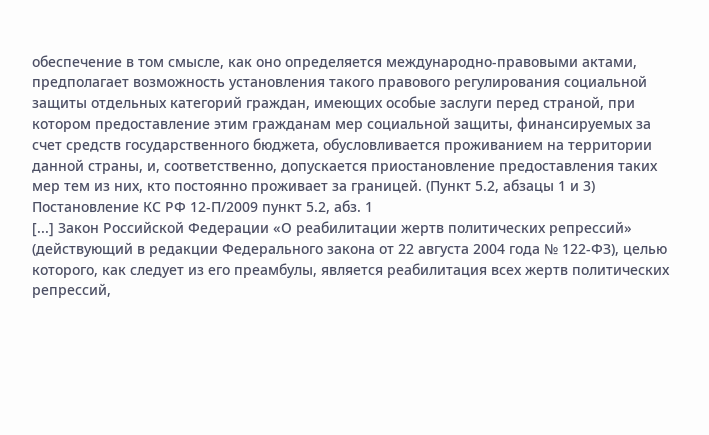обеспечение в том смысле, как оно определяется международно-правовыми актами, предполагает возможность установления такого правового регулирования социальной защиты отдельных категорий граждан, имеющих особые заслуги перед страной, при котором предоставление этим гражданам мер социальной защиты, финансируемых за счет средств государственного бюджета, обусловливается проживанием на территории данной страны, и, соответственно, допускается приостановление предоставления таких мер тем из них, кто постоянно проживает за границей. (Пункт 5.2, абзацы 1 и 3)
Постановление КС РФ 12-П/2009 пункт 5.2, абз. 1
[...] Закон Российской Федерации «О реабилитации жертв политических репрессий» (действующий в редакции Федерального закона от 22 августа 2004 года № 122-ФЗ), целью которого, как следует из его преамбулы, является реабилитация всех жертв политических репрессий,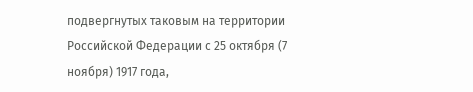подвергнутых таковым на территории Российской Федерации с 25 октября (7 ноября) 1917 года,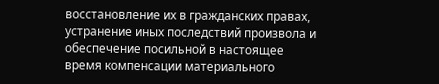восстановление их в гражданских правах, устранение иных последствий произвола и обеспечение посильной в настоящее время компенсации материального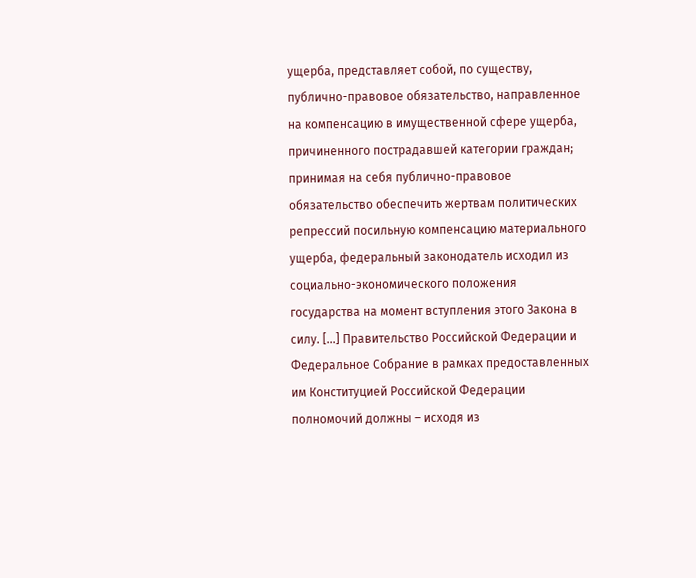ущерба, представляет собой, по существу, публично-правовое обязательство, направленное на компенсацию в имущественной сфере ущерба, причиненного пострадавшей категории граждан; принимая на себя публично-правовое обязательство обеспечить жертвам политических репрессий посильную компенсацию материального ущерба, федеральный законодатель исходил из социально-экономического положения государства на момент вступления этого Закона в силу. [...] Правительство Российской Федерации и Федеральное Собрание в рамках предоставленных им Конституцией Российской Федерации полномочий должны – исходя из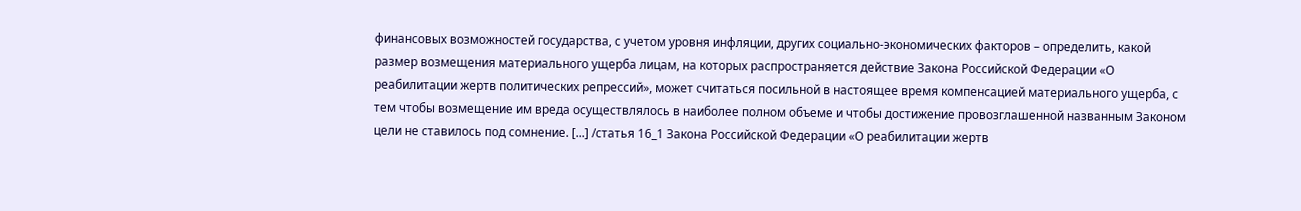финансовых возможностей государства, с учетом уровня инфляции, других социально-экономических факторов – определить, какой размер возмещения материального ущерба лицам, на которых распространяется действие Закона Российской Федерации «О реабилитации жертв политических репрессий», может считаться посильной в настоящее время компенсацией материального ущерба, с тем чтобы возмещение им вреда осуществлялось в наиболее полном объеме и чтобы достижение провозглашенной названным Законом цели не ставилось под сомнение. [...] /статья 16_1 Закона Российской Федерации «О реабилитации жертв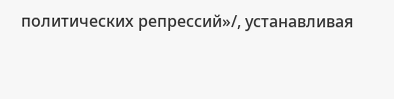политических репрессий»/, устанавливая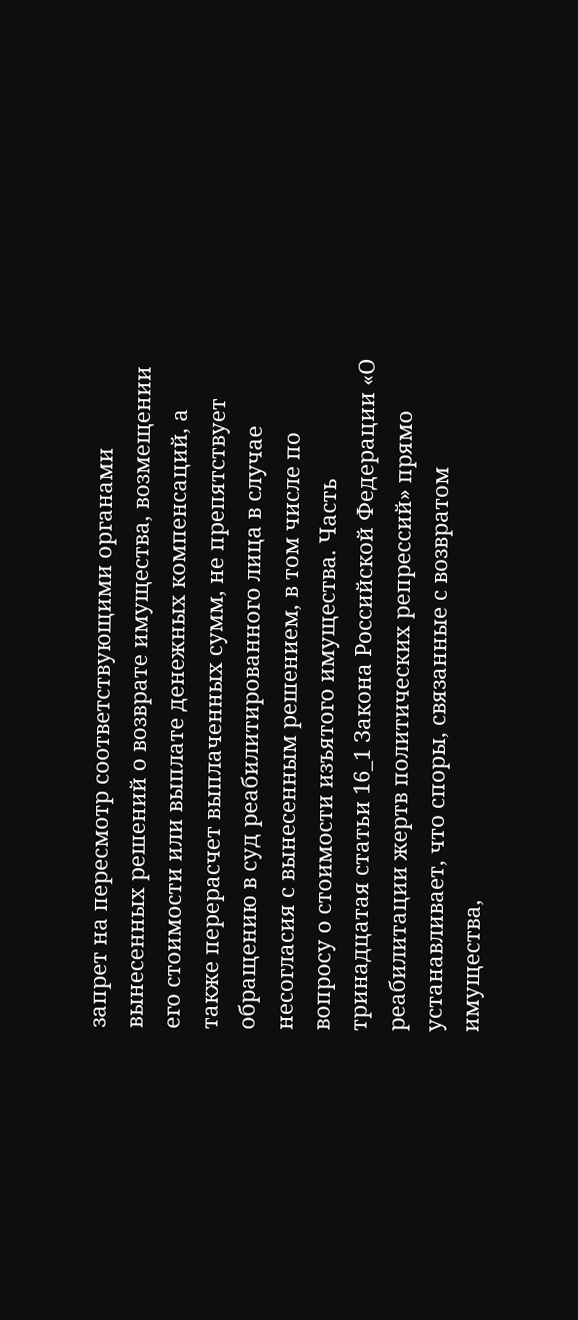запрет на пересмотр соответствующими органами вынесенных решений о возврате имущества, возмещении его стоимости или выплате денежных компенсаций, а также перерасчет выплаченных сумм, не препятствует обращению в суд реабилитированного лица в случае несогласия с вынесенным решением, в том числе по вопросу о стоимости изъятого имущества. Часть тринадцатая статьи 16_1 Закона Российской Федерации «О реабилитации жертв политических репрессий» прямо устанавливает, что споры, связанные с возвратом имущества,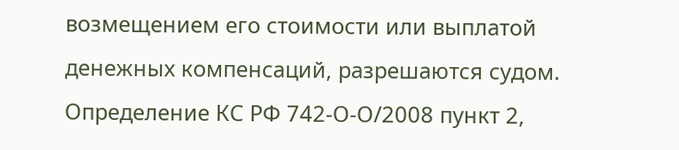возмещением его стоимости или выплатой денежных компенсаций, разрешаются судом.
Определение КС РФ 742-О-О/2008 пункт 2,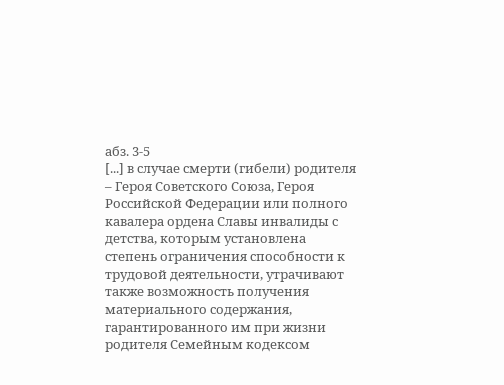абз. 3-5
[...] в случае смерти (гибели) родителя – Героя Советского Союза, Героя Российской Федерации или полного кавалера ордена Славы инвалиды с детства, которым установлена степень ограничения способности к трудовой деятельности, утрачивают также возможность получения материального содержания, гарантированного им при жизни родителя Семейным кодексом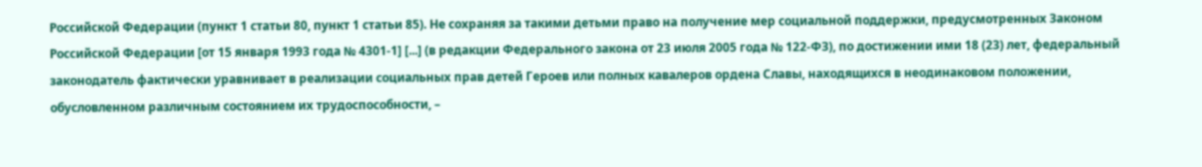Российской Федерации (пункт 1 статьи 80, пункт 1 статьи 85). Не сохраняя за такими детьми право на получение мер социальной поддержки, предусмотренных Законом Российской Федерации [от 15 января 1993 года № 4301-1] [...] (в редакции Федерального закона от 23 июля 2005 года № 122-ФЗ), по достижении ими 18 (23) лет, федеральный законодатель фактически уравнивает в реализации социальных прав детей Героев или полных кавалеров ордена Славы, находящихся в неодинаковом положении, обусловленном различным состоянием их трудоспособности, –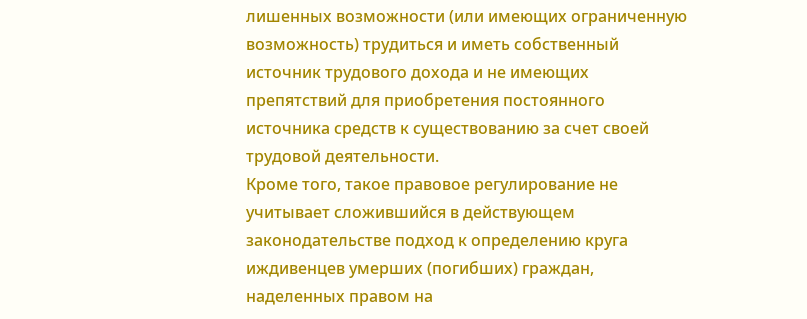лишенных возможности (или имеющих ограниченную возможность) трудиться и иметь собственный источник трудового дохода и не имеющих препятствий для приобретения постоянного источника средств к существованию за счет своей трудовой деятельности.
Кроме того, такое правовое регулирование не учитывает сложившийся в действующем законодательстве подход к определению круга иждивенцев умерших (погибших) граждан, наделенных правом на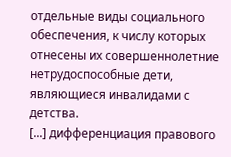отдельные виды социального обеспечения, к числу которых отнесены их совершеннолетние нетрудоспособные дети, являющиеся инвалидами с детства.
[...] дифференциация правового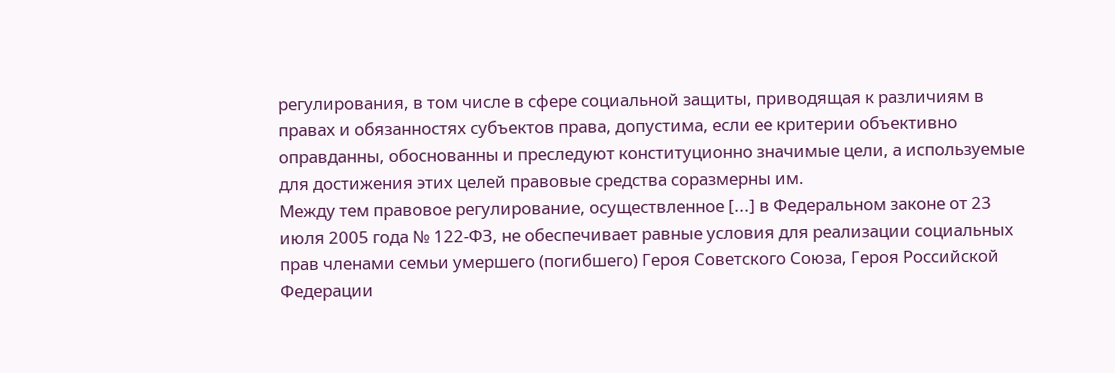регулирования, в том числе в сфере социальной защиты, приводящая к различиям в правах и обязанностях субъектов права, допустима, если ее критерии объективно оправданны, обоснованны и преследуют конституционно значимые цели, а используемые для достижения этих целей правовые средства соразмерны им.
Между тем правовое регулирование, осуществленное [...] в Федеральном законе от 23 июля 2005 года № 122-ФЗ, не обеспечивает равные условия для реализации социальных прав членами семьи умершего (погибшего) Героя Советского Союза, Героя Российской Федерации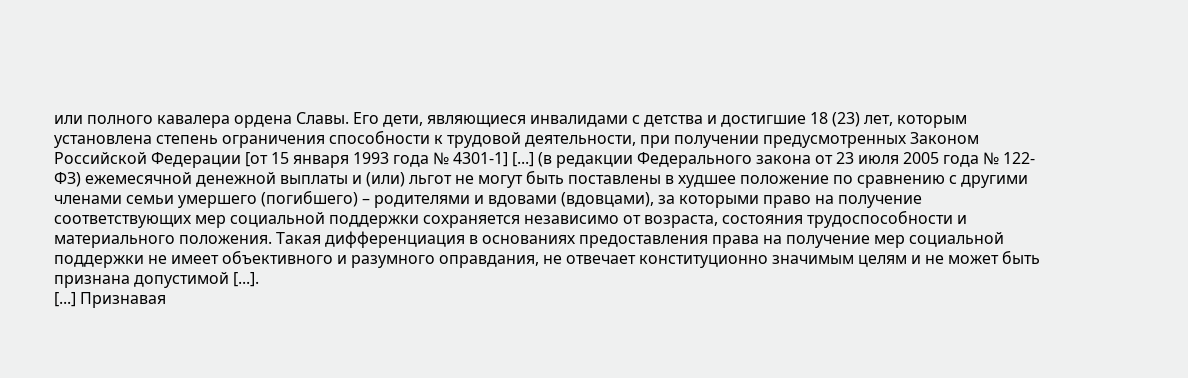или полного кавалера ордена Славы. Его дети, являющиеся инвалидами с детства и достигшие 18 (23) лет, которым установлена степень ограничения способности к трудовой деятельности, при получении предусмотренных Законом Российской Федерации [от 15 января 1993 года № 4301-1] [...] (в редакции Федерального закона от 23 июля 2005 года № 122-ФЗ) ежемесячной денежной выплаты и (или) льгот не могут быть поставлены в худшее положение по сравнению с другими членами семьи умершего (погибшего) – родителями и вдовами (вдовцами), за которыми право на получение соответствующих мер социальной поддержки сохраняется независимо от возраста, состояния трудоспособности и материального положения. Такая дифференциация в основаниях предоставления права на получение мер социальной поддержки не имеет объективного и разумного оправдания, не отвечает конституционно значимым целям и не может быть признана допустимой [...].
[...] Признавая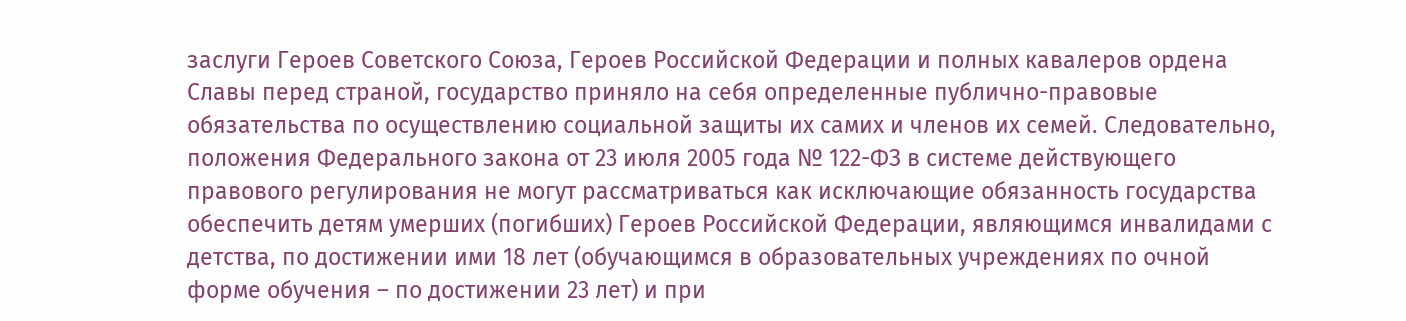заслуги Героев Советского Союза, Героев Российской Федерации и полных кавалеров ордена Славы перед страной, государство приняло на себя определенные публично-правовые обязательства по осуществлению социальной защиты их самих и членов их семей. Следовательно, положения Федерального закона от 23 июля 2005 года № 122-ФЗ в системе действующего правового регулирования не могут рассматриваться как исключающие обязанность государства обеспечить детям умерших (погибших) Героев Российской Федерации, являющимся инвалидами с детства, по достижении ими 18 лет (обучающимся в образовательных учреждениях по очной форме обучения – по достижении 23 лет) и при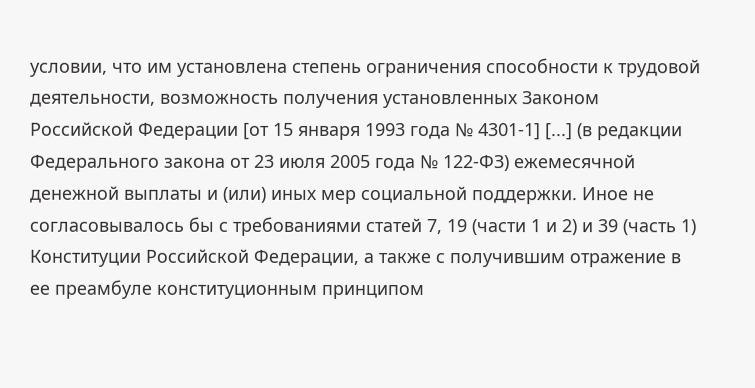условии, что им установлена степень ограничения способности к трудовой деятельности, возможность получения установленных Законом Российской Федерации [от 15 января 1993 года № 4301-1] [...] (в редакции Федерального закона от 23 июля 2005 года № 122-ФЗ) ежемесячной денежной выплаты и (или) иных мер социальной поддержки. Иное не согласовывалось бы с требованиями статей 7, 19 (части 1 и 2) и 39 (часть 1) Конституции Российской Федерации, а также с получившим отражение в ее преамбуле конституционным принципом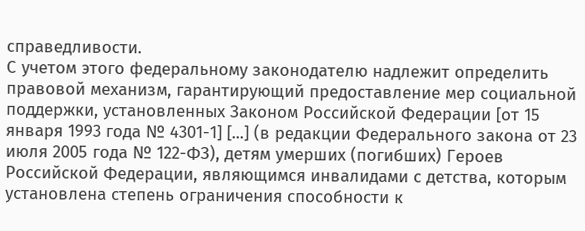справедливости.
С учетом этого федеральному законодателю надлежит определить правовой механизм, гарантирующий предоставление мер социальной поддержки, установленных Законом Российской Федерации [от 15 января 1993 года № 4301-1] [...] (в редакции Федерального закона от 23 июля 2005 года № 122-ФЗ), детям умерших (погибших) Героев Российской Федерации, являющимся инвалидами с детства, которым установлена степень ограничения способности к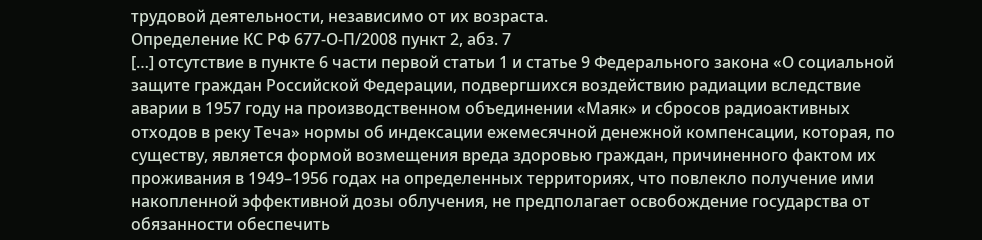трудовой деятельности, независимо от их возраста.
Определение КС РФ 677-О-П/2008 пункт 2, абз. 7
[…] отсутствие в пункте 6 части первой статьи 1 и статье 9 Федерального закона «О социальной защите граждан Российской Федерации, подвергшихся воздействию радиации вследствие аварии в 1957 году на производственном объединении «Маяк» и сбросов радиоактивных отходов в реку Теча» нормы об индексации ежемесячной денежной компенсации, которая, по существу, является формой возмещения вреда здоровью граждан, причиненного фактом их проживания в 1949–1956 годах на определенных территориях, что повлекло получение ими накопленной эффективной дозы облучения, не предполагает освобождение государства от обязанности обеспечить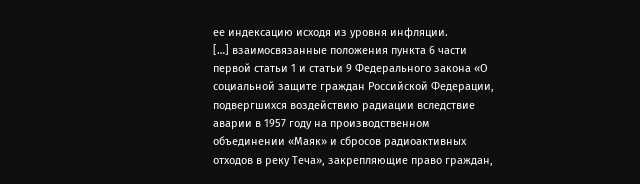ее индексацию исходя из уровня инфляции.
[…] взаимосвязанные положения пункта 6 части первой статьи 1 и статьи 9 Федерального закона «О социальной защите граждан Российской Федерации, подвергшихся воздействию радиации вследствие аварии в 1957 году на производственном объединении «Маяк» и сбросов радиоактивных отходов в реку Теча», закрепляющие право граждан,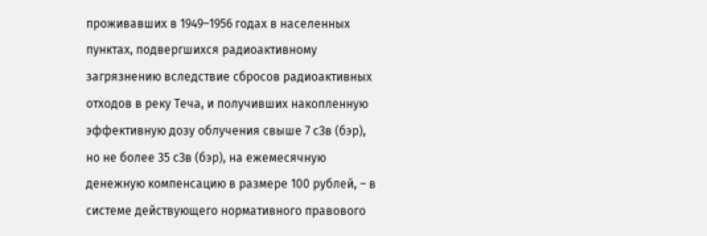проживавших в 1949–1956 годах в населенных пунктах, подвергшихся радиоактивному загрязнению вследствие сбросов радиоактивных отходов в реку Теча, и получивших накопленную эффективную дозу облучения свыше 7 сЗв (бэр), но не более 35 сЗв (бэр), на ежемесячную денежную компенсацию в размере 100 рублей, – в системе действующего нормативного правового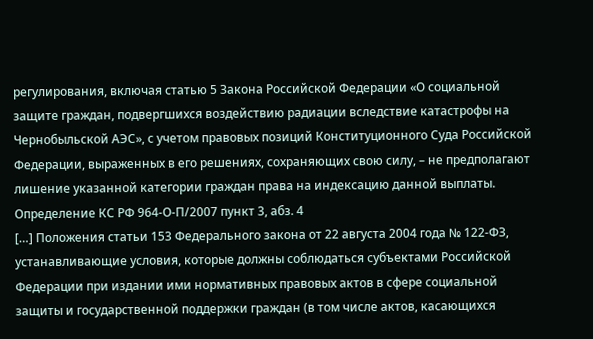регулирования, включая статью 5 Закона Российской Федерации «О социальной защите граждан, подвергшихся воздействию радиации вследствие катастрофы на Чернобыльской АЭС», с учетом правовых позиций Конституционного Суда Российской Федерации, выраженных в его решениях, сохраняющих свою силу, – не предполагают лишение указанной категории граждан права на индексацию данной выплаты.
Определение КС РФ 964-О-П/2007 пункт 3, абз. 4
[…] Положения статьи 153 Федерального закона от 22 августа 2004 года № 122-ФЗ, устанавливающие условия, которые должны соблюдаться субъектами Российской Федерации при издании ими нормативных правовых актов в сфере социальной защиты и государственной поддержки граждан (в том числе актов, касающихся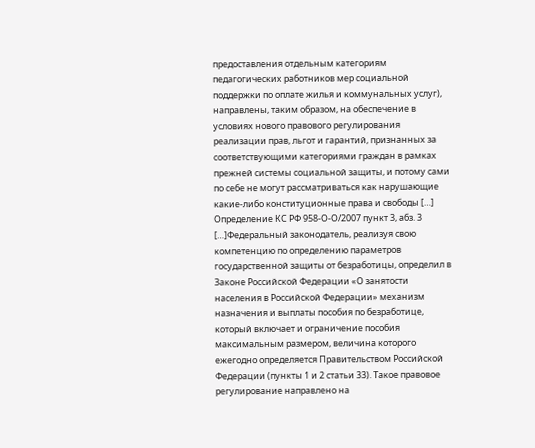предоставления отдельным категориям педагогических работников мер социальной поддержки по оплате жилья и коммунальных услуг), направлены, таким образом, на обеспечение в условиях нового правового регулирования реализации прав, льгот и гарантий, признанных за соответствующими категориями граждан в рамках прежней системы социальной защиты, и потому сами по себе не могут рассматриваться как нарушающие какие-либо конституционные права и свободы […]
Определение КС РФ 958-О-О/2007 пункт 3, абз. 3
[…]Федеральный законодатель, реализуя свою компетенцию по определению параметров государственной защиты от безработицы, определил в Законе Российской Федерации «О занятости населения в Российской Федерации» механизм назначения и выплаты пособия по безработице, который включает и ограничение пособия максимальным размером, величина которого ежегодно определяется Правительством Российской Федерации (пункты 1 и 2 статьи 33). Такое правовое регулирование направлено на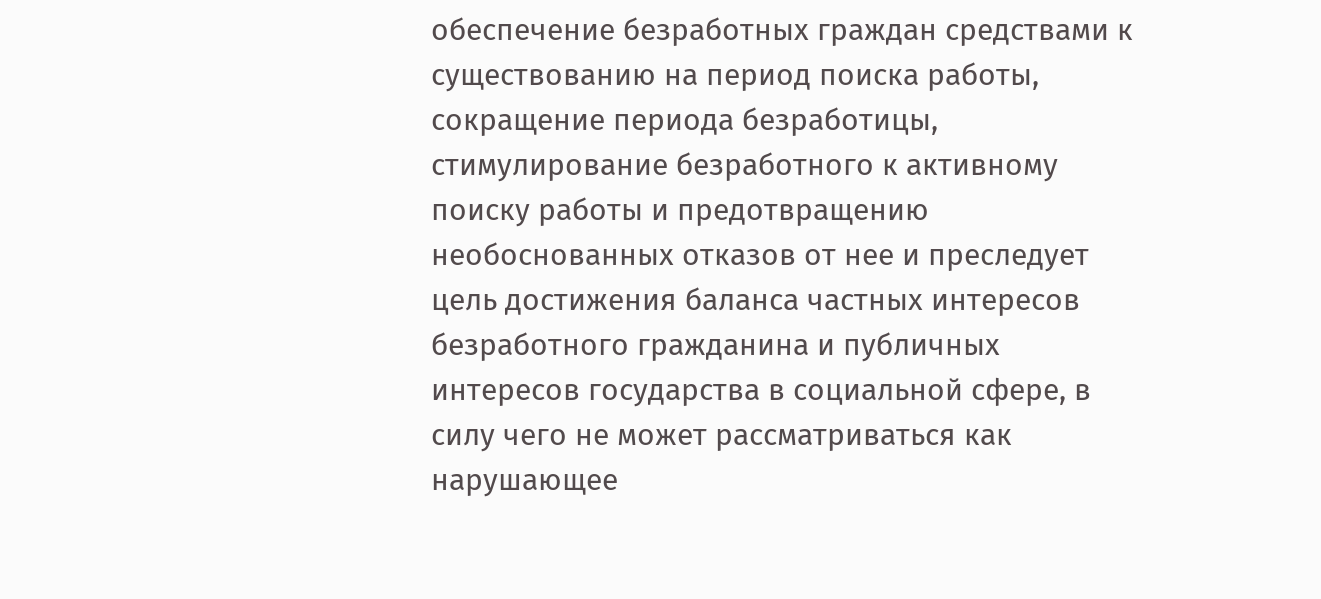обеспечение безработных граждан средствами к существованию на период поиска работы, сокращение периода безработицы, стимулирование безработного к активному поиску работы и предотвращению необоснованных отказов от нее и преследует цель достижения баланса частных интересов безработного гражданина и публичных интересов государства в социальной сфере, в силу чего не может рассматриваться как нарушающее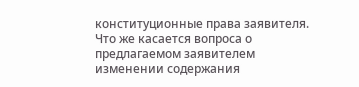конституционные права заявителя. Что же касается вопроса о предлагаемом заявителем изменении содержания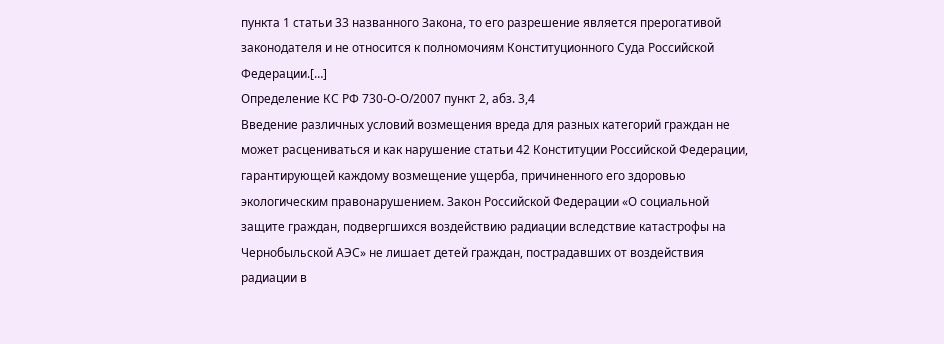пункта 1 статьи 33 названного Закона, то его разрешение является прерогативой законодателя и не относится к полномочиям Конституционного Суда Российской Федерации.[…]
Определение КС РФ 730-О-О/2007 пункт 2, абз. 3,4
Введение различных условий возмещения вреда для разных категорий граждан не может расцениваться и как нарушение статьи 42 Конституции Российской Федерации, гарантирующей каждому возмещение ущерба, причиненного его здоровью экологическим правонарушением. Закон Российской Федерации «О социальной защите граждан, подвергшихся воздействию радиации вследствие катастрофы на Чернобыльской АЭС» не лишает детей граждан, пострадавших от воздействия радиации в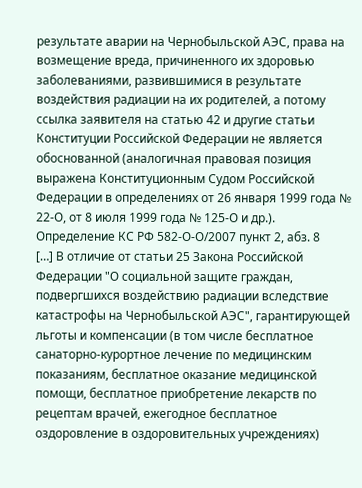результате аварии на Чернобыльской АЭС, права на возмещение вреда, причиненного их здоровью заболеваниями, развившимися в результате воздействия радиации на их родителей, а потому ссылка заявителя на статью 42 и другие статьи Конституции Российской Федерации не является обоснованной (аналогичная правовая позиция выражена Конституционным Судом Российской Федерации в определениях от 26 января 1999 года № 22-О, от 8 июля 1999 года № 125-О и др.).
Определение КС РФ 582-О-О/2007 пункт 2, абз. 8
[…] В отличие от статьи 25 Закона Российской Федерации "О социальной защите граждан, подвергшихся воздействию радиации вследствие катастрофы на Чернобыльской АЭС", гарантирующей льготы и компенсации (в том числе бесплатное санаторно-курортное лечение по медицинским показаниям, бесплатное оказание медицинской помощи, бесплатное приобретение лекарств по рецептам врачей, ежегодное бесплатное оздоровление в оздоровительных учреждениях)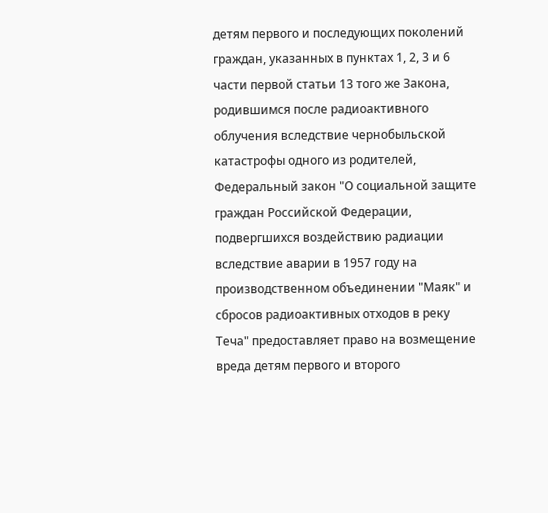детям первого и последующих поколений граждан, указанных в пунктах 1, 2, 3 и 6 части первой статьи 13 того же Закона, родившимся после радиоактивного облучения вследствие чернобыльской катастрофы одного из родителей, Федеральный закон "О социальной защите граждан Российской Федерации, подвергшихся воздействию радиации вследствие аварии в 1957 году на производственном объединении "Маяк" и сбросов радиоактивных отходов в реку Теча" предоставляет право на возмещение вреда детям первого и второго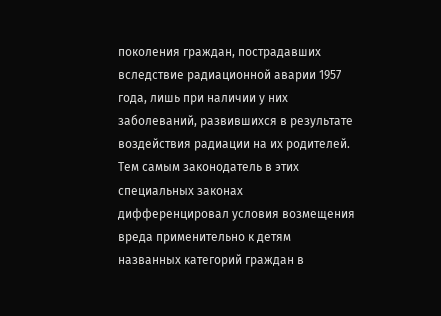поколения граждан, пострадавших вследствие радиационной аварии 1957 года, лишь при наличии у них заболеваний, развившихся в результате воздействия радиации на их родителей. Тем самым законодатель в этих специальных законах дифференцировал условия возмещения вреда применительно к детям названных категорий граждан в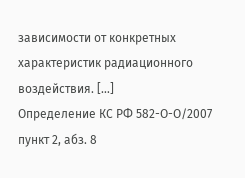зависимости от конкретных характеристик радиационного воздействия. […]
Определение КС РФ 582-О-О/2007 пункт 2, абз. 8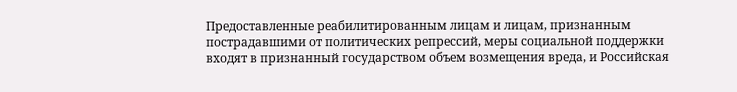Предоставленные реабилитированным лицам и лицам, признанным пострадавшими от политических репрессий, меры социальной поддержки входят в признанный государством объем возмещения вреда, и Российская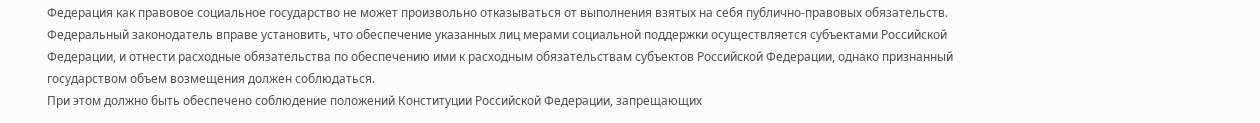Федерация как правовое социальное государство не может произвольно отказываться от выполнения взятых на себя публично-правовых обязательств. Федеральный законодатель вправе установить, что обеспечение указанных лиц мерами социальной поддержки осуществляется субъектами Российской Федерации, и отнести расходные обязательства по обеспечению ими к расходным обязательствам субъектов Российской Федерации, однако признанный государством объем возмещения должен соблюдаться.
При этом должно быть обеспечено соблюдение положений Конституции Российской Федерации, запрещающих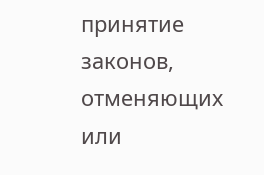принятие законов, отменяющих или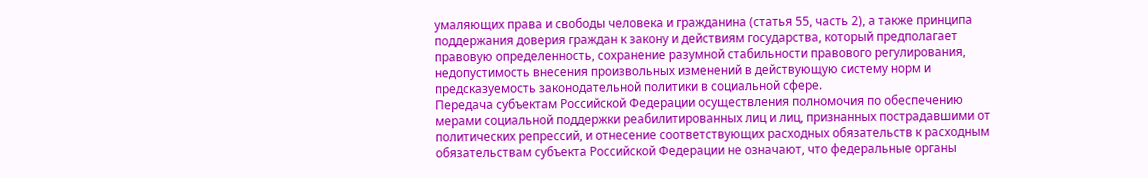умаляющих права и свободы человека и гражданина (статья 55, часть 2), а также принципа поддержания доверия граждан к закону и действиям государства, который предполагает правовую определенность, сохранение разумной стабильности правового регулирования, недопустимость внесения произвольных изменений в действующую систему норм и предсказуемость законодательной политики в социальной сфере.
Передача субъектам Российской Федерации осуществления полномочия по обеспечению мерами социальной поддержки реабилитированных лиц и лиц, признанных пострадавшими от политических репрессий, и отнесение соответствующих расходных обязательств к расходным обязательствам субъекта Российской Федерации не означают, что федеральные органы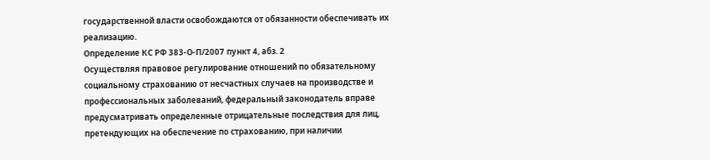государственной власти освобождаются от обязанности обеспечивать их реализацию.
Определение КС РФ 383-О-П/2007 пункт 4, абз. 2
Осуществляя правовое регулирование отношений по обязательному социальному страхованию от несчастных случаев на производстве и профессиональных заболеваний, федеральный законодатель вправе предусматривать определенные отрицательные последствия для лиц, претендующих на обеспечение по страхованию, при наличии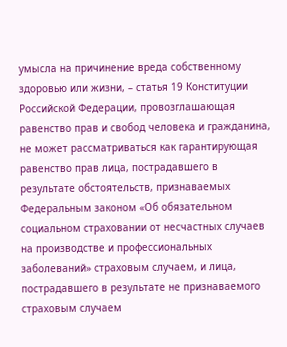умысла на причинение вреда собственному здоровью или жизни, – статья 19 Конституции Российской Федерации, провозглашающая равенство прав и свобод человека и гражданина, не может рассматриваться как гарантирующая равенство прав лица, пострадавшего в результате обстоятельств, признаваемых Федеральным законом «Об обязательном социальном страховании от несчастных случаев на производстве и профессиональных заболеваний» страховым случаем, и лица, пострадавшего в результате не признаваемого страховым случаем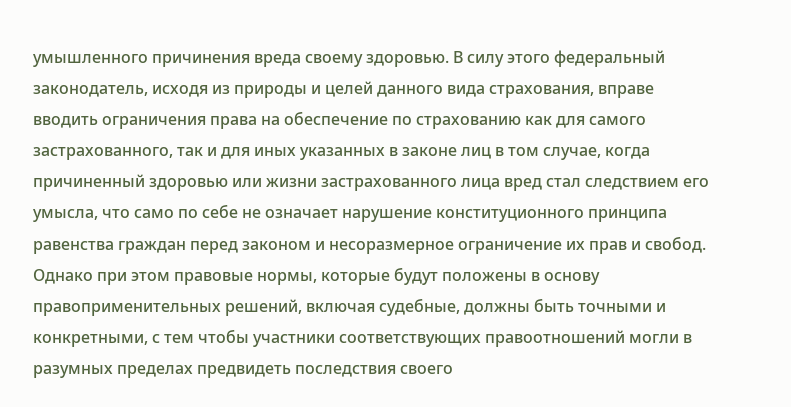умышленного причинения вреда своему здоровью. В силу этого федеральный законодатель, исходя из природы и целей данного вида страхования, вправе вводить ограничения права на обеспечение по страхованию как для самого застрахованного, так и для иных указанных в законе лиц в том случае, когда причиненный здоровью или жизни застрахованного лица вред стал следствием его умысла, что само по себе не означает нарушение конституционного принципа равенства граждан перед законом и несоразмерное ограничение их прав и свобод. Однако при этом правовые нормы, которые будут положены в основу правоприменительных решений, включая судебные, должны быть точными и конкретными, с тем чтобы участники соответствующих правоотношений могли в разумных пределах предвидеть последствия своего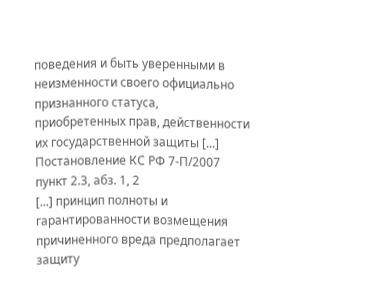поведения и быть уверенными в неизменности своего официально признанного статуса, приобретенных прав, действенности их государственной защиты [...]
Постановление КС РФ 7-П/2007 пункт 2.3, абз. 1, 2
[...] принцип полноты и гарантированности возмещения причиненного вреда предполагает защиту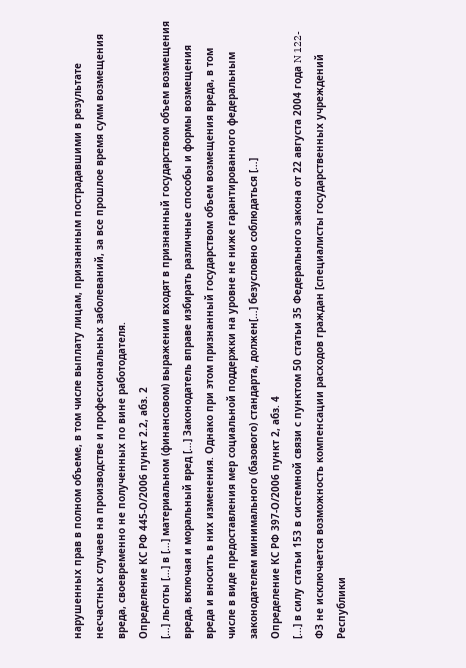нарушенных прав в полном объеме, в том числе выплату лицам, признанным пострадавшими в результате несчастных случаев на производстве и профессиональных заболеваний, за все прошлое время сумм возмещения вреда, своевременно не полученных по вине работодателя.
Определение КС РФ 445-О/2006 пункт 2.2, абз. 2
[…] льготы […] в […] материальном (финансовом) выражении входят в признанный государством объем возмещения вреда, включая и моральный вред […] Законодатель вправе избирать различные способы и формы возмещения вреда и вносить в них изменения. Однако при этом признанный государством объем возмещения вреда, в том числе в виде предоставления мер социальной поддержки на уровне не ниже гарантированного федеральным законодателем минимального (базового) стандарта, должен[…] безусловно соблюдаться […]
Определение КС РФ 397-О/2006 пункт 2, абз. 4
[...] в силу статьи 153 в системной связи с пунктом 50 статьи 35 Федерального закона от 22 августа 2004 года N 122-ФЗ не исключается возможность компенсации расходов граждан [специалисты государственных учреждений Республики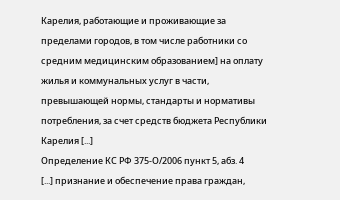Карелия, работающие и проживающие за пределами городов, в том числе работники со средним медицинским образованием] на оплату жилья и коммунальных услуг в части, превышающей нормы, стандарты и нормативы потребления, за счет средств бюджета Республики Карелия [...]
Определение КС РФ 375-О/2006 пункт 5, абз. 4
[...] признание и обеспечение права граждан,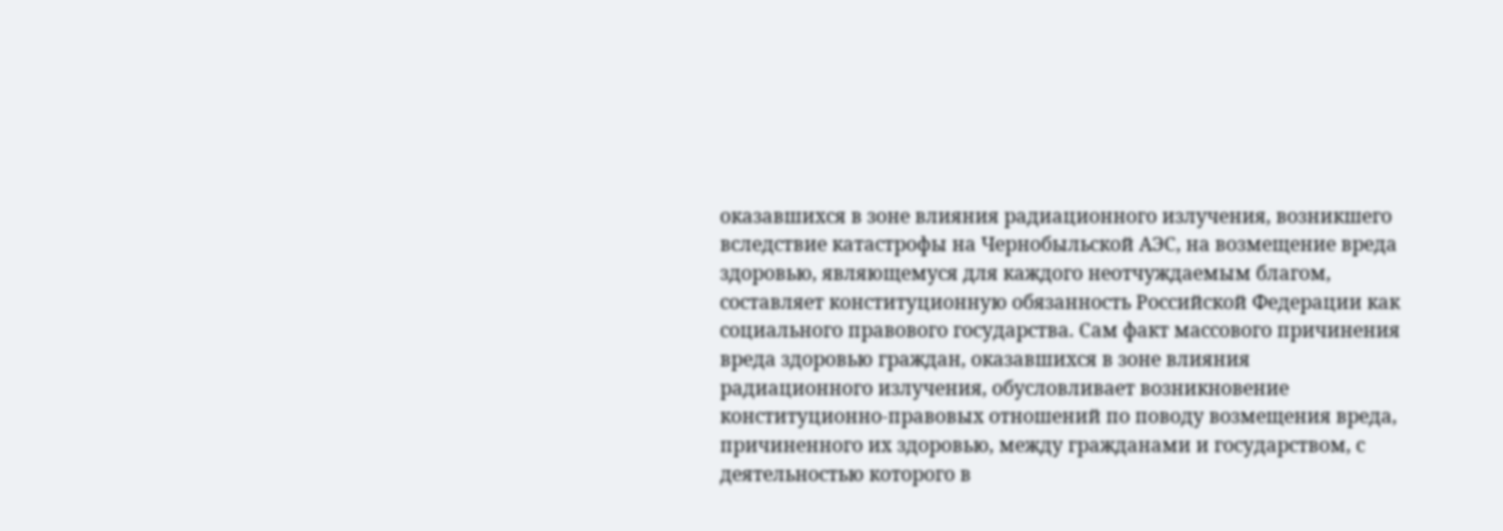оказавшихся в зоне влияния радиационного излучения, возникшего вследствие катастрофы на Чернобыльской АЭС, на возмещение вреда здоровью, являющемуся для каждого неотчуждаемым благом, составляет конституционную обязанность Российской Федерации как социального правового государства. Сам факт массового причинения вреда здоровью граждан, оказавшихся в зоне влияния радиационного излучения, обусловливает возникновение конституционно-правовых отношений по поводу возмещения вреда, причиненного их здоровью, между гражданами и государством, с деятельностью которого в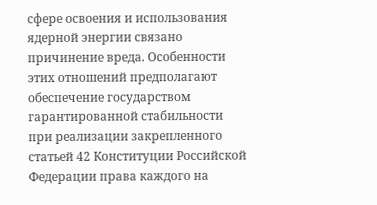сфере освоения и использования ядерной энергии связано причинение вреда. Особенности этих отношений предполагают обеспечение государством гарантированной стабильности при реализации закрепленного статьей 42 Конституции Российской Федерации права каждого на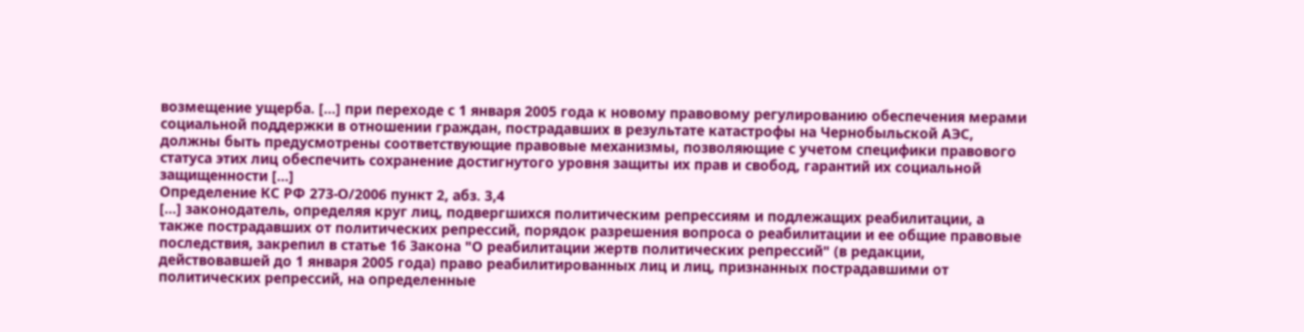возмещение ущерба. [...] при переходе с 1 января 2005 года к новому правовому регулированию обеспечения мерами социальной поддержки в отношении граждан, пострадавших в результате катастрофы на Чернобыльской АЭС, должны быть предусмотрены соответствующие правовые механизмы, позволяющие с учетом специфики правового статуса этих лиц обеспечить сохранение достигнутого уровня защиты их прав и свобод, гарантий их социальной защищенности [...]
Определение КС РФ 273-О/2006 пункт 2, абз. 3,4
[...] законодатель, определяя круг лиц, подвергшихся политическим репрессиям и подлежащих реабилитации, а также пострадавших от политических репрессий, порядок разрешения вопроса о реабилитации и ее общие правовые последствия, закрепил в статье 16 Закона "О реабилитации жертв политических репрессий" (в редакции, действовавшей до 1 января 2005 года) право реабилитированных лиц и лиц, признанных пострадавшими от политических репрессий, на определенные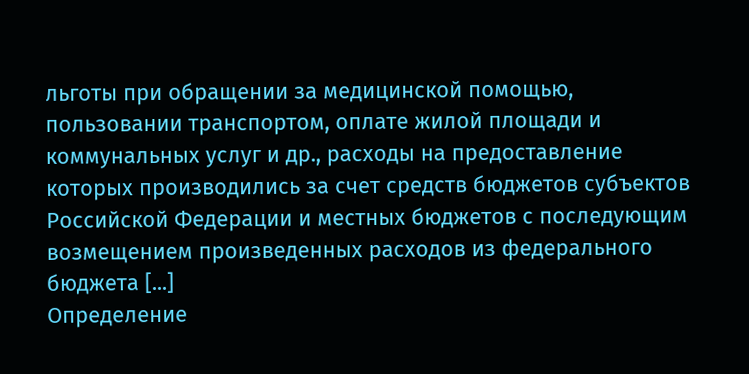льготы при обращении за медицинской помощью, пользовании транспортом, оплате жилой площади и коммунальных услуг и др., расходы на предоставление которых производились за счет средств бюджетов субъектов Российской Федерации и местных бюджетов с последующим возмещением произведенных расходов из федерального бюджета [...]
Определение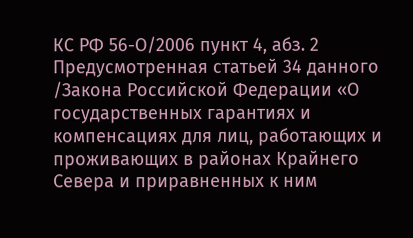КС РФ 56-О/2006 пункт 4, абз. 2
Предусмотренная статьей 34 данного /Закона Российской Федерации «О государственных гарантиях и компенсациях для лиц, работающих и проживающих в районах Крайнего Севера и приравненных к ним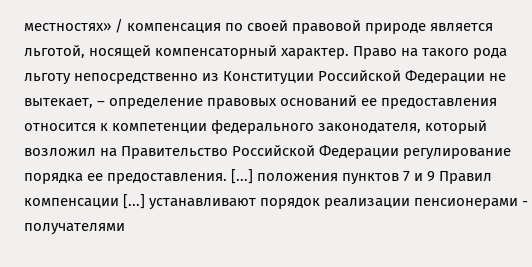местностях» / компенсация по своей правовой природе является льготой, носящей компенсаторный характер. Право на такого рода льготу непосредственно из Конституции Российской Федерации не вытекает, – определение правовых оснований ее предоставления относится к компетенции федерального законодателя, который возложил на Правительство Российской Федерации регулирование порядка ее предоставления. [...] положения пунктов 7 и 9 Правил компенсации [...] устанавливают порядок реализации пенсионерами - получателями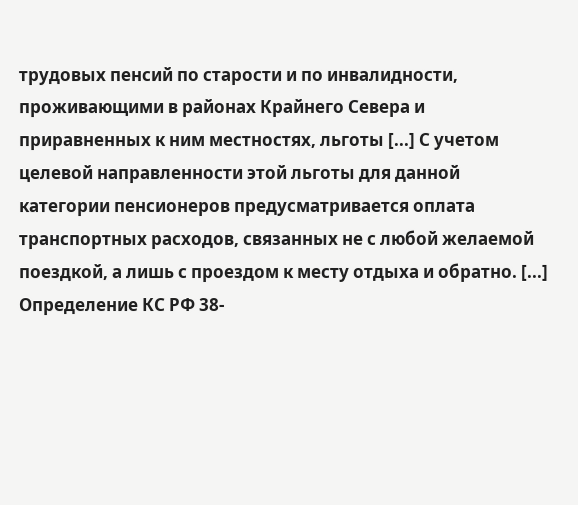трудовых пенсий по старости и по инвалидности, проживающими в районах Крайнего Севера и приравненных к ним местностях, льготы [...] С учетом целевой направленности этой льготы для данной категории пенсионеров предусматривается оплата транспортных расходов, связанных не с любой желаемой поездкой, а лишь с проездом к месту отдыха и обратно. [...]
Определение КС РФ 38-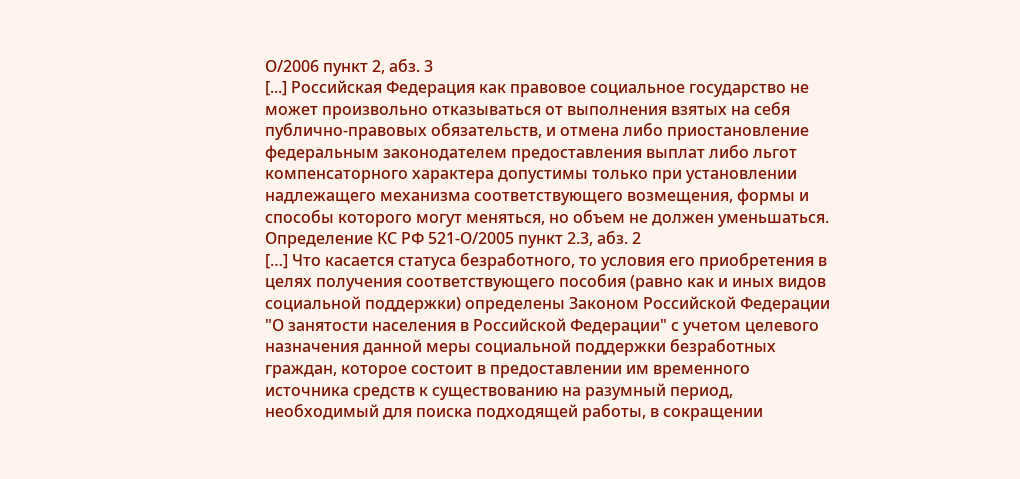О/2006 пункт 2, абз. 3
[...] Российская Федерация как правовое социальное государство не может произвольно отказываться от выполнения взятых на себя публично-правовых обязательств, и отмена либо приостановление федеральным законодателем предоставления выплат либо льгот компенсаторного характера допустимы только при установлении надлежащего механизма соответствующего возмещения, формы и способы которого могут меняться, но объем не должен уменьшаться.
Определение КС РФ 521-О/2005 пункт 2.3, абз. 2
[…] Что касается статуса безработного, то условия его приобретения в целях получения соответствующего пособия (равно как и иных видов социальной поддержки) определены Законом Российской Федерации "О занятости населения в Российской Федерации" с учетом целевого назначения данной меры социальной поддержки безработных граждан, которое состоит в предоставлении им временного источника средств к существованию на разумный период, необходимый для поиска подходящей работы, в сокращении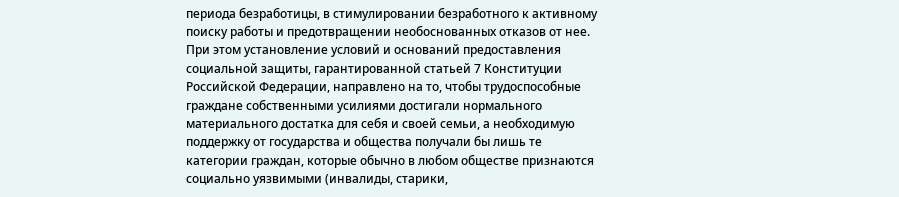периода безработицы, в стимулировании безработного к активному поиску работы и предотвращении необоснованных отказов от нее. При этом установление условий и оснований предоставления социальной защиты, гарантированной статьей 7 Конституции Российской Федерации, направлено на то, чтобы трудоспособные граждане собственными усилиями достигали нормального материального достатка для себя и своей семьи, а необходимую поддержку от государства и общества получали бы лишь те категории граждан, которые обычно в любом обществе признаются социально уязвимыми (инвалиды, старики,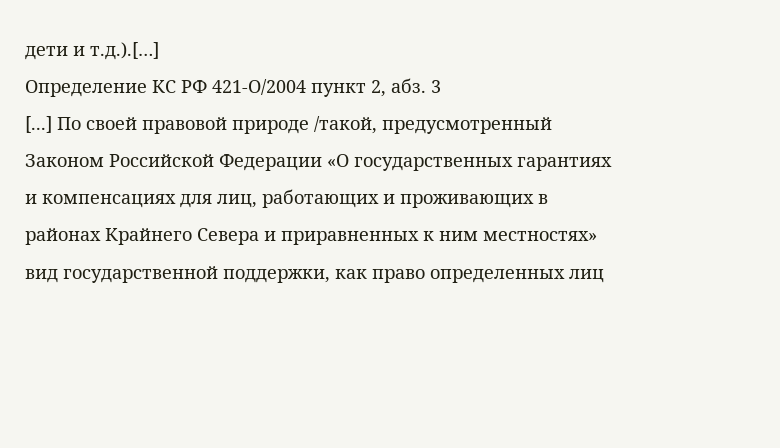дети и т.д.).[…]
Определение КС РФ 421-О/2004 пункт 2, абз. 3
[...] По своей правовой природе /такой, предусмотренный Законом Российской Федерации «О государственных гарантиях и компенсациях для лиц, работающих и проживающих в районах Крайнего Севера и приравненных к ним местностях» вид государственной поддержки, как право определенных лиц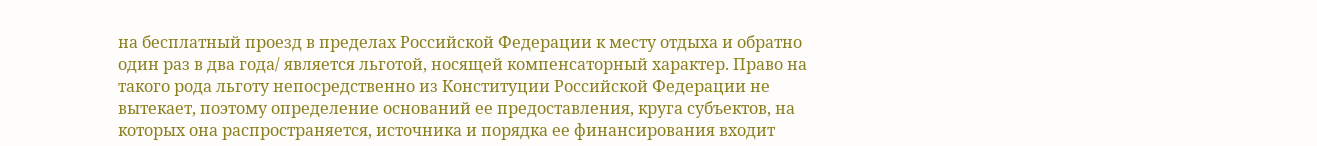на бесплатный проезд в пределах Российской Федерации к месту отдыха и обратно один раз в два года/ является льготой, носящей компенсаторный характер. Право на такого рода льготу непосредственно из Конституции Российской Федерации не вытекает, поэтому определение оснований ее предоставления, круга субъектов, на которых она распространяется, источника и порядка ее финансирования входит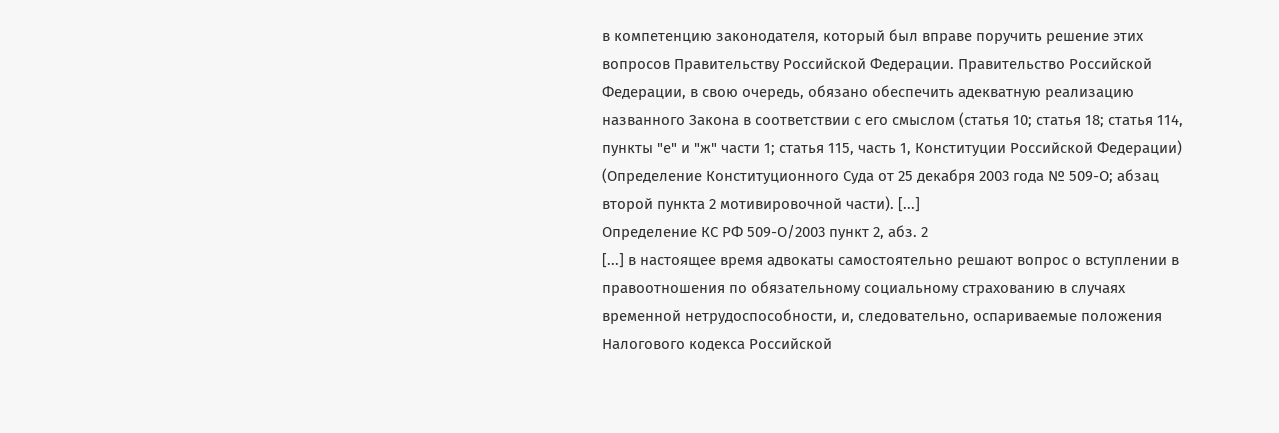в компетенцию законодателя, который был вправе поручить решение этих вопросов Правительству Российской Федерации. Правительство Российской Федерации, в свою очередь, обязано обеспечить адекватную реализацию названного Закона в соответствии с его смыслом (статья 10; статья 18; статья 114, пункты "е" и "ж" части 1; статья 115, часть 1, Конституции Российской Федерации) (Определение Конституционного Суда от 25 декабря 2003 года № 509-О; абзац второй пункта 2 мотивировочной части). [...]
Определение КС РФ 509-О/2003 пункт 2, абз. 2
[...] в настоящее время адвокаты самостоятельно решают вопрос о вступлении в правоотношения по обязательному социальному страхованию в случаях временной нетрудоспособности, и, следовательно, оспариваемые положения Налогового кодекса Российской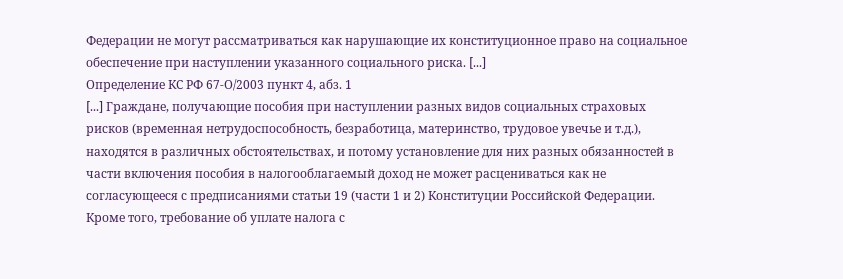Федерации не могут рассматриваться как нарушающие их конституционное право на социальное обеспечение при наступлении указанного социального риска. [...]
Определение КС РФ 67-О/2003 пункт 4, абз. 1
[...] Граждане, получающие пособия при наступлении разных видов социальных страховых рисков (временная нетрудоспособность, безработица, материнство, трудовое увечье и т.д.), находятся в различных обстоятельствах, и потому установление для них разных обязанностей в части включения пособия в налогооблагаемый доход не может расцениваться как не согласующееся с предписаниями статьи 19 (части 1 и 2) Конституции Российской Федерации. Кроме того, требование об уплате налога с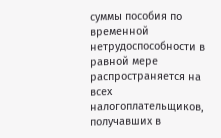суммы пособия по временной нетрудоспособности в равной мере распространяется на всех налогоплательщиков, получавших в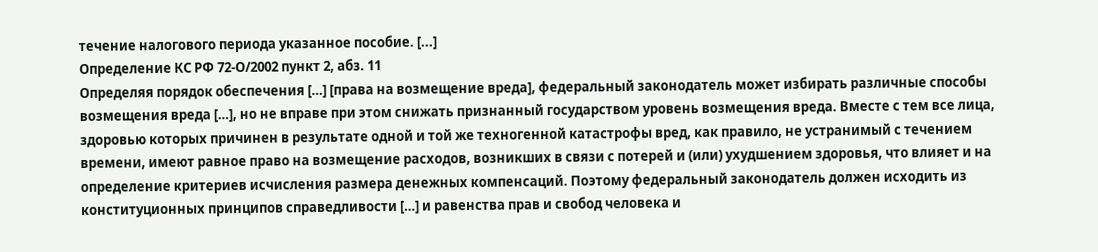течение налогового периода указанное пособие. [...]
Определение КС РФ 72-О/2002 пункт 2, абз. 11
Определяя порядок обеспечения […] [права на возмещение вреда], федеральный законодатель может избирать различные способы возмещения вреда […], но не вправе при этом снижать признанный государством уровень возмещения вреда. Вместе с тем все лица, здоровью которых причинен в результате одной и той же техногенной катастрофы вред, как правило, не устранимый с течением времени, имеют равное право на возмещение расходов, возникших в связи с потерей и (или) ухудшением здоровья, что влияет и на определение критериев исчисления размера денежных компенсаций. Поэтому федеральный законодатель должен исходить из конституционных принципов справедливости […] и равенства прав и свобод человека и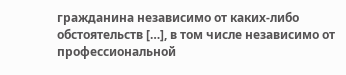гражданина независимо от каких-либо обстоятельств […], в том числе независимо от профессиональной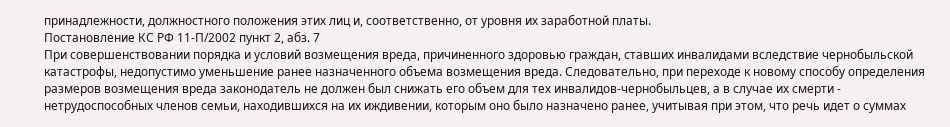принадлежности, должностного положения этих лиц и, соответственно, от уровня их заработной платы.
Постановление КС РФ 11-П/2002 пункт 2, абз. 7
При совершенствовании порядка и условий возмещения вреда, причиненного здоровью граждан, ставших инвалидами вследствие чернобыльской катастрофы, недопустимо уменьшение ранее назначенного объема возмещения вреда. Следовательно, при переходе к новому способу определения размеров возмещения вреда законодатель не должен был снижать его объем для тех инвалидов-чернобыльцев, а в случае их смерти - нетрудоспособных членов семьи, находившихся на их иждивении, которым оно было назначено ранее, учитывая при этом, что речь идет о суммах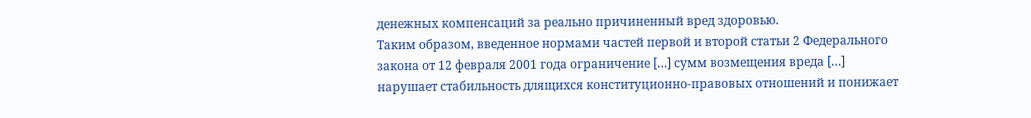денежных компенсаций за реально причиненный вред здоровью.
Таким образом, введенное нормами частей первой и второй статьи 2 Федерального закона от 12 февраля 2001 года ограничение […] сумм возмещения вреда […] нарушает стабильность длящихся конституционно-правовых отношений и понижает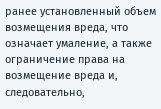ранее установленный объем возмещения вреда, что означает умаление, а также ограничение права на возмещение вреда и, следовательно,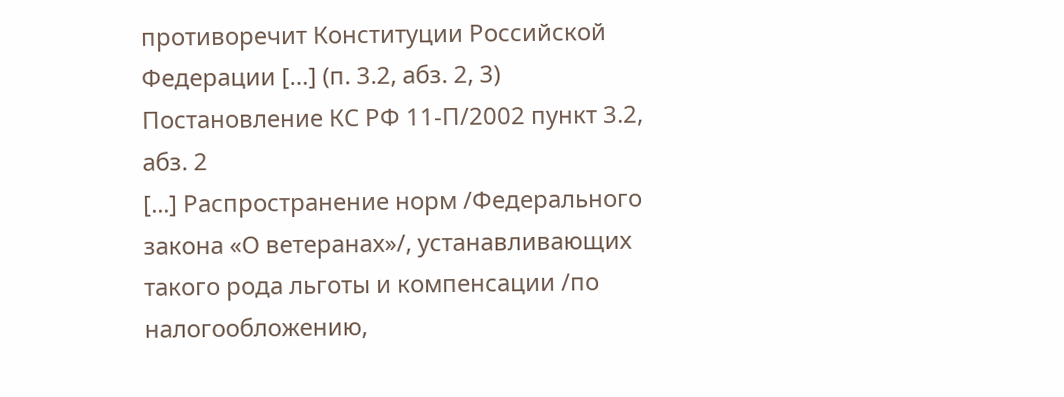противоречит Конституции Российской Федерации […] (п. 3.2, абз. 2, 3)
Постановление КС РФ 11-П/2002 пункт 3.2, абз. 2
[...] Распространение норм /Федерального закона «О ветеранах»/, устанавливающих такого рода льготы и компенсации /по налогообложению,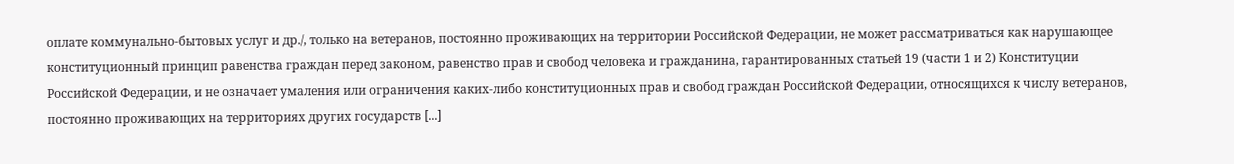оплате коммунально-бытовых услуг и др./, только на ветеранов, постоянно проживающих на территории Российской Федерации, не может рассматриваться как нарушающее конституционный принцип равенства граждан перед законом, равенство прав и свобод человека и гражданина, гарантированных статьей 19 (части 1 и 2) Конституции Российской Федерации, и не означает умаления или ограничения каких-либо конституционных прав и свобод граждан Российской Федерации, относящихся к числу ветеранов, постоянно проживающих на территориях других государств [...]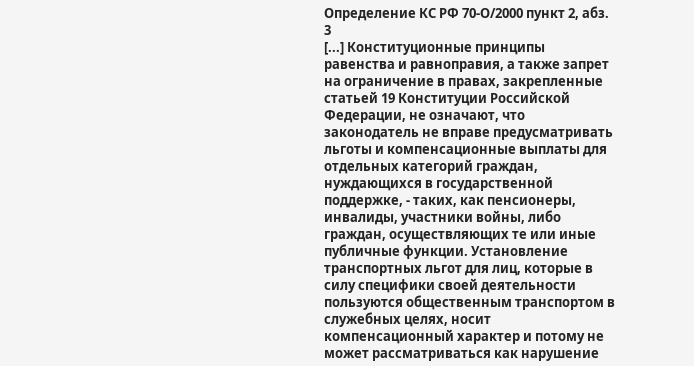Определение КС РФ 70-О/2000 пункт 2, абз. 3
[...] Конституционные принципы равенства и равноправия, а также запрет на ограничение в правах, закрепленные статьей 19 Конституции Российской Федерации, не означают, что законодатель не вправе предусматривать льготы и компенсационные выплаты для отдельных категорий граждан, нуждающихся в государственной поддержке, - таких, как пенсионеры, инвалиды, участники войны, либо граждан, осуществляющих те или иные публичные функции. Установление транспортных льгот для лиц, которые в силу специфики своей деятельности пользуются общественным транспортом в служебных целях, носит компенсационный характер и потому не может рассматриваться как нарушение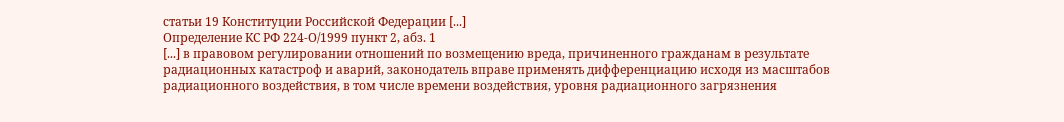статьи 19 Конституции Российской Федерации [...]
Определение КС РФ 224-О/1999 пункт 2, абз. 1
[...] в правовом регулировании отношений по возмещению вреда, причиненного гражданам в результате радиационных катастроф и аварий, законодатель вправе применять дифференциацию исходя из масштабов радиационного воздействия, в том числе времени воздействия, уровня радиационного загрязнения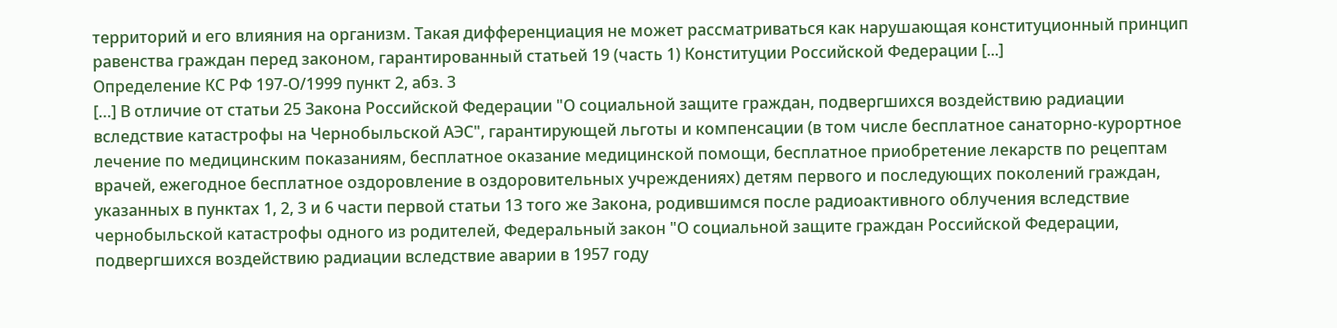территорий и его влияния на организм. Такая дифференциация не может рассматриваться как нарушающая конституционный принцип равенства граждан перед законом, гарантированный статьей 19 (часть 1) Конституции Российской Федерации [...]
Определение КС РФ 197-О/1999 пункт 2, абз. 3
[…] В отличие от статьи 25 Закона Российской Федерации "О социальной защите граждан, подвергшихся воздействию радиации вследствие катастрофы на Чернобыльской АЭС", гарантирующей льготы и компенсации (в том числе бесплатное санаторно-курортное лечение по медицинским показаниям, бесплатное оказание медицинской помощи, бесплатное приобретение лекарств по рецептам врачей, ежегодное бесплатное оздоровление в оздоровительных учреждениях) детям первого и последующих поколений граждан, указанных в пунктах 1, 2, 3 и 6 части первой статьи 13 того же Закона, родившимся после радиоактивного облучения вследствие чернобыльской катастрофы одного из родителей, Федеральный закон "О социальной защите граждан Российской Федерации, подвергшихся воздействию радиации вследствие аварии в 1957 году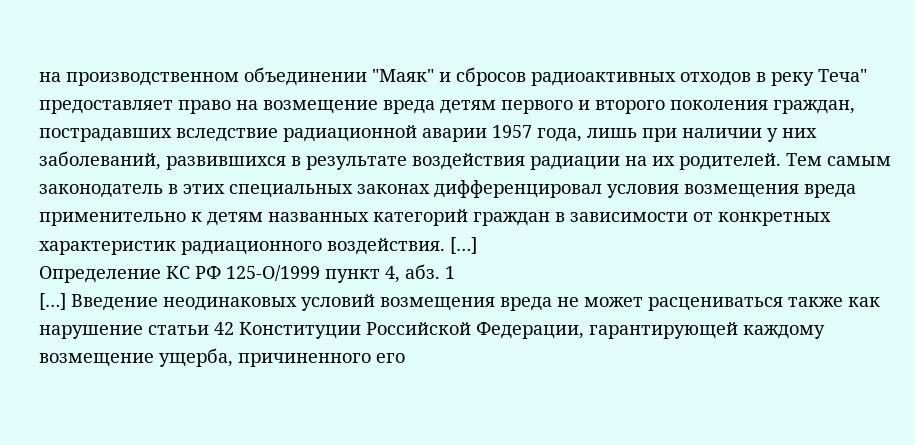на производственном объединении "Маяк" и сбросов радиоактивных отходов в реку Теча" предоставляет право на возмещение вреда детям первого и второго поколения граждан, пострадавших вследствие радиационной аварии 1957 года, лишь при наличии у них заболеваний, развившихся в результате воздействия радиации на их родителей. Тем самым законодатель в этих специальных законах дифференцировал условия возмещения вреда применительно к детям названных категорий граждан в зависимости от конкретных характеристик радиационного воздействия. […]
Определение КС РФ 125-О/1999 пункт 4, абз. 1
[…] Введение неодинаковых условий возмещения вреда не может расцениваться также как нарушение статьи 42 Конституции Российской Федерации, гарантирующей каждому возмещение ущерба, причиненного его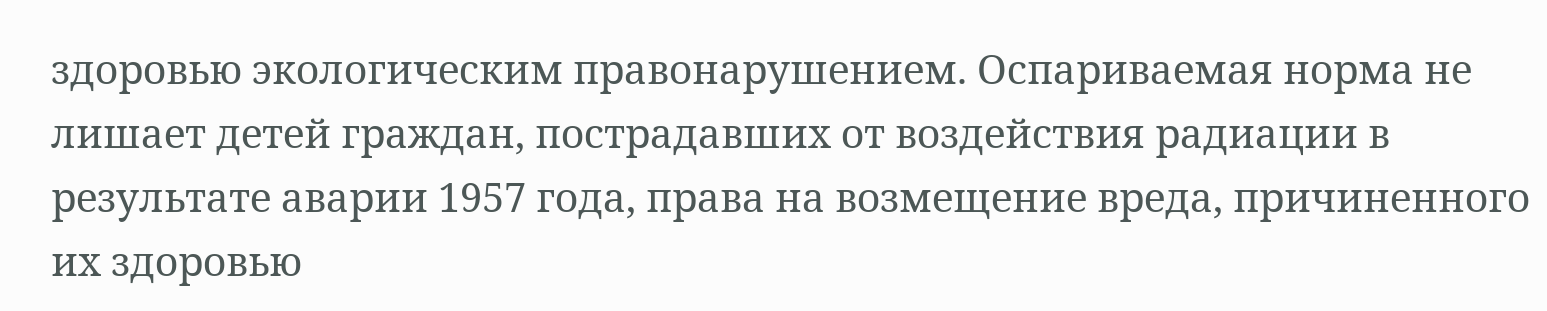здоровью экологическим правонарушением. Оспариваемая норма не лишает детей граждан, пострадавших от воздействия радиации в результате аварии 1957 года, права на возмещение вреда, причиненного их здоровью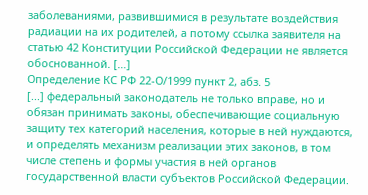заболеваниями, развившимися в результате воздействия радиации на их родителей, а потому ссылка заявителя на статью 42 Конституции Российской Федерации не является обоснованной. […]
Определение КС РФ 22-О/1999 пункт 2, абз. 5
[...] федеральный законодатель не только вправе, но и обязан принимать законы, обеспечивающие социальную защиту тех категорий населения, которые в ней нуждаются, и определять механизм реализации этих законов, в том числе степень и формы участия в ней органов государственной власти субъектов Российской Федерации.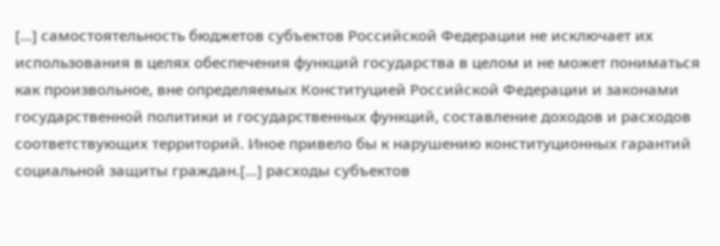[...] самостоятельность бюджетов субъектов Российской Федерации не исключает их использования в целях обеспечения функций государства в целом и не может пониматься как произвольное, вне определяемых Конституцией Российской Федерации и законами государственной политики и государственных функций, составление доходов и расходов соответствующих территорий. Иное привело бы к нарушению конституционных гарантий социальной защиты граждан.[...] расходы субъектов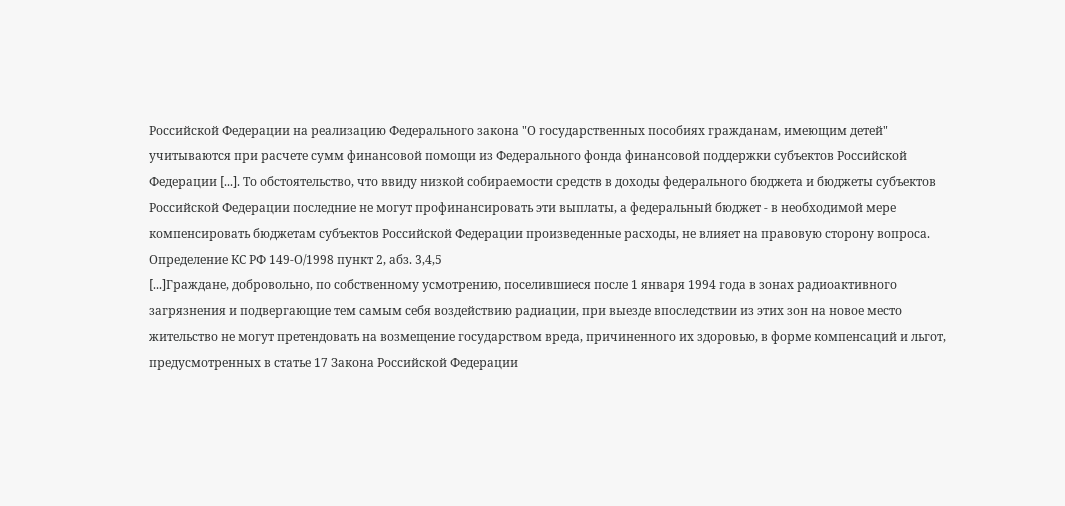Российской Федерации на реализацию Федерального закона "О государственных пособиях гражданам, имеющим детей" учитываются при расчете сумм финансовой помощи из Федерального фонда финансовой поддержки субъектов Российской Федерации [...]. То обстоятельство, что ввиду низкой собираемости средств в доходы федерального бюджета и бюджеты субъектов Российской Федерации последние не могут профинансировать эти выплаты, а федеральный бюджет - в необходимой мере компенсировать бюджетам субъектов Российской Федерации произведенные расходы, не влияет на правовую сторону вопроса.
Определение КС РФ 149-О/1998 пункт 2, абз. 3,4,5
[...]Граждане, добровольно, по собственному усмотрению, поселившиеся после 1 января 1994 года в зонах радиоактивного загрязнения и подвергающие тем самым себя воздействию радиации, при выезде впоследствии из этих зон на новое место жительство не могут претендовать на возмещение государством вреда, причиненного их здоровью, в форме компенсаций и льгот, предусмотренных в статье 17 Закона Российской Федерации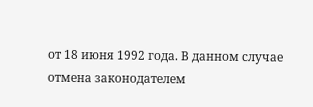от 18 июня 1992 года. В данном случае отмена законодателем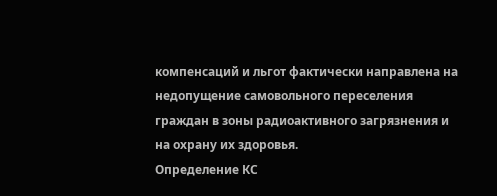компенсаций и льгот фактически направлена на недопущение самовольного переселения граждан в зоны радиоактивного загрязнения и на охрану их здоровья.
Определение КС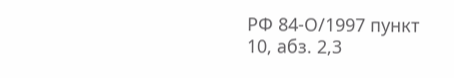РФ 84-О/1997 пункт 10, абз. 2,3